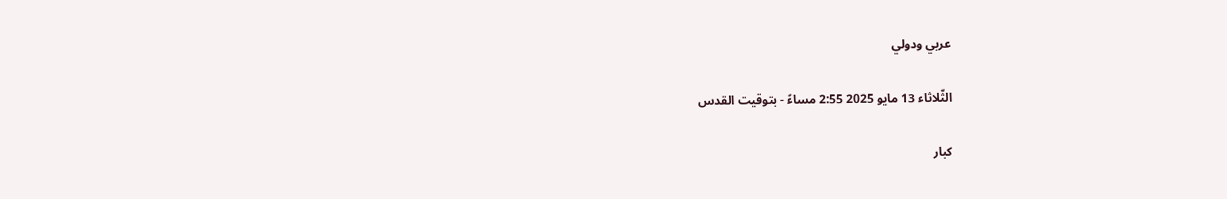عربي ودولي

الثّلاثاء 13 مايو 2025 2:55 مساءً - بتوقيت القدس

كبار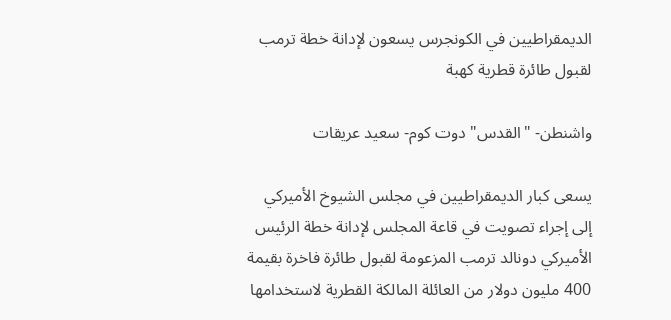الديمقراطيين في الكونجرس يسعون لإدانة خطة ترمب لقبول طائرة قطرية كهبة

واشنطن- "القدس" دوت كوم- سعيد عريقات

يسعى كبار الديمقراطيين في مجلس الشيوخ الأميركي إلى إجراء تصويت في قاعة المجلس لإدانة خطة الرئيس الأميركي دونالد ترمب المزعومة لقبول طائرة فاخرة بقيمة 400 مليون دولار من العائلة المالكة القطرية لاستخدامها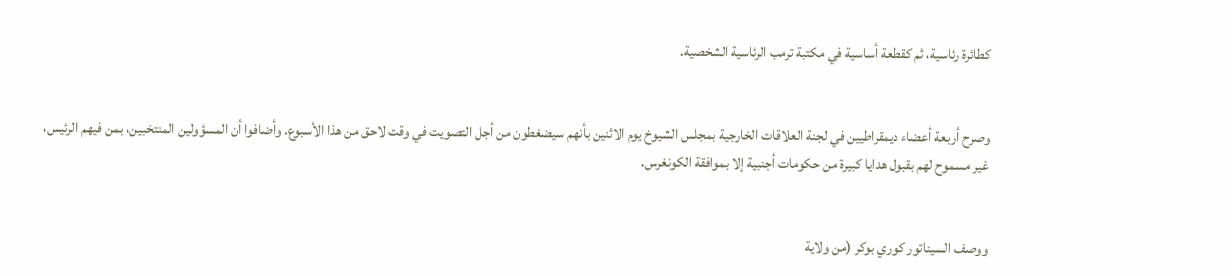كطائرة رئاسية، ثم كقطعة أساسية في مكتبة ترمب الرئاسية الشخصية.


وصرح أربعة أعضاء ديمقراطيين في لجنة العلاقات الخارجية بمجلس الشيوخ يوم الاثنين بأنهم سيضغطون من أجل التصويت في وقت لاحق من هذا الأسبوع. وأضافوا أن المسؤولين المنتخبين، بمن فيهم الرئيس، غير مسموح لهم بقبول هدايا كبيرة من حكومات أجنبية إلا بموافقة الكونغرس.


ووصف السيناتور كوري بوكر (من ولاية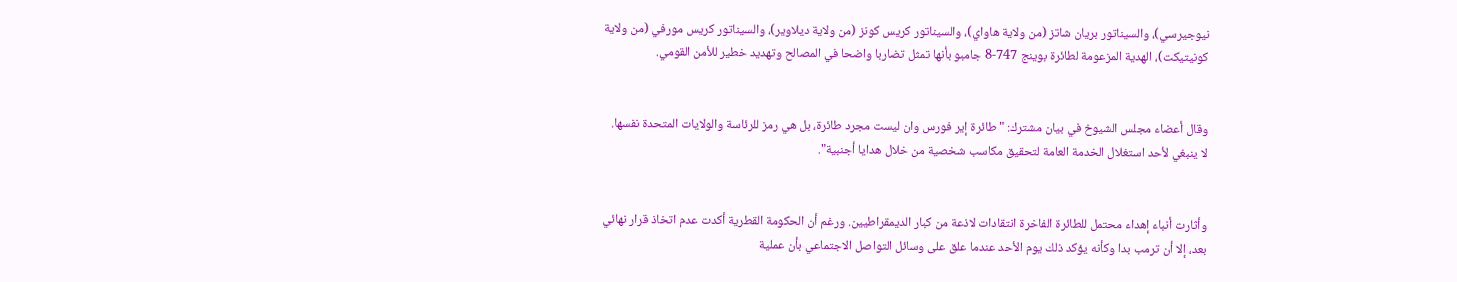نيوجيرسي)، والسيناتور بريان شاتز (من ولاية هاواي)، والسيناتور كريس كونز (من ولاية ديلاوير)، والسيناتور كريس مورفي (من ولاية كونيتيكت)، الهدية المزعومة لطائرة بوينج 747-8 جامبو بأنها تمثل تضاربا واضحا في المصالح وتهديد خطير للأمن القومي.


وقال أعضاء مجلس الشيوخ في بيان مشترك: "طائرة إير فورس وان ليست مجرد طائرة، بل هي رمز للرئاسة والولايات المتحدة نفسها. لا ينبغي لأحد استغلال الخدمة العامة لتحقيق مكاسب شخصية من خلال هدايا أجنبية".


وأثارت أنباء إهداء محتمل للطائرة الفاخرة انتقادات لاذعة من كبار الديمقراطيين. ورغم أن الحكومة القطرية أكدت عدم اتخاذ قرار نهائي بعد، إلا أن ترمب بدا وكأنه يؤكد ذلك يوم الأحد عندما علق على وسائل التواصل الاجتماعي بأن عملية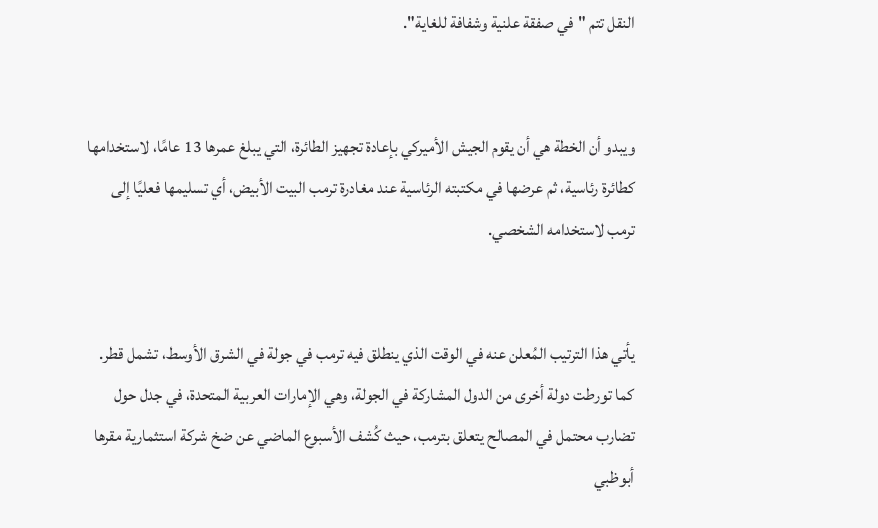النقل تتم "في صفقة علنية وشفافة للغاية".


ويبدو أن الخطة هي أن يقوم الجيش الأميركي بإعادة تجهيز الطائرة، التي يبلغ عمرها 13 عامًا، لاستخدامها كطائرة رئاسية، ثم عرضها في مكتبته الرئاسية عند مغادرة ترمب البيت الأبيض، أي تسليمها فعليًا إلى ترمب لاستخدامه الشخصي.


يأتي هذا الترتيب المُعلن عنه في الوقت الذي ينطلق فيه ترمب في جولة في الشرق الأوسط، تشمل قطر. كما تورطت دولة أخرى من الدول المشاركة في الجولة، وهي الإمارات العربية المتحدة، في جدل حول تضارب محتمل في المصالح يتعلق بترمب، حيث كُشف الأسبوع الماضي عن ضخ شركة استثمارية مقرها أبوظبي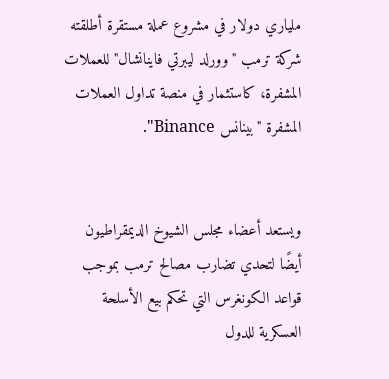ملياري دولار في مشروع عملة مستقرة أطلقته شركة ترمب "وورلد ليبرتي فاينانشال" للعملات المشفرة، كاستثمار في منصة تداول العملات المشفرة "بينانس Binance".


ويستعد أعضاء مجلس الشيوخ الديمقراطيون أيضًا لتحدي تضارب مصالح ترمب بموجب قواعد الكونغرس التي تحكم بيع الأسلحة العسكرية للدول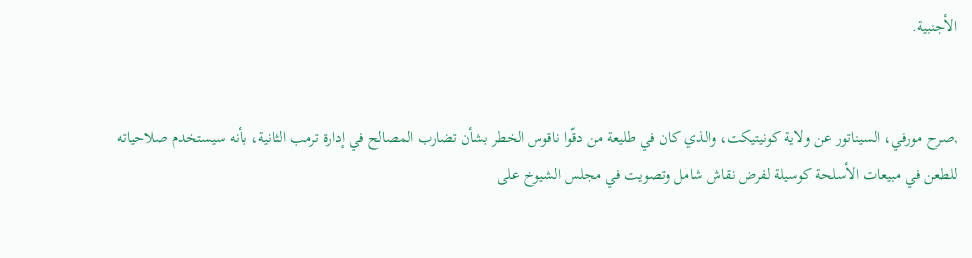الأجنبية.


,صرح مورفي، السيناتور عن ولاية كونيتيكت، والذي كان في طليعة من دقّوا ناقوس الخطر بشأن تضارب المصالح في إدارة ترمب الثانية، بأنه سيستخدم صلاحياته للطعن في مبيعات الأسلحة كوسيلة لفرض نقاش شامل وتصويت في مجلس الشيوخ على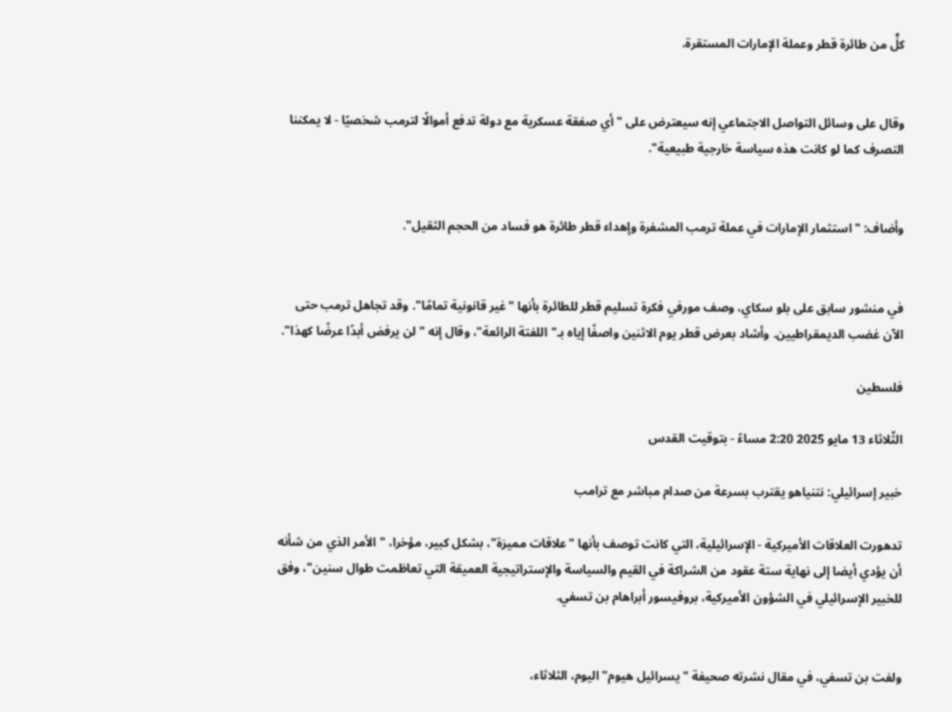كلٍّ من طائرة قطر وعملة الإمارات المستقرة.


وقال على وسائل التواصل الاجتماعي إنه سيعترض على "أي صفقة عسكرية مع دولة تدفع أموالًا لترمب شخصيًا - لا يمكننا التصرف كما لو كانت هذه سياسة خارجية طبيعية".


وأضاف: "استثمار الإمارات في عملة ترمب المشفرة وإهداء قطر طائرة هو فساد من الحجم الثقيل".


في منشور سابق على بلو سكاي، وصف مورفي فكرة تسليم قطر للطائرة بأنها "غير قانونية تمامًا". وقد تجاهل ترمب حتى الآن غضب الديمقراطيين. وأشاد بعرض قطر يوم الاثنين واصفًا إياه بـ"اللفتة الرائعة"، وقال إنه "لن يرفض أبدًا عرضًا كهذا".

فلسطين

الثّلاثاء 13 مايو 2025 2:20 مساءً - بتوقيت القدس

خبير إسرائيلي: نتنياهو يقترب بسرعة من صدام مباشر مع ترامب

تدهورت العلاقات الأميركية - الإسرائيلية، التي كانت توصف بأنها "علاقات مميزة"، بشكل كبير، مؤخرا، "الأمر الذي من شأنه أن يؤدي أيضا إلى نهاية ستة عقود من الشراكة في القيم والسياسة والإستراتيجية العميقة التي تعاظمت طوال سنين"، وفق للخبير الإسرائيلي في الشؤون الأميركية، بروفيسور أبراهام بن تسفي.


ولفت بن تسفي، في مقال نشرته صحيفة "يسرائيل هيوم" اليوم، الثلاثاء،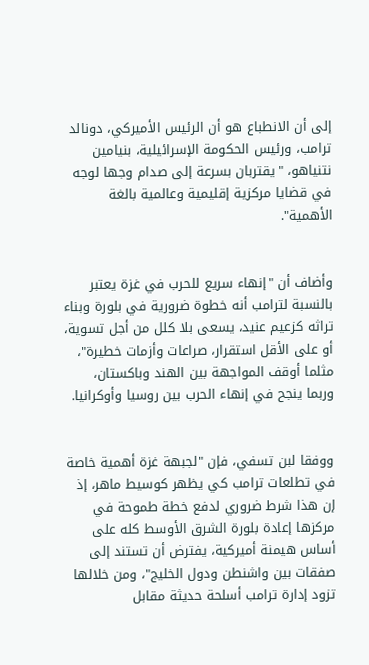إلى أن الانطباع هو أن الرئيس الأميركي، دونالد ترامب، ورئيس الحكومة الإسرائيلية، بنيامين نتنياهو، "يقتربان بسرعة إلى صدام وجها لوجه في قضايا مركزية إقليمية وعالمية بالغة الأهمية".


وأضاف أن "إنهاء سريع للحرب في غزة يعتبر بالنسبة لترامب أنه خطوة ضرورية في بلورة وبناء تراثه كزعيم عنيد، يسعى بلا كلل من أجل تسوية، أو على الأقل استقرار، صراعات وأزمات خطيرة"، مثلما أوقف المواجهة بين الهند وباكستان، وربما ينجح في إنهاء الحرب بين روسيا وأوكرانيا.


ووفقا لبن تسفي، فإن "لجبهة غزة أهمية خاصة في تطلعات ترامب كي يظهر كوسيط ماهر، إذ إن هذا شرط ضروري لدفع خطة طموحة في مركزها إعادة بلورة الشرق الأوسط كله على أساس هيمنة أميركية، يفترض أن تستند إلى صفقات بين واشنطن ودول الخليج"، ومن خلالها تزود إدارة ترامب أسلحة حديثة مقابل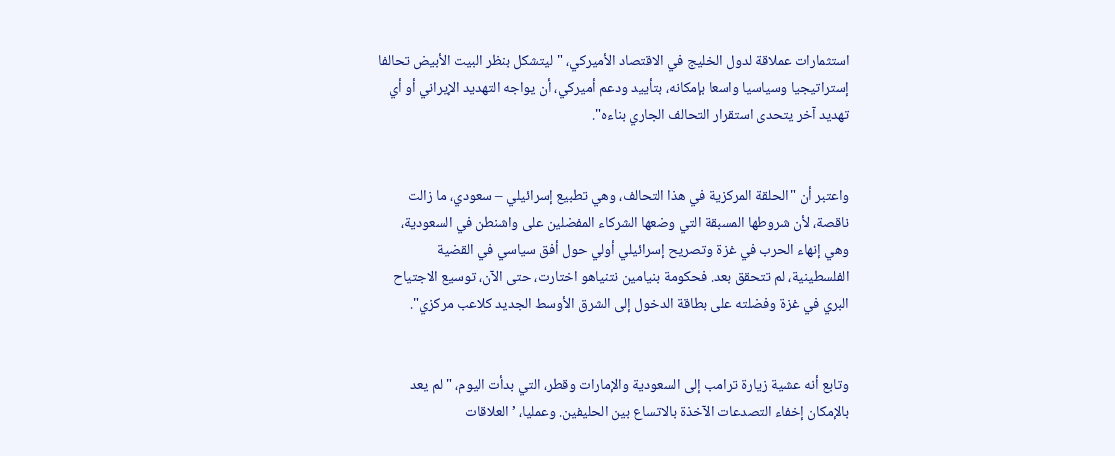استثمارات عملاقة لدول الخليج في الاقتصاد الأميركي، "ليتشكل بنظر البيت الأبيض تحالفا إستراتيجيا وسياسيا واسعا بإمكانه، بتأييد ودعم أميركي، أن يواجه التهديد الإيراني أو أي تهديد آخر يتحدى استقرار التحالف الجاري بناءه".


واعتبر أن "الحلقة المركزية في هذا التحالف، وهي تطبيع إسرائيلي – سعودي، ما زالت ناقصة، لأن شروطها المسبقة التي وضعها الشركاء المفضلين على واشنطن في السعودية، وهي إنهاء الحرب في غزة وتصريح إسرائيلي أولي حول أفق سياسي في القضية الفلسطينية، لم تتحقق بعد. فحكومة بنيامين نتنياهو اختارت، حتى الآن، توسيع الاجتياح البري في غزة وفضلته على بطاقة الدخول إلى الشرق الأوسط الجديد كلاعب مركزي".


وتابع أنه عشية زيارة ترامب إلى السعودية والإمارات وقطر، التي بدأت اليوم، "لم يعد بالإمكان إخفاء التصدعات الآخذة بالاتساع بين الحليفين. وعمليا، ’العلاقات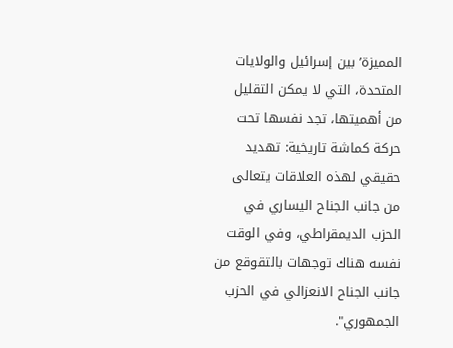المميزة’ بين إسرائيل والولايات المتحدة، التي لا يمكن التقليل من أهميتها، تجد نفسها تحت حركة كماشة تاريخية: تهديد حقيقي لهذه العلاقات يتعالى من جانب الجناح اليساري في الحزب الديمقراطي، وفي الوقت نفسه هناك توجهات بالتقوقع من جانب الجناح الانعزالي في الحزب الجمهوري".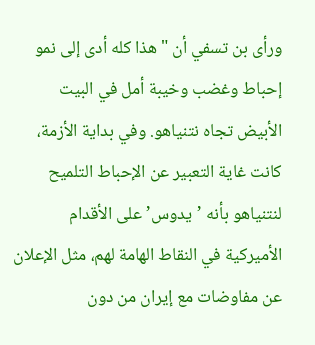ورأى بن تسفي أن "هذا كله أدى إلى نمو إحباط وغضب وخيبة أمل في البيت الأبيض تجاه نتنياهو. وفي بداية الأزمة، كانت غاية التعبير عن الإحباط التلميح لنتنياهو بأنه ’يدوس’ على الأقدام الأميركية في النقاط الهامة لهم، مثل الإعلان عن مفاوضات مع إيران من دون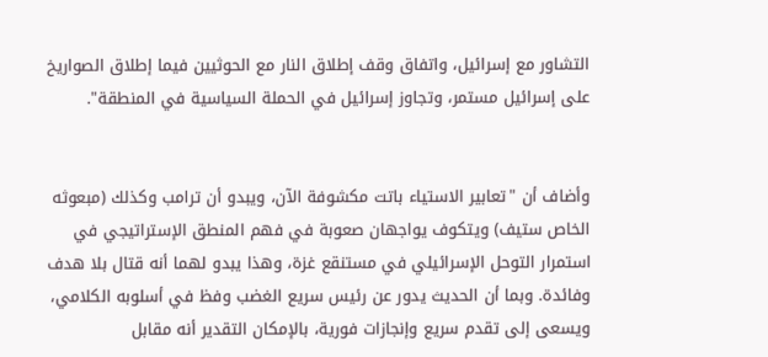التشاور مع إسرائيل، واتفاق وقف إطلاق النار مع الحوثيين فيما إطلاق الصواريخ على إسرائيل مستمر، وتجاوز إسرائيل في الحملة السياسية في المنطقة".


وأضاف أن "تعابير الاستياء باتت مكشوفة الآن، ويبدو أن ترامب وكذلك (مبعوثه الخاص ستيف) ويتكوف يواجهان صعوبة في فهم المنطق الإستراتيجي في استمرار التوحل الإسرائيلي في مستنقع غزة، وهذا يبدو لهما أنه قتال بلا هدف وفائدة. وبما أن الحديث يدور عن رئيس سريع الغضب وفظ في أسلوبه الكلامي، ويسعى إلى تقدم سريع وإنجازات فورية، بالإمكان التقدير أنه مقابل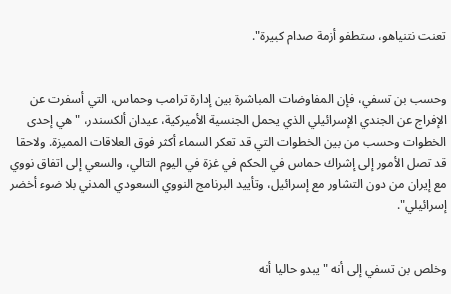تعنت نتنياهو، ستطفو أزمة صدام كبيرة".


وحسب بن تسفي، فإن المفاوضات المباشرة بين إدارة ترامب وحماس، التي أسفرت عن الإفراج عن الجندي الإسرائيلي الذي يحمل الجنسية الأميركية، عيدان ألكسندر، "هي إحدى الخطوات وحسب من بين الخطوات التي قد تعكر السماء أكثر فوق العلاقات المميزة. ولاحقا قد تصل الأمور إلى إشراك حماس في الحكم في غزة في اليوم التالي، والسعي إلى اتفاق نووي مع إيران من دون التشاور مع إسرائيل، وتأييد البرنامج النووي السعودي المدني بلا ضوء أخضر إسرائيلي".


وخلص بن تسفي إلى أنه "يبدو حاليا أنه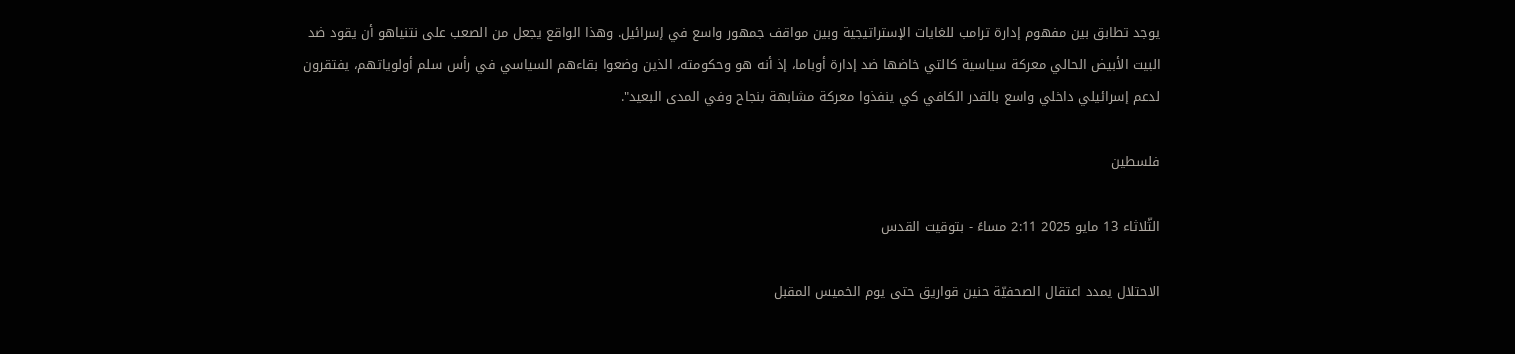يوجد تطابق بين مفهوم إدارة ترامب للغايات الإستراتيجية وبين مواقف جمهور واسع في إسرائيل. وهذا الواقع يجعل من الصعب على نتنياهو أن يقود ضد البيت الأبيض الحالي معركة سياسية كالتي خاضها ضد إدارة أوباما، إذ أنه هو وحكومته، الذين وضعوا بقاءهم السياسي في رأس سلم أولوياتهم، يفتقرون لدعم إسرائيلي داخلي واسع بالقدر الكافي كي ينفذوا معركة مشابهة بنجاح وفي المدى البعيد".

فلسطين

الثّلاثاء 13 مايو 2025 2:11 مساءً - بتوقيت القدس

الاحتلال يمدد اعتقال الصحفيّة حنين قواريق حتى يوم الخميس المقبل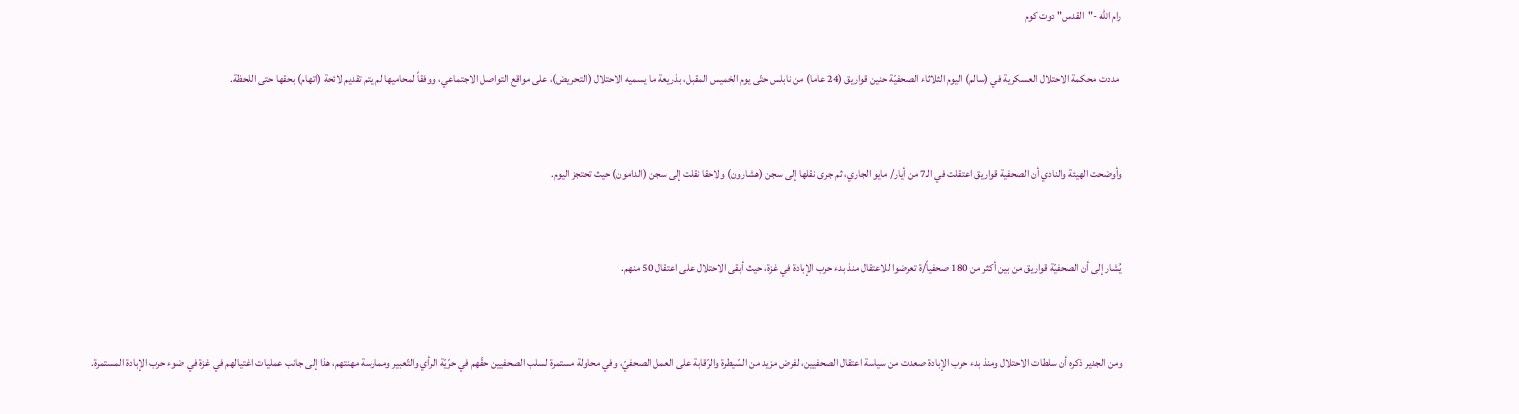رام الله -"القدس" دوت كوم

 مددت محكمة الاحتلال العسكرية في (سالم) اليوم الثلاثاء الصحفيّة حنين قواريق (24 عاما) من نابلس حتّى يوم الخميس المقبل، بذريعة ما يسميه الاحتلال (التحريض)، على مواقع التواصل الاجتماعي، ووفقاً لمحاميها لم يتم تقديم لائحة (اتهام) بحقها حتى اللحظة.


وأوضحت الهيئة والنادي أن الصحفية قواريق اعتقلت في الـ7 من أيار/ مايو الجاري، ثم جرى نقلها إلى سجن (هشارون) ولاحقا نقلت إلى سجن (الدامون) حيث تحتجز اليوم.


يُشار إلى أن الصحفيّة قواريق من بين أكثر من 180 صحفياً/ة تعرضوا للاعتقال منذ بدء حرب الإبادة في غزة، حيث أبقى الاحتلال على اعتقال 50 منهم.


ومن الجدير ذكره أن سلطات الاحتلال ومنذ بدء حرب الإبادة صعدت من سياسة اعتقال الصحفيين، لفرض مزيد من السّيطرة والرّقابة على العمل الصحفيّ، وفي محاولة مستمرة لسلب الصحفيين حقّهم في حرّيّة الرأي والتّعبير وممارسة مهنتهم، هذا إلى جانب عمليات اغتيالهم في غزة في ضوء حرب الإبادة المستمرة.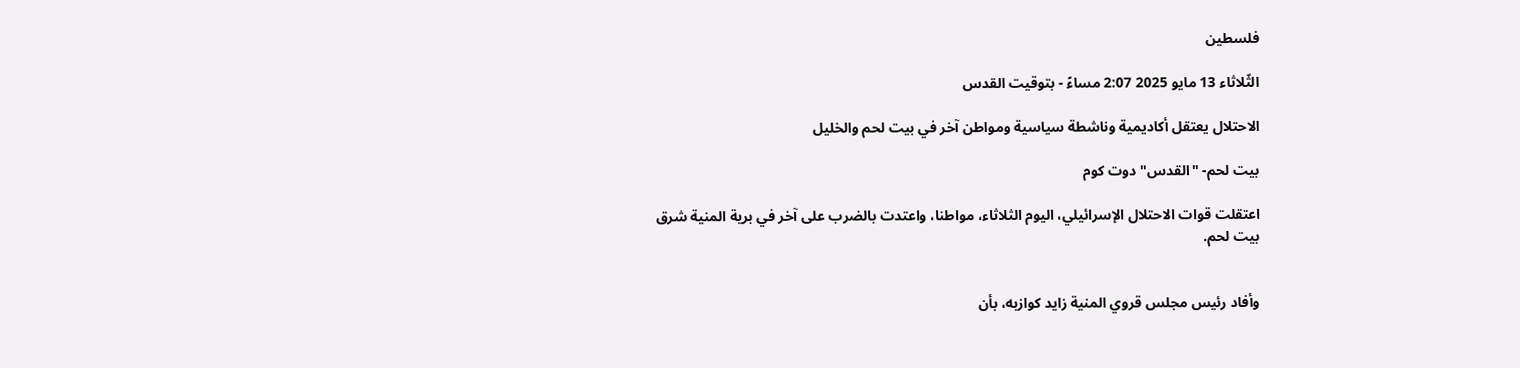فلسطين

الثّلاثاء 13 مايو 2025 2:07 مساءً - بتوقيت القدس

الاحتلال يعتقل أكاديمية وناشطة سياسية ومواطن آخر في بيت لحم والخليل

بيت لحم- "القدس" دوت كوم

اعتقلت قوات الاحتلال الإسرائيلي، اليوم الثلاثاء، مواطنا، واعتدت بالضرب على آخر في برية المنية شرق بيت لحم.


وأفاد رئيس مجلس قروي المنية زايد كوازبه، بأن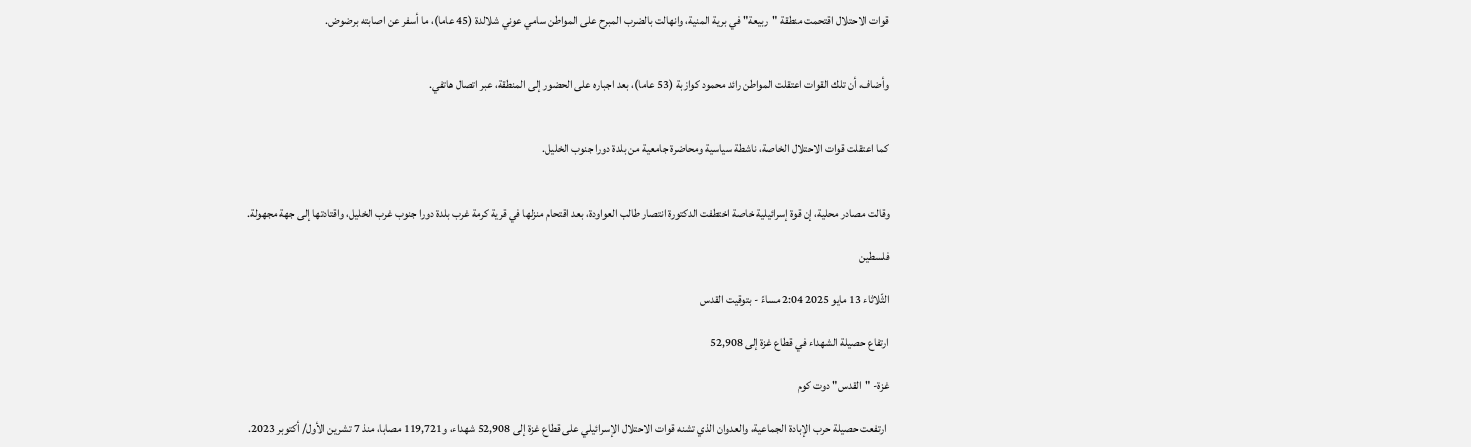قوات الاحتلال اقتحمت منطقة "ربيعة" في برية المنية، وانهالت بالضرب المبرح على المواطن سامي عوني شلالدة (45 عاما)، ما أسفر عن اصابته برضوض.


وأضاف، أن تلك القوات اعتقلت المواطن رائد محمود كوازبة (53 عاما)، بعد اجباره على الحضور إلى المنطقة، عبر اتصال هاتفي.


كما اعتقلت قوات الاحتلال الخاصة، ناشطة سياسية ومحاضرة جامعية من بلدة دورا جنوب الخليل.


وقالت مصادر محلية، إن قوة إسرائيلية خاصة اختطفت الدكتورة انتصار طالب العواودة، بعد اقتحام منزلها في قرية كرمة غرب بلدة دورا جنوب غرب الخليل، واقتادتها إلى جهة مجهولة.

فلسطين

الثّلاثاء 13 مايو 2025 2:04 مساءً - بتوقيت القدس

ارتفاع حصيلة الشهداء في قطاع غزة إلى 52,908

غزة- "القدس" دوت كوم

 ارتفعت حصيلة حرب الإبادة الجماعية، والعدوان الذي تشنه قوات الاحتلال الإسرائيلي على قطاع غزة إلى 52,908 شهداء، و119,721 مصابا، منذ 7 تشرين الأول/ أكتوبر 2023.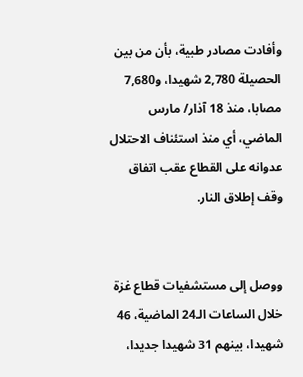وأفادت مصادر طبية، بأن من بين الحصيلة 2,780 شهيدا، و7,680 مصابا، منذ 18 آذار/ مارس الماضي، أي منذ استئناف الاحتلال عدوانه على القطاع عقب اتفاق وقف إطلاق النار.


ووصل إلى مستشفيات قطاع غزة خلال الساعات الـ24 الماضية، 46 شهيدا، بينهم 31 شهيدا جديدا،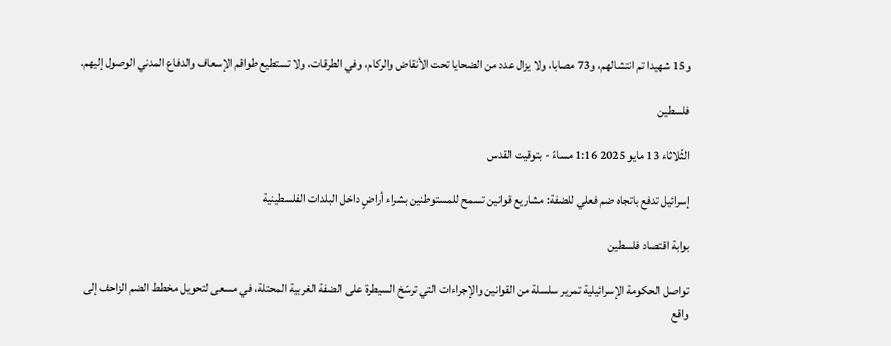و15 شهيدا تم انتشالهم، و73 مصابا، ولا يزال عدد من الضحايا تحت الأنقاض والركام، وفي الطرقات، ولا تستطيع طواقم الإسعاف والدفاع المدني الوصول إليهم.

فلسطين

الثّلاثاء 13 مايو 2025 1:16 مساءً - بتوقيت القدس

إسرائيل تدفع باتجاه ضم فعلي للضفة: مشاريع قوانين تسمح للمستوطنين بشراء أراضٍ داخل البلدات الفلسطينية

بوابة اقتصاد فلسطين

تواصل الحكومة الإسرائيلية تمرير سلسلة من القوانين والإجراءات التي ترسّخ السيطرة على الضفة الغربية المحتلة، في مسعى لتحويل مخطط الضم الزاحف إلى واقع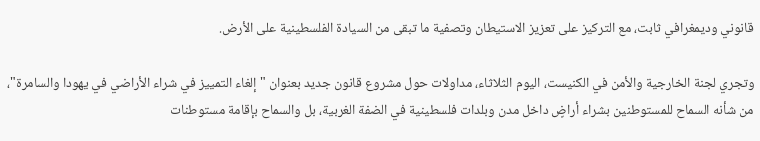قانوني وديمغرافي ثابت، مع التركيز على تعزيز الاستيطان وتصفية ما تبقى من السيادة الفلسطينية على الأرض.

وتجري لجنة الخارجية والأمن في الكنيست، اليوم الثلاثاء، مداولات حول مشروع قانون جديد بعنوان "إلغاء التمييز في شراء الأراضي في يهودا والسامرة"، من شأنه السماح للمستوطنين بشراء أراضٍ داخل مدن وبلدات فلسطينية في الضفة الغربية، بل والسماح بإقامة مستوطنات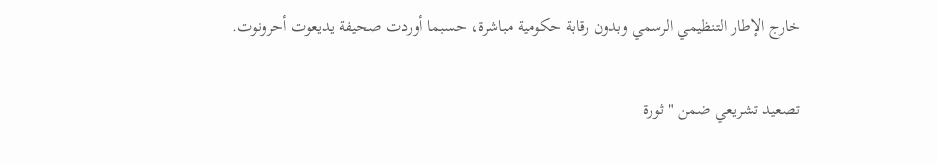خارج الإطار التنظيمي الرسمي وبدون رقابة حكومية مباشرة، حسبما أوردت صحيفة يديعوت أحرونوت.

تصعيد تشريعي ضمن "ثورة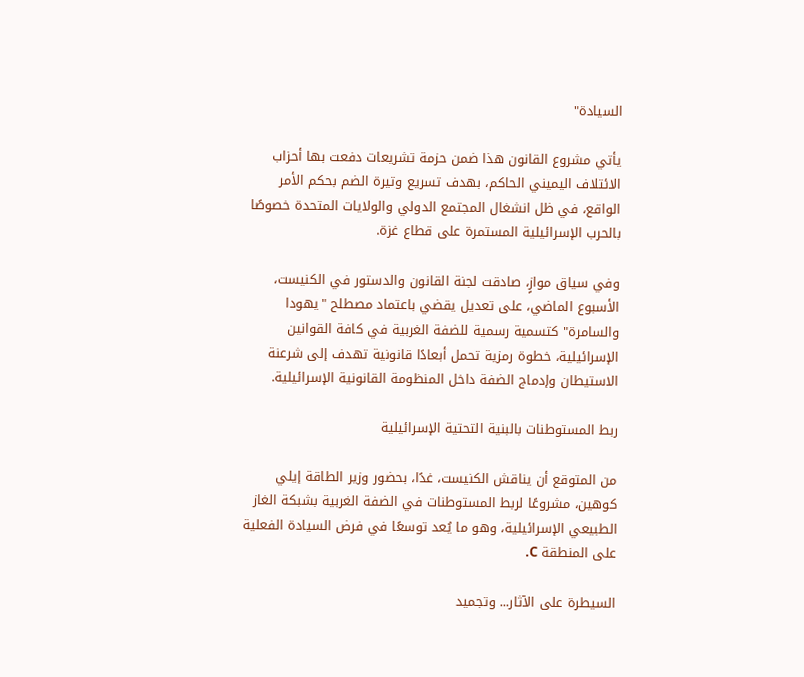السيادة"

يأتي مشروع القانون هذا ضمن حزمة تشريعات دفعت بها أحزاب الائتلاف اليميني الحاكم، بهدف تسريع وتيرة الضم بحكم الأمر الواقع، في ظل انشغال المجتمع الدولي والولايات المتحدة خصوصًا بالحرب الإسرائيلية المستمرة على قطاع غزة.

وفي سياق موازٍ، صادقت لجنة القانون والدستور في الكنيست، الأسبوع الماضي، على تعديل يقضي باعتماد مصطلح "يهودا والسامرة" كتسمية رسمية للضفة الغربية في كافة القوانين الإسرائيلية، خطوة رمزية تحمل أبعادًا قانونية تهدف إلى شرعنة الاستيطان وإدماج الضفة داخل المنظومة القانونية الإسرائيلية.

ربط المستوطنات بالبنية التحتية الإسرائيلية

من المتوقع أن يناقش الكنيست، غدًا، بحضور وزير الطاقة إيلي كوهين، مشروعًا لربط المستوطنات في الضفة الغربية بشبكة الغاز الطبيعي الإسرائيلية، وهو ما يُعد توسعًا في فرض السيادة الفعلية على المنطقة C.

السيطرة على الآثار... وتجميد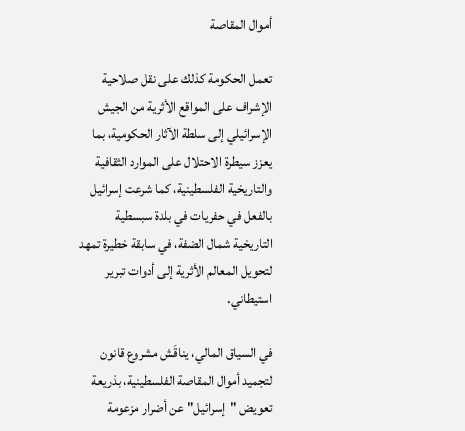أموال المقاصة

تعمل الحكومة كذلك على نقل صلاحية الإشراف على المواقع الأثرية من الجيش الإسرائيلي إلى سلطة الآثار الحكومية، بما يعزز سيطرة الاحتلال على الموارد الثقافية والتاريخية الفلسطينية، كما شرعت إسرائيل بالفعل في حفريات في بلدة سبسطية التاريخية شمال الضفة، في سابقة خطيرة تمهد لتحويل المعالم الأثرية إلى أدوات تبرير استيطاني.

في السياق المالي، يناقَش مشروع قانون لتجميد أموال المقاصة الفلسطينية، بذريعة تعويض "إسرائيل" عن أضرار مزعومة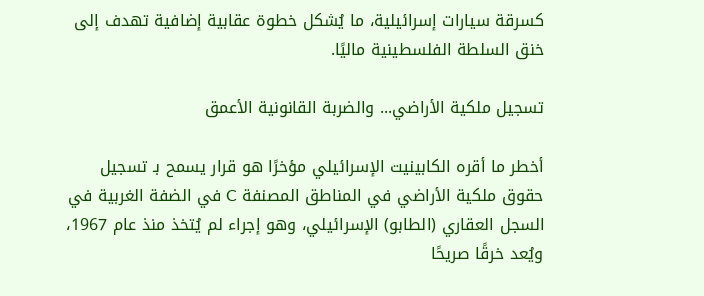كسرقة سيارات إسرائيلية، ما يُشكل خطوة عقابية إضافية تهدف إلى خنق السلطة الفلسطينية ماليًا.

تسجيل ملكية الأراضي... والضربة القانونية الأعمق

أخطر ما أقره الكابينيت الإسرائيلي مؤخرًا هو قرار يسمح بـ تسجيل حقوق ملكية الأراضي في المناطق المصنفة C في الضفة الغربية في السجل العقاري (الطابو) الإسرائيلي، وهو إجراء لم يُتخذ منذ عام 1967، ويُعد خرقًا صريحًا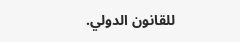للقانون الدولي.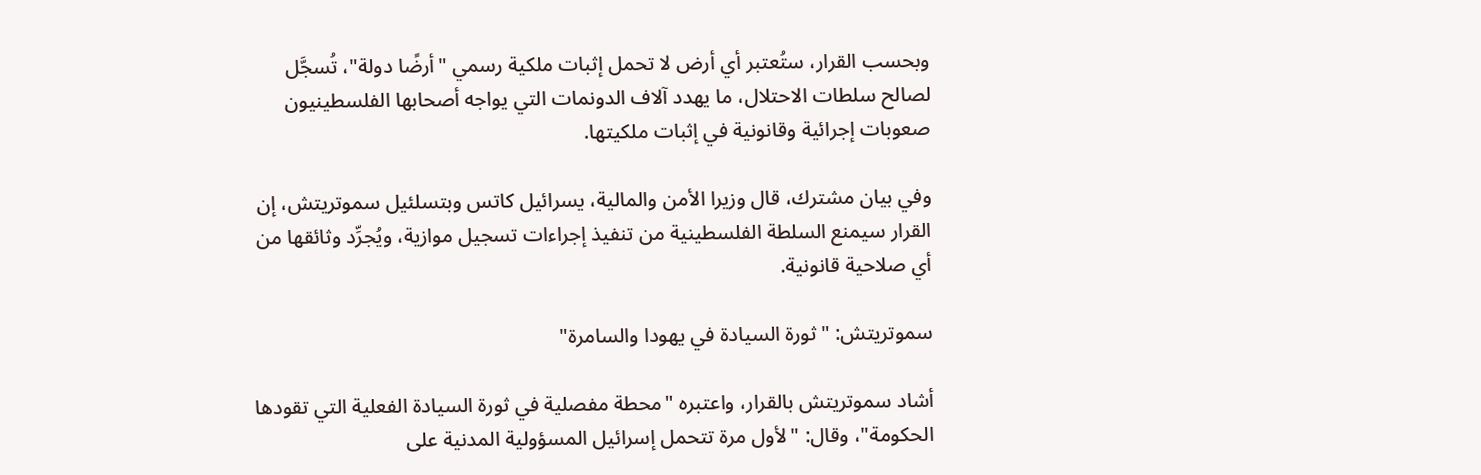وبحسب القرار، ستُعتبر أي أرض لا تحمل إثبات ملكية رسمي "أرضًا دولة"، تُسجَّل لصالح سلطات الاحتلال، ما يهدد آلاف الدونمات التي يواجه أصحابها الفلسطينيون صعوبات إجرائية وقانونية في إثبات ملكيتها.

وفي بيان مشترك، قال وزيرا الأمن والمالية، يسرائيل كاتس وبتسلئيل سموتريتش، إن القرار سيمنع السلطة الفلسطينية من تنفيذ إجراءات تسجيل موازية، ويُجرِّد وثائقها من أي صلاحية قانونية.

سموتريتش: "ثورة السيادة في يهودا والسامرة"

أشاد سموتريتش بالقرار، واعتبره "محطة مفصلية في ثورة السيادة الفعلية التي تقودها الحكومة"، وقال: "لأول مرة تتحمل إسرائيل المسؤولية المدنية على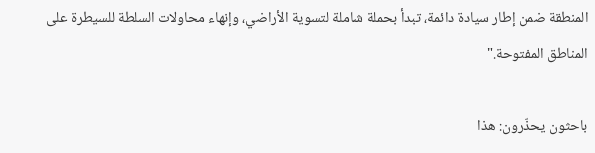المنطقة ضمن إطار سيادة دائمة، تبدأ بحملة شاملة لتسوية الأراضي، وإنهاء محاولات السلطة للسيطرة على المناطق المفتوحة."

باحثون يحذّرون: هذا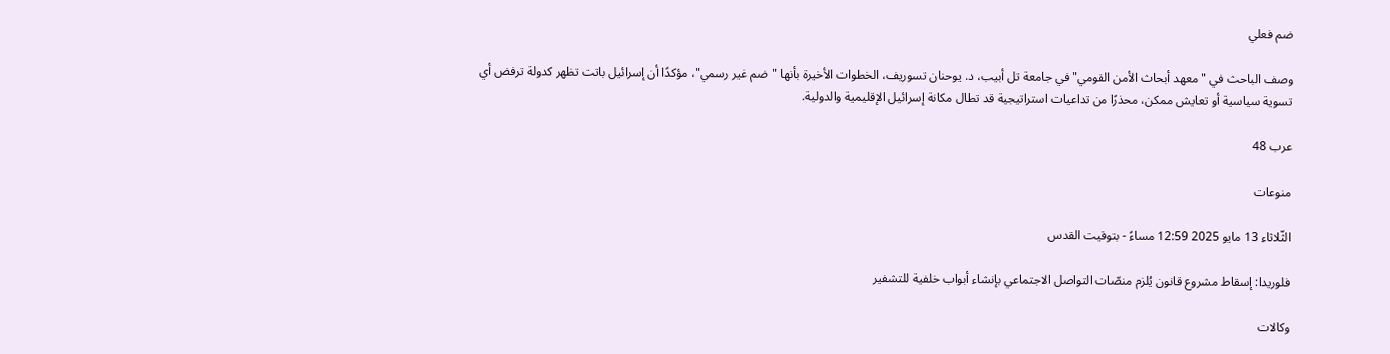ضم فعلي

وصف الباحث في "معهد أبحاث الأمن القومي" في جامعة تل أبيب، د. يوحنان تسوريف، الخطوات الأخيرة بأنها "ضم غير رسمي"، مؤكدًا أن إسرائيل باتت تظهر كدولة ترفض أي تسوية سياسية أو تعايش ممكن، محذرًا من تداعيات استراتيجية قد تطال مكانة إسرائيل الإقليمية والدولية.

عرب 48

منوعات

الثّلاثاء 13 مايو 2025 12:59 مساءً - بتوقيت القدس

فلوريدا: إسقاط مشروع قانون يُلزم منصّات التواصل الاجتماعي بإنشاء أبواب خلفية للتشفير

وكالات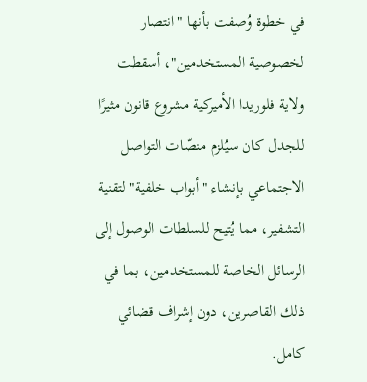في خطوة وُصفت بأنها "انتصار لخصوصية المستخدمين"، أسقطت ولاية فلوريدا الأميركية مشروع قانون مثيرًا للجدل كان سيُلزم منصّات التواصل الاجتماعي بإنشاء "أبواب خلفية" لتقنية التشفير، مما يُتيح للسلطات الوصول إلى الرسائل الخاصة للمستخدمين، بما في ذلك القاصرين، دون إشراف قضائي كامل.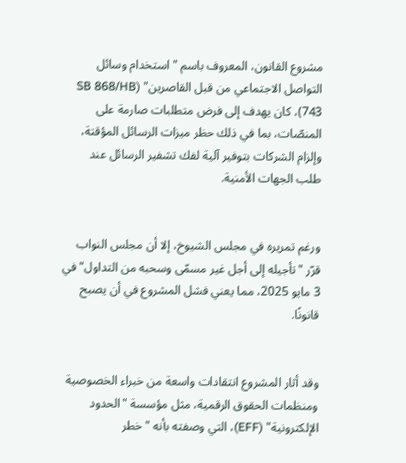مشروع القانون، المعروف باسم "استخدام وسائل التواصل الاجتماعي من قبل القاصرين" (SB 868/HB 743)، كان يهدف إلى فرض متطلبات صارمة على المنصّات، بما في ذلك حظر ميزات الرسائل المؤقتة، وإلزام الشركات بتوفير آلية لفك تشفير الرسائل عند طلب الجهات الأمنية.


ورغم تمريره في مجلس الشيوخ، إلا أن مجلس النواب قرّر "تأجيله إلى أجل غير مسمّى وسحبه من التداول" في 3 مايو 2025، مما يعني فشل المشروع في أن يصبح قانونًا.


وقد أثار المشروع انتقادات واسعة من خبراء الخصوصية ومنظمات الحقوق الرقمية، مثل مؤسسة "الحدود الإلكترونية" (EFF)، التي وصفته بأنه "خطر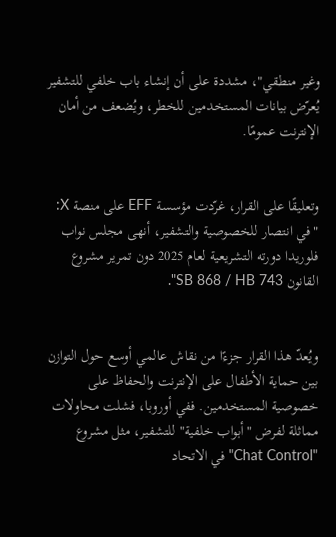وغير منطقي"، مشددة على أن إنشاء باب خلفي للتشفير يُعرّض بيانات المستخدمين للخطر، ويُضعف من أمان الإنترنت عمومًا.


وتعليقًا على القرار، غرّدت مؤسسة EFF على منصة X: "في انتصار للخصوصية والتشفير، أنهى مجلس نواب فلوريدا دورته التشريعية لعام 2025 دون تمرير مشروع القانون SB 868 / HB 743".


ويُعدّ هذا القرار جزءًا من نقاش عالمي أوسع حول التوازن بين حماية الأطفال على الإنترنت والحفاظ على خصوصية المستخدمين. ففي أوروبا، فشلت محاولات مماثلة لفرض "أبواب خلفية" للتشفير، مثل مشروع "Chat Control" في الاتحاد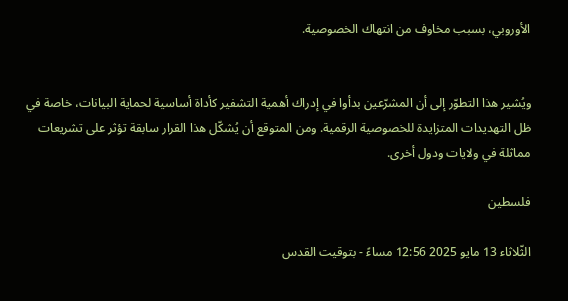الأوروبي، بسبب مخاوف من انتهاك الخصوصية.


ويُشير هذا التطوّر إلى أن المشرّعين بدأوا في إدراك أهمية التشفير كأداة أساسية لحماية البيانات، خاصة في ظل التهديدات المتزايدة للخصوصية الرقمية. ومن المتوقع أن يُشكّل هذا القرار سابقة تؤثر على تشريعات مماثلة في ولايات ودول أخرى.

فلسطين

الثّلاثاء 13 مايو 2025 12:56 مساءً - بتوقيت القدس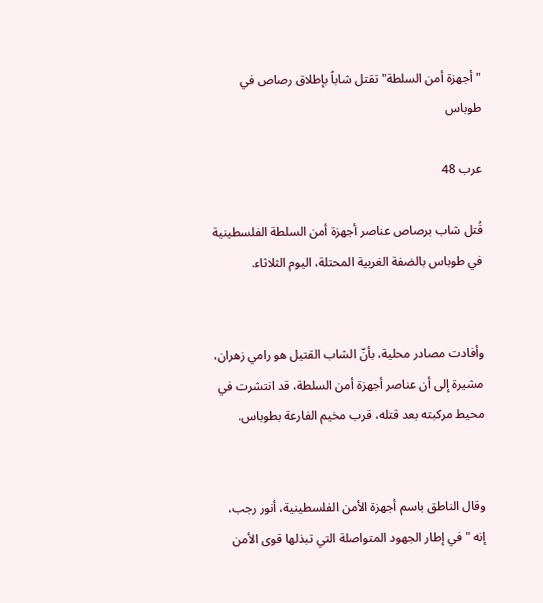"أجهزة أمن السلطة" تقتل شاباً بإطلاق رصاص في طوباس

عرب 48

قُتل شاب برصاص عناصر أجهزة أمن السلطة الفلسطينية في طوباس بالضفة الغربية المحتلة، اليوم الثلاثاء.


وأفادت مصادر محلية، بأنّ الشاب القتيل هو رامي زهران، مشيرة إلى أن عناصر أجهزة أمن السلطة، قد انتشرت في محيط مركبته بعد قتله، قرب مخيم الفارعة بطوباس.


وقال الناطق باسم أجهزة الأمن الفلسطينية، أنور رجب، إنه "في إطار الجهود المتواصلة التي تبذلها قوى الأمن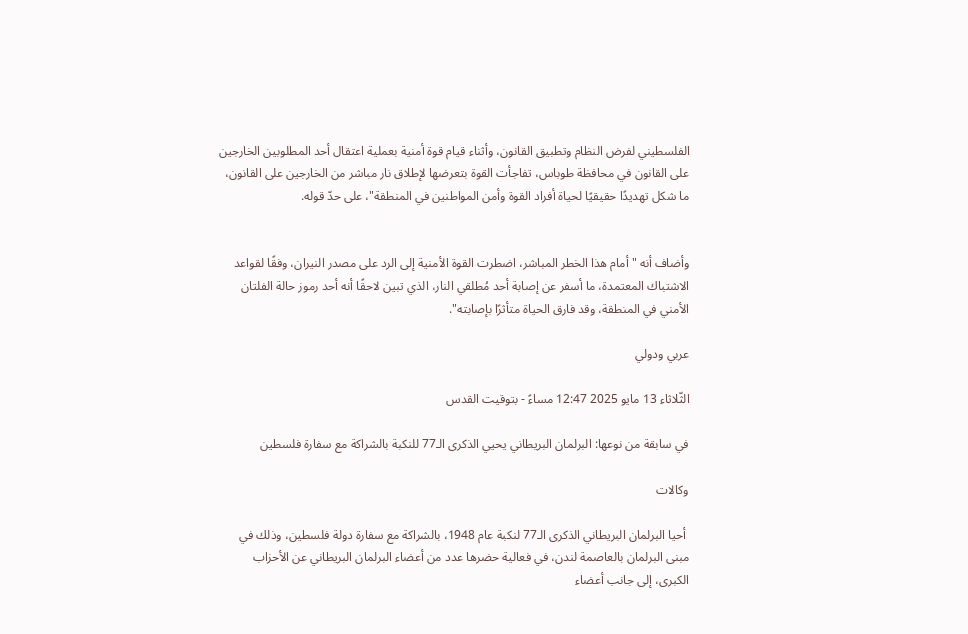الفلسطيني لفرض النظام وتطبيق القانون، وأثناء قيام قوة أمنية بعملية اعتقال أحد المطلوبين الخارجين على القانون في محافظة طوباس، تفاجأت القوة بتعرضها لإطلاق نار مباشر من الخارجين على القانون، ما شكل تهديدًا حقيقيًا لحياة أفراد القوة وأمن المواطنين في المنطقة"، على حدّ قوله.


وأضاف أنه "أمام هذا الخطر المباشر، اضطرت القوة الأمنية إلى الرد على مصدر النيران، وفقًا لقواعد الاشتباك المعتمدة، ما أسفر عن إصابة أحد مُطلقي النار، الذي تبين لاحقًا أنه أحد رموز حالة الفلتان الأمني في المنطقة، وقد فارق الحياة متأثرًا بإصابته".

عربي ودولي

الثّلاثاء 13 مايو 2025 12:47 مساءً - بتوقيت القدس

في سابقة من نوعها: البرلمان البريطاني يحيي الذكرى الـ77 للنكبة بالشراكة مع سفارة فلسطين

وكالات

 أحيا البرلمان البريطاني الذكرى الـ77 لنكبة عام 1948، بالشراكة مع سفارة دولة فلسطين، وذلك في مبنى البرلمان بالعاصمة لندن، في فعالية حضرها عدد من أعضاء البرلمان البريطاني عن الأحزاب الكبرى، إلى جانب أعضاء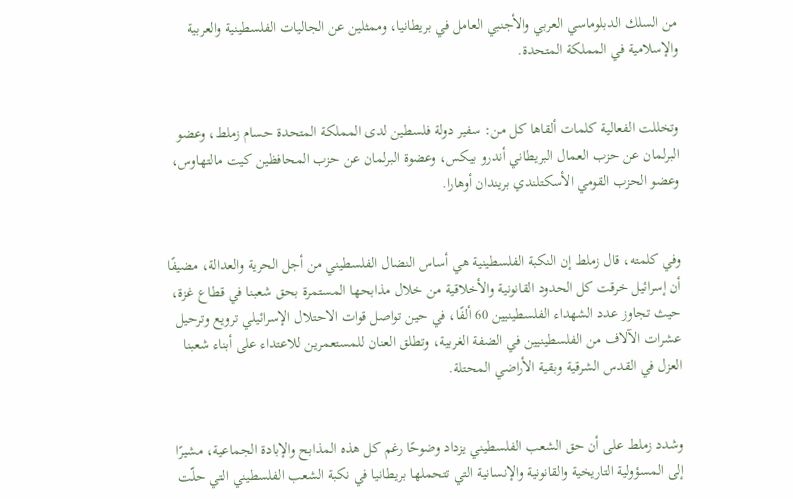من السلك الدبلوماسي العربي والأجنبي العامل في بريطانيا، وممثلين عن الجاليات الفلسطينية والعربية والإسلامية في المملكة المتحدة.


وتخللت الفعالية كلمات ألقاها كل من: سفير دولة فلسطين لدى المملكة المتحدة حسام زملط، وعضو البرلمان عن حزب العمال البريطاني أندرو بيكس، وعضوة البرلمان عن حزب المحافظين كيت مالتهاوس، وعضو الحزب القومي الأسكتلندي بريندان أوهارا.


وفي كلمته، قال زملط إن النكبة الفلسطينية هي أساس النضال الفلسطيني من أجل الحرية والعدالة، مضيفًا أن إسرائيل خرقت كل الحدود القانونية والأخلاقية من خلال مذابحها المستمرة بحق شعبنا في قطاع غزة، حيث تجاوز عدد الشهداء الفلسطينيين 60 ألفًا، في حين تواصل قوات الاحتلال الإسرائيلي ترويع وترحيل عشرات الآلاف من الفلسطينيين في الضفة الغربية، وتطلق العنان للمستعمرين للاعتداء على أبناء شعبنا العزل في القدس الشرقية وبقية الأراضي المحتلة.


وشدد زملط على أن حق الشعب الفلسطيني يزداد وضوحًا رغم كل هذه المذابح والإبادة الجماعية، مشيرًا إلى المسؤولية التاريخية والقانونية والإنسانية التي تتحملها بريطانيا في نكبة الشعب الفلسطيني التي حلّت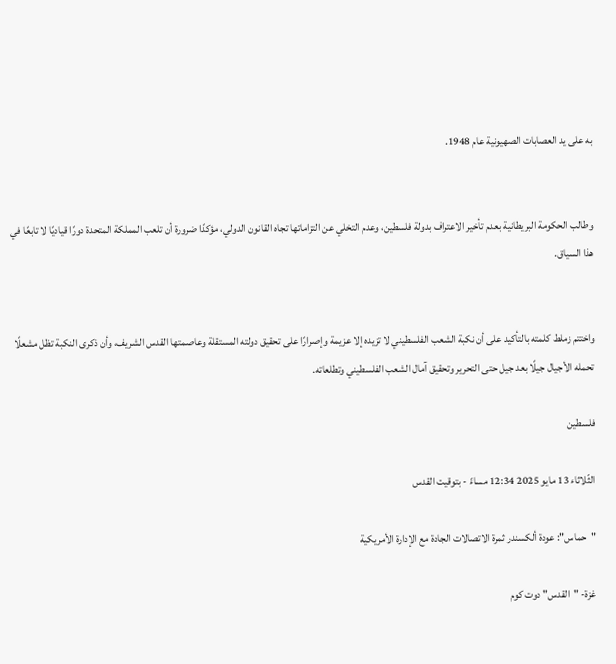به على يد العصابات الصهيونية عام 1948.


وطالب الحكومة البريطانية بعدم تأخير الاعتراف بدولة فلسطين، وعدم التخلي عن التزاماتها تجاه القانون الدولي، مؤكدًا ضرورة أن تلعب المملكة المتحدة دورًا قياديًا لا تابعًا في هذا السياق.


واختتم زملط كلمته بالتأكيد على أن نكبة الشعب الفلسطيني لا تزيده إلا عزيمة وإصرارًا على تحقيق دولته المستقلة وعاصمتها القدس الشريف، وأن ذكرى النكبة تظل مشعلًا تحمله الأجيال جيلًا بعد جيل حتى التحرير وتحقيق آمال الشعب الفلسطيني وتطلعاته.

فلسطين

الثّلاثاء 13 مايو 2025 12:34 مساءً - بتوقيت القدس

"حماس": عودة ألكسندر ثمرة الاتصالات الجادة مع الإدارة الأمريكية

غزة- "القدس" دوت كوم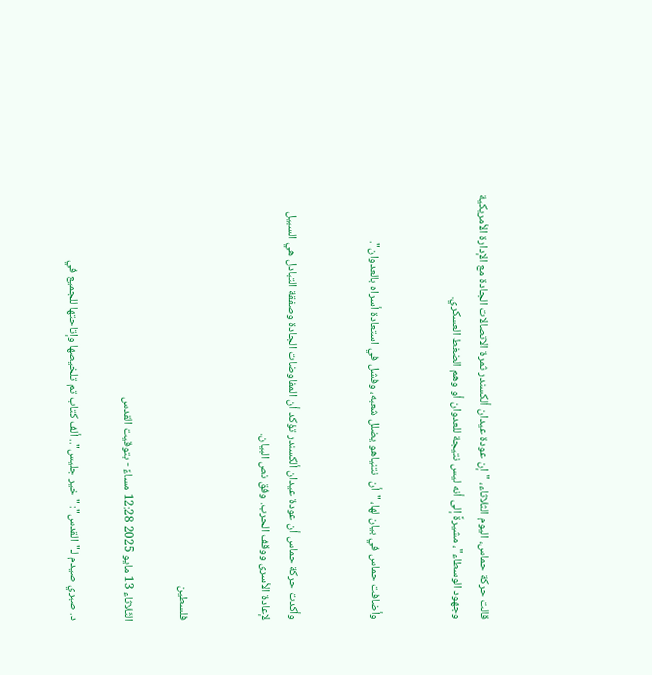قالت حركة حماس، اليوم الثلاثاء، "إن عودة عيدان ألكسندر ثمرة الاتصالات الجادة مع الإدارة الأمريكية وجهود الوسطاء"، مشيرةً إلى أنه ليس نتيجة للعدوان أو وهم الضغط العسكري.


وأضافت حماس في بيان لها، "أن  نتنياهو يضلل شعبه، وفشل في استعادة أسراه بالعدوان".


وأكدت حركة حماس أن عودة عيدان ألكسندر تؤكد أن المفاوضات الجادة وصفقة التبادل هي السبيل لإعادة الأسرى ووقف الحرب. وفق نص البيان.


فلسطين

الثّلاثاء 13 مايو 2025 12:28 مساءً - بتوقيت القدس

د. صبري صيدم لـ"القدس": "خير جليس".. ألف كتاب تم تلخيصها وإتاحتها للجميع في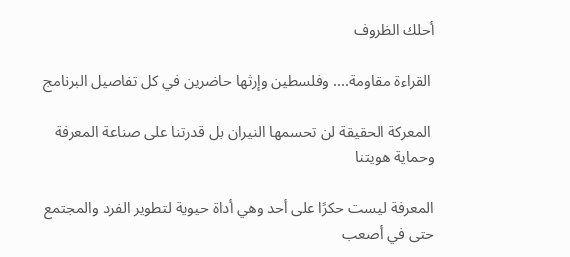أحلك الظروف

 القراءة مقاومة.... وفلسطين وإرثها حاضرين في كل تفاصيل البرنامج

 المعركة الحقيقة لن تحسمها النيران بل قدرتنا على صناعة المعرفة وحماية هويتنا

المعرفة ليست حكرًا على أحد وهي أداة حيوية لتطوير الفرد والمجتمع حتى في أصعب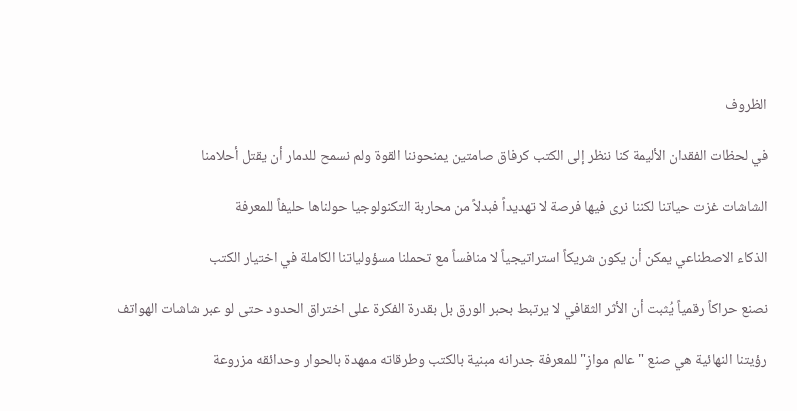الظروف

في لحظات الفقدان الأليمة كنا ننظر إلى الكتب كرفاق صامتين يمنحوننا القوة ولم نسمح للدمار أن يقتل أحلامنا

الشاشات غزت حياتنا لكننا نرى فيها فرصة لا تهديداً فبدلاً من محاربة التكنولوجيا حولناها حليفاً للمعرفة

الذكاء الاصطناعي يمكن أن يكون شريكاً استراتيجياً لا منافساً مع تحملنا مسؤولياتنا الكاملة في اختيار الكتب

نصنع حراكاً رقمياً يُثبت أن الأثر الثقافي لا يرتبط بحبر الورق بل بقدرة الفكرة على اختراق الحدود حتى لو عبر شاشات الهواتف

رؤيتنا النهائية هي صنع "عالم موازٍ" للمعرفة جدرانه مبنية بالكتب وطرقاته ممهدة بالحوار وحدائقه مزروعة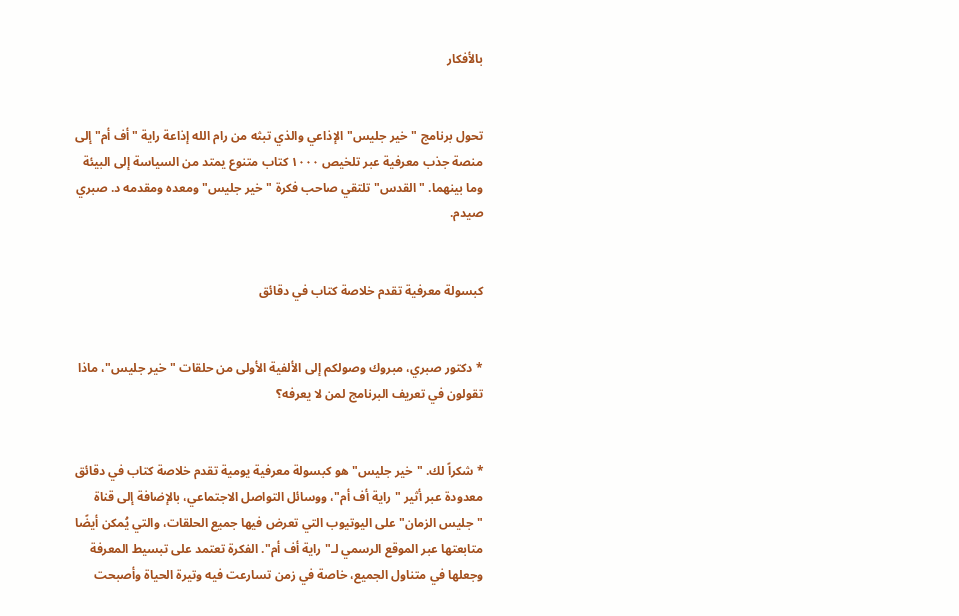بالأفكار


تحول برنامج "خير جليس" الإذاعي والذي تبثه من رام الله إذاعة راية "أف أم" إلى منصة جذب معرفية عبر تلخيص ١٠٠٠ كتاب متنوع يمتد من السياسة إلى البيئة وما بينهما. "القدس" تلتقي صاحب فكرة "خير جليس" ومعده ومقدمه د. صبري صيدم.


كبسولة معرفية تقدم خلاصة كتاب في دقائق


* دكتور صبري، مبروك وصولكم إلى الألفية الأولى من حلقات "خير جليس"، ماذا تقولون في تعريف البرنامج لمن لا يعرفه؟


* شكراً لك. "خير جليس" هو كبسولة معرفية يومية تقدم خلاصة كتاب في دقائق معدودة عبر أثير "راية أف أم"، ووسائل التواصل الاجتماعي، بالإضافة إلى قناة "جليس الزمان" على اليوتيوب التي تعرض فيها جميع الحلقات، والتي يُمكن أيضًا متابعتها عبر الموقع الرسمي لـ"راية أف أم". الفكرة تعتمد على تبسيط المعرفة وجعلها في متناول الجميع، خاصة في زمن تسارعت فيه وتيرة الحياة وأصبحت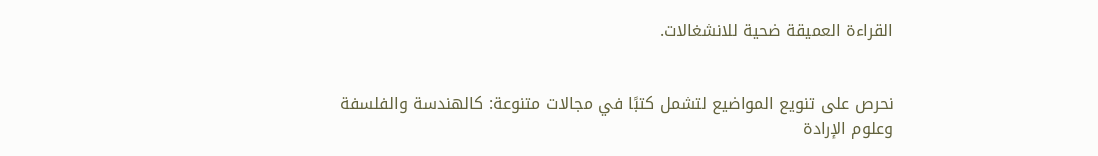القراءة العميقة ضحية للانشغالات.


نحرص على تنويع المواضيع لتشمل كتبًا في مجالات متنوعة: كالهندسة والفلسفة وعلوم الإرادة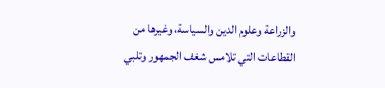والزراعة وعلوم الدين والسياسة، وغيرها من القطاعات التي تلامس شغف الجمهور وتلبي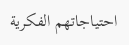احتياجاتهم الفكرية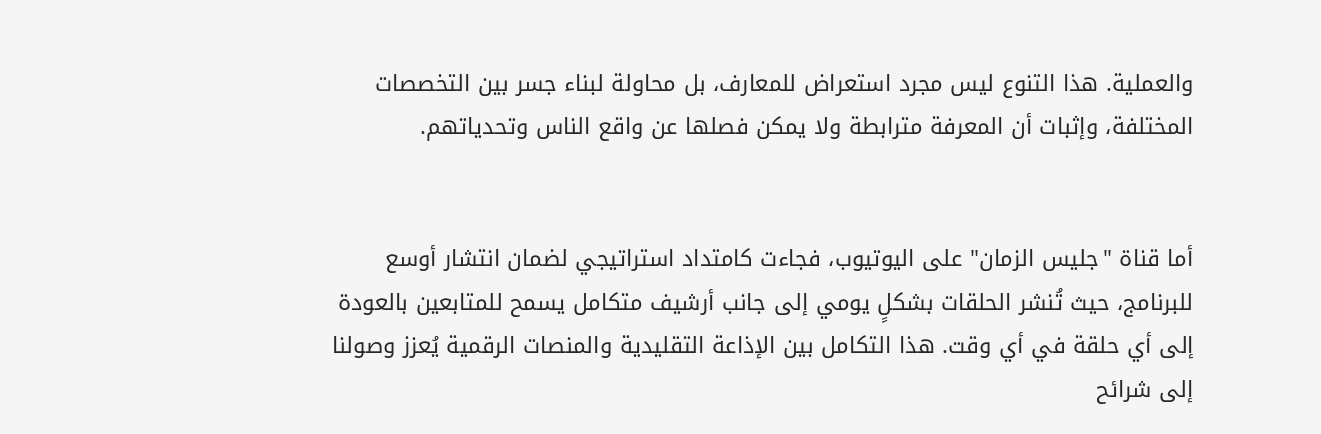والعملية. هذا التنوع ليس مجرد استعراض للمعارف، بل محاولة لبناء جسر بين التخصصات المختلفة، وإثبات أن المعرفة مترابطة ولا يمكن فصلها عن واقع الناس وتحدياتهم.


أما قناة "جليس الزمان" على اليوتيوب، فجاءت كامتداد استراتيجي لضمان انتشار أوسع للبرنامج، حيث تُنشر الحلقات بشكلٍ يومي إلى جانب أرشيف متكامل يسمح للمتابعين بالعودة إلى أي حلقة في أي وقت. هذا التكامل بين الإذاعة التقليدية والمنصات الرقمية يُعزز وصولنا إلى شرائح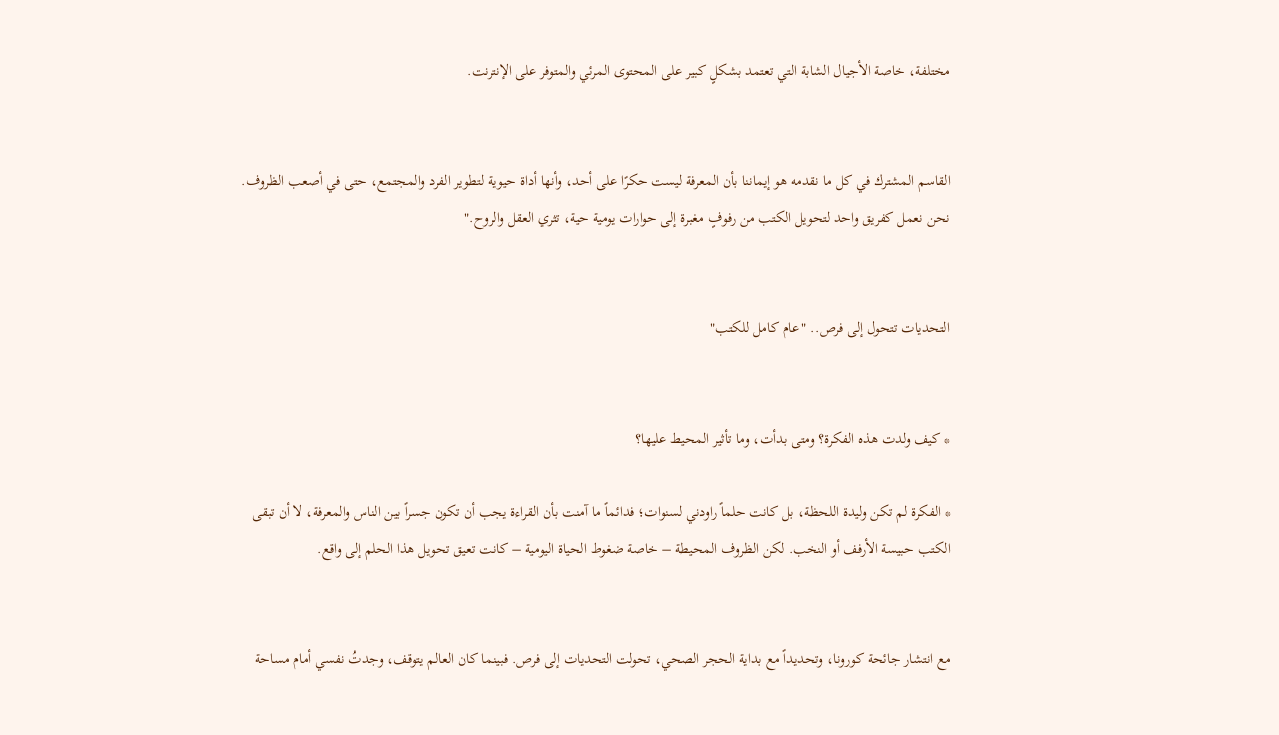مختلفة، خاصة الأجيال الشابة التي تعتمد بشكلٍ كبير على المحتوى المرئي والمتوفر على الإنترنت.


القاسم المشترك في كل ما نقدمه هو إيماننا بأن المعرفة ليست حكرًا على أحد، وأنها أداة حيوية لتطوير الفرد والمجتمع، حتى في أصعب الظروف. نحن نعمل كفريق واحد لتحويل الكتب من رفوفٍ مغبرة إلى حوارات يومية حية، تثري العقل والروح."


التحديات تتحول إلى فرص.. "عام كامل للكتب"


* كيف ولدت هذه الفكرة؟ ومتى بدأت، وما تأثير المحيط عليها؟

* الفكرة لم تكن وليدة اللحظة، بل كانت حلماً راودني لسنوات؛ فدائماً ما آمنت بأن القراءة يجب أن تكون جسراً بين الناس والمعرفة، لا أن تبقى الكتب حبيسة الأرفف أو النخب. لكن الظروف المحيطة – خاصة ضغوط الحياة اليومية – كانت تعيق تحويل هذا الحلم إلى واقع.


مع انتشار جائحة كورونا، وتحديداً مع بداية الحجر الصحي، تحولت التحديات إلى فرص. فبينما كان العالم يتوقف، وجدتُ نفسي أمام مساحة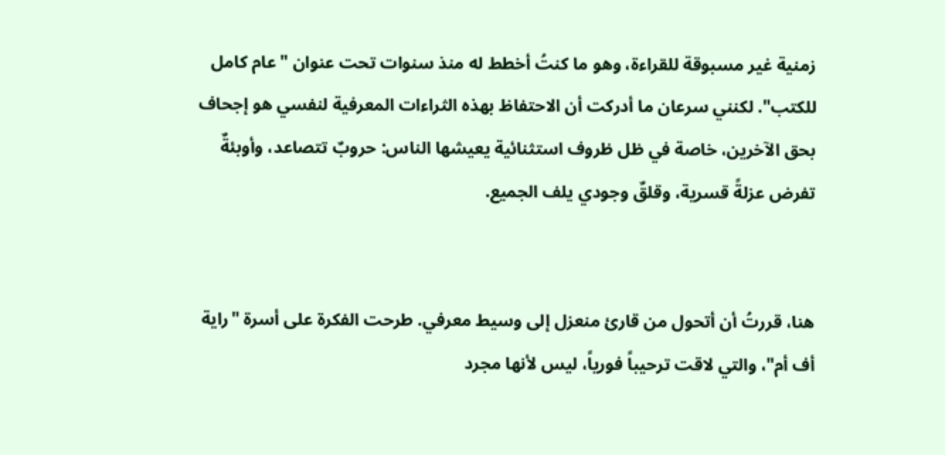زمنية غير مسبوقة للقراءة، وهو ما كنتُ أخطط له منذ سنوات تحت عنوان "عام كامل للكتب". لكنني سرعان ما أدركت أن الاحتفاظ بهذه الثراءات المعرفية لنفسي هو إجحاف بحق الآخرين، خاصة في ظل ظروف استثنائية يعيشها الناس: حروبٌ تتصاعد، وأوبئةٌ تفرض عزلةً قسرية، وقلقٌ وجودي يلف الجميع.


هنا، قررتُ أن أتحول من قارئ منعزل إلى وسيط معرفي. طرحت الفكرة على أسرة "راية أف أم"، والتي لاقت ترحيباً فورياً، ليس لأنها مجرد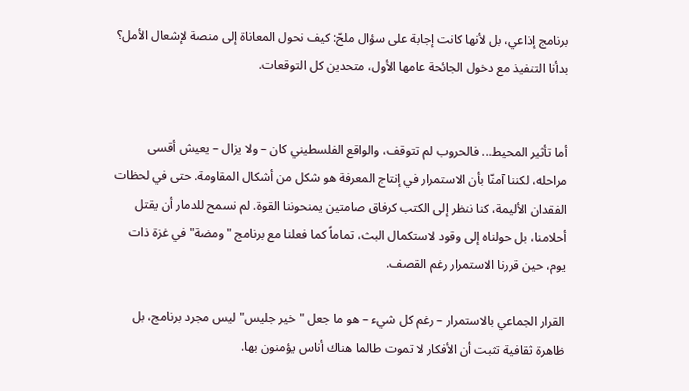برنامج إذاعي، بل لأنها كانت إجابة على سؤال ملحّ: كيف نحول المعاناة إلى منصة لإشعال الأمل؟ بدأنا التنفيذ مع دخول الجائحة عامها الأول، متحدين كل التوقعات.


أما تأثير المحيط... فالحروب لم تتوقف، والواقع الفلسطيني كان – ولا يزال – يعيش أقسى مراحله، لكننا آمنّا بأن الاستمرار في إنتاج المعرفة هو شكل من أشكال المقاومة. حتى في لحظات الفقدان الأليمة، كنا ننظر إلى الكتب كرفاق صامتين يمنحوننا القوة. لم نسمح للدمار أن يقتل أحلامنا، بل حولناه إلى وقود لاستكمال البث، تماماً كما فعلنا مع برنامج "ومضة" في غزة ذات يوم، حين قررنا الاستمرار رغم القصف.

القرار الجماعي بالاستمرار – رغم كل شيء – هو ما جعل "خير جليس" ليس مجرد برنامج، بل ظاهرة ثقافية تثبت أن الأفكار لا تموت طالما هناك أناس يؤمنون بها.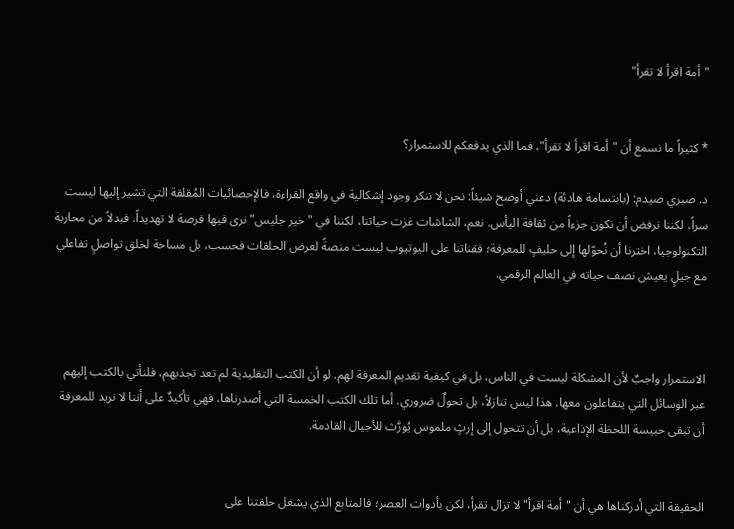"أمة اقرأ لا تقرأ"


* كثيراً ما نسمع أن "أمة اقرأ لا تقرأ"، فما الذي يدفعكم للاستمرار؟

د. صبري صيدم: (بابتسامة هادئة) دعني أوضح شيئاً: نحن لا ننكر وجود إشكالية في واقع القراءة، فالإحصائيات المُقلقة التي تشير إليها ليست سراً، لكننا نرفض أن نكون جزءاً من ثقافة اليأس. نعم، الشاشات غزت حياتنا، لكننا في "خير جليس" نرى فيها فرصة لا تهديداً. فبدلاً من محاربة التكنولوجيا، اخترنا أن نُحوّلها إلى حليفٍ للمعرفة؛ فقناتنا على اليوتيوب ليست منصةً لعرض الحلقات فحسب، بل مساحة لخلق تواصلٍ تفاعلي مع جيلٍ يعيش نصف حياته في العالم الرقمي.



الاستمرار واجبٌ لأن المشكلة ليست في الناس، بل في كيفية تقديم المعرفة لهم. لو أن الكتب التقليدية لم تعد تجذبهم، فلنأتي بالكتب إليهم عبر الوسائل التي يتفاعلون معها. هذا ليس تنازلاً، بل تحولٌ ضروري. أما تلك الكتب الخمسة التي أصدرناها، فهي تأكيدٌ على أننا لا نريد للمعرفة أن تبقى حبيسة اللحظة الإذاعية، بل أن تتحول إلى إرثٍ ملموس يُورَّث للأجيال القادمة.


الحقيقة التي أدركناها هي أن "أمة اقرأ" لا تزال تقرأ، لكن بأدوات العصر؛ فالمتابع الذي يشغل حلقتنا على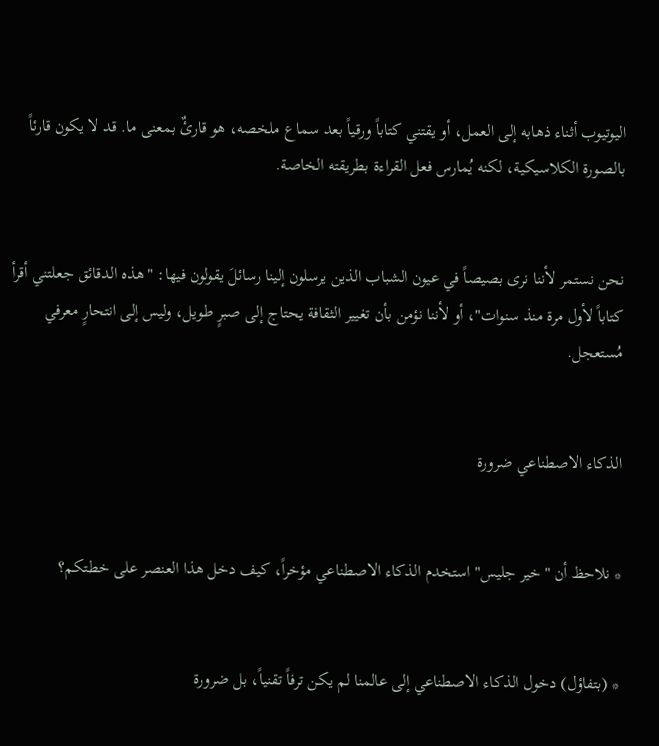اليوتيوب أثناء ذهابه إلى العمل، أو يقتني كتاباً ورقياً بعد سماع ملخصه، هو قارئٌ بمعنى ما. قد لا يكون قارئاً بالصورة الكلاسيكية، لكنه يُمارس فعل القراءة بطريقته الخاصة.


نحن نستمر لأننا نرى بصيصاً في عيون الشباب الذين يرسلون إلينا رسائلَ يقولون فيها: "هذه الدقائق جعلتني أقرأ كتاباً لأول مرة منذ سنوات"، أو لأننا نؤمن بأن تغيير الثقافة يحتاج إلى صبرٍ طويل، وليس إلى انتحارٍ معرفي مُستعجل.


الذكاء الاصطناعي ضرورة


* نلاحظ أن "خير جليس" استخدم الذكاء الاصطناعي مؤخراً، كيف دخل هذا العنصر على خطتكم؟


* (بتفاؤل) دخول الذكاء الاصطناعي إلى عالمنا لم يكن ترفاً تقنياً، بل ضرورة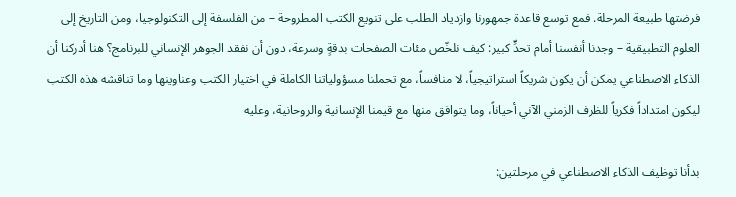فرضتها طبيعة المرحلة. فمع توسع قاعدة جمهورنا وازدياد الطلب على تنويع الكتب المطروحة – من الفلسفة إلى التكنولوجيا، ومن التاريخ إلى العلوم التطبيقية – وجدنا أنفسنا أمام تحدٍّ كبير: كيف نلخّص مئات الصفحات بدقةٍ وسرعة، دون أن نفقد الجوهر الإنساني للبرنامج؟ هنا أدركنا أن الذكاء الاصطناعي يمكن أن يكون شريكاً استراتيجياً، لا منافساً، مع تحملنا مسؤولياتنا الكاملة في اختيار الكتب وعناوينها وما تناقشه هذه الكتب ليكون امتداداً فكرياً للظرف الزمني الآني أحياناً، وما يتوافق منها مع قيمنا الإنسانية والروحانية، وعليه

بدأنا توظيف الذكاء الاصطناعي في مرحلتين: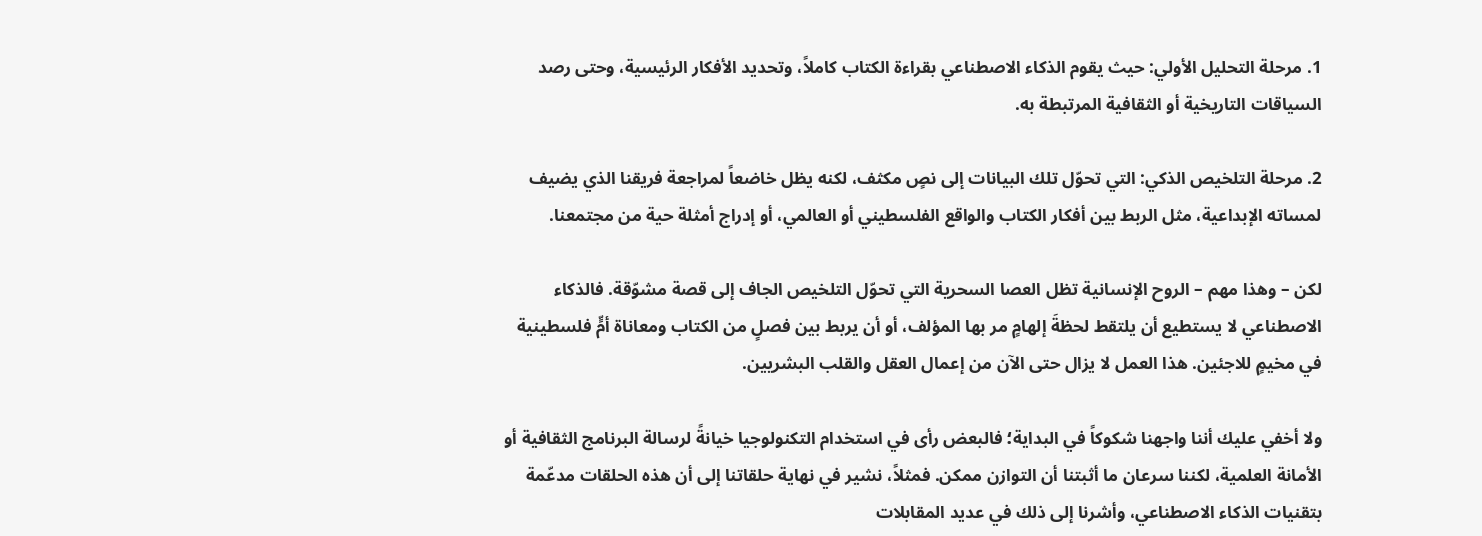1. مرحلة التحليل الأولي: حيث يقوم الذكاء الاصطناعي بقراءة الكتاب كاملاً، وتحديد الأفكار الرئيسية، وحتى رصد السياقات التاريخية أو الثقافية المرتبطة به.

2. مرحلة التلخيص الذكي: التي تحوّل تلك البيانات إلى نصٍ مكثف، لكنه يظل خاضعاً لمراجعة فريقنا الذي يضيف لمساته الإبداعية، مثل الربط بين أفكار الكتاب والواقع الفلسطيني أو العالمي، أو إدراج أمثلة حية من مجتمعنا.

لكن – وهذا مهم – الروح الإنسانية تظل العصا السحرية التي تحوّل التلخيص الجاف إلى قصة مشوّقة. فالذكاء الاصطناعي لا يستطيع أن يلتقط لحظةَ إلهامٍ مر بها المؤلف، أو أن يربط بين فصلٍ من الكتاب ومعاناة أمٍّ فلسطينية في مخيمٍ للاجئين. هذا العمل لا يزال حتى الآن من إعمال العقل والقلب البشريين.

ولا أخفي عليك أننا واجهنا شكوكاً في البداية؛ فالبعض رأى في استخدام التكنولوجيا خيانةً لرسالة البرنامج الثقافية أو الأمانة العلمية، لكننا سرعان ما أثبتنا أن التوازن ممكن. فمثلاً، نشير في نهاية حلقاتنا إلى أن هذه الحلقات مدعّمة بتقنيات الذكاء الاصطناعي، وأشرنا إلى ذلك في عديد المقابلات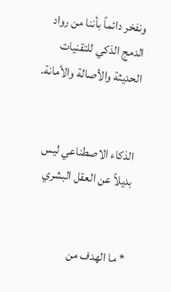ونفخر دائماً بأننا من رواد الدمج الذكي للتقنيات الحديثة والأصالة والأمانة.


الذكاء الاصطناعي ليس بديلاً عن العقل البشري


* ما الهدف من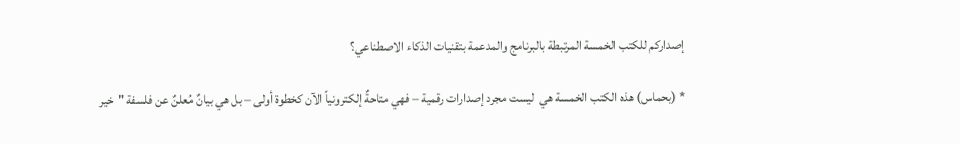إصداركم للكتب الخمسة المرتبطة بالبرنامج والمدعمة بتقنيات الذكاء الاصطناعي؟

* (بحماس) هذه الكتب الخمسة هي  ليست مجرد إصدارات رقمية – فهي متاحةٌ إلكترونياً الآن كخطوة أولى – بل هي بيانٌ مُعلنٌ عن فلسفة "خير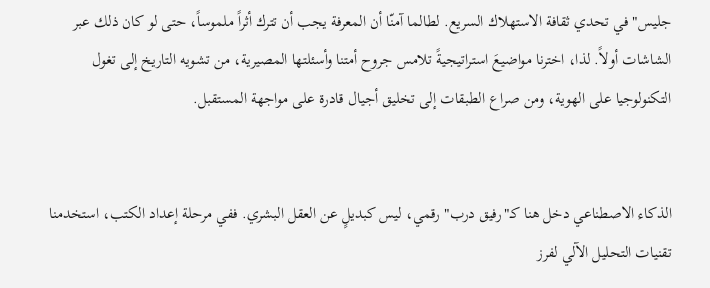جليس" في تحدي ثقافة الاستهلاك السريع. لطالما آمنّا أن المعرفة يجب أن تترك أثراً ملموساً، حتى لو كان ذلك عبر الشاشات أولاً. لذا، اخترنا مواضيعَ استراتيجيةً تلامس جروح أمتنا وأسئلتها المصيرية، من تشويه التاريخ إلى تغول التكنولوجيا على الهوية، ومن صراع الطبقات إلى تخليق أجيال قادرة على مواجهة المستقبل.


الذكاء الاصطناعي دخل هنا كـ"رفيق درب" رقمي، ليس كبديلٍ عن العقل البشري. ففي مرحلة إعداد الكتب، استخدمنا تقنيات التحليل الآلي لفرز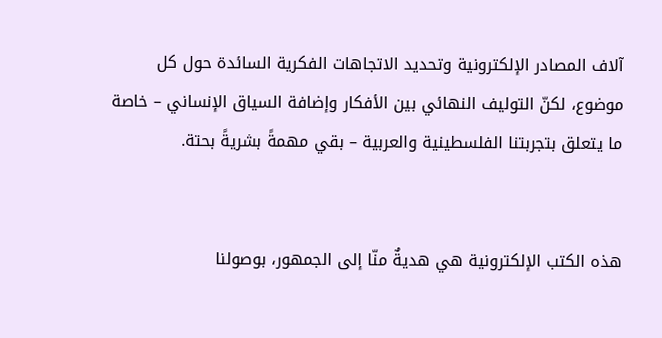آلاف المصادر الإلكترونية وتحديد الاتجاهات الفكرية السائدة حول كل موضوع، لكنّ التوليف النهائي بين الأفكار وإضافة السياق الإنساني – خاصة ما يتعلق بتجربتنا الفلسطينية والعربية – بقي مهمةً بشريةً بحتة.


هذه الكتب الإلكترونية هي هديةٌ منّا إلى الجمهور، بوصولنا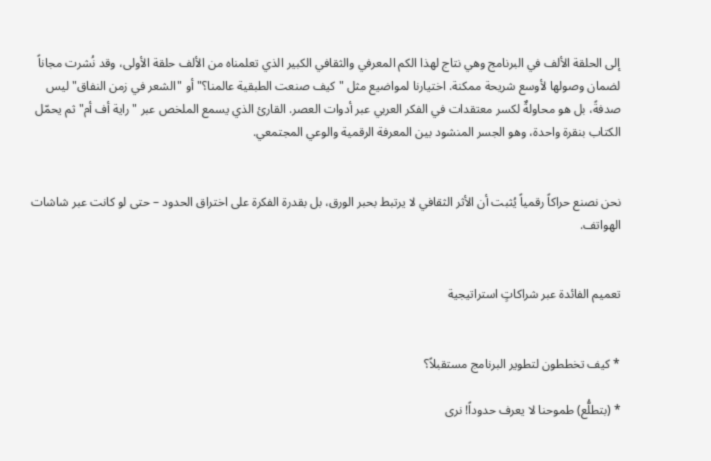إلى الحلقة الألف في البرنامج وهي نتاج لهذا الكم المعرفي والثقافي الكبير الذي تعلمناه من الألف حلقة الأولى، وقد نُشرت مجاناً لضمان وصولها لأوسع شريحة ممكنة. اختيارنا لمواضيع مثل " كيف صنعت الطبقية عالمنا؟" أو "الشعر في زمن النفاق" ليس صدفةً، بل هو محاولةٌ لكسر معتقدات في الفكر العربي عبر أدوات العصر. القارئ الذي يسمع الملخص عبر "راية أف أم" ثم يحمّل الكتاب بنقرة واحدة، وهو الجسر المنشود بين المعرفة الرقمية والوعي المجتمعي.


نحن نصنع حراكاً رقمياً يُثبت أن الأثر الثقافي لا يرتبط بحبر الورق، بل بقدرة الفكرة على اختراق الحدود – حتى لو كانت عبر شاشات الهواتف.


تعميم الفائدة عبر شراكاتٍ استراتيجية


* كيف تخططون لتطوير البرنامج مستقبلاً؟

* (بتطلُّع) طموحنا لا يعرف حدوداً! نرى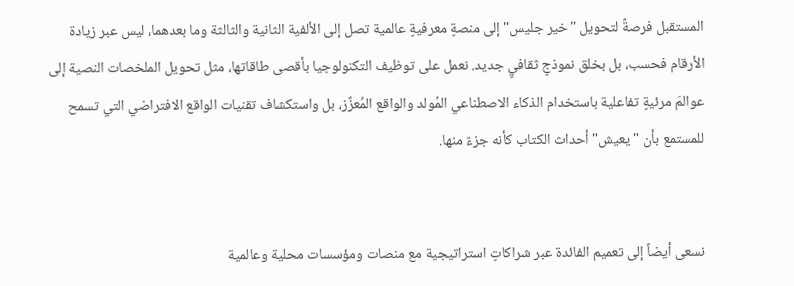المستقبل فرصةً لتحويل "خير جليس" إلى منصةٍ معرفيةٍ عالمية تصل إلى الألفية الثانية والثالثة وما بعدهما، ليس عبر زيادة الأرقام فحسب، بل بخلق نموذجٍ ثقافيٍ جديد. نعمل على توظيف التكنولوجيا بأقصى طاقاتها، مثل تحويل الملخصات النصية إلى عوالمَ مرئيةٍ تفاعلية باستخدام الذكاء الاصطناعي المُولد والواقع المُعزَّز، بل واستكشاف تقنيات الواقع الافتراضي التي تسمح للمستمع بأن "يعيش" أحداث الكتاب كأنه جزءٌ منها.


نسعى أيضاً إلى تعميم الفائدة عبر شراكاتٍ استراتيجية مع منصات ومؤسسات محلية وعالمية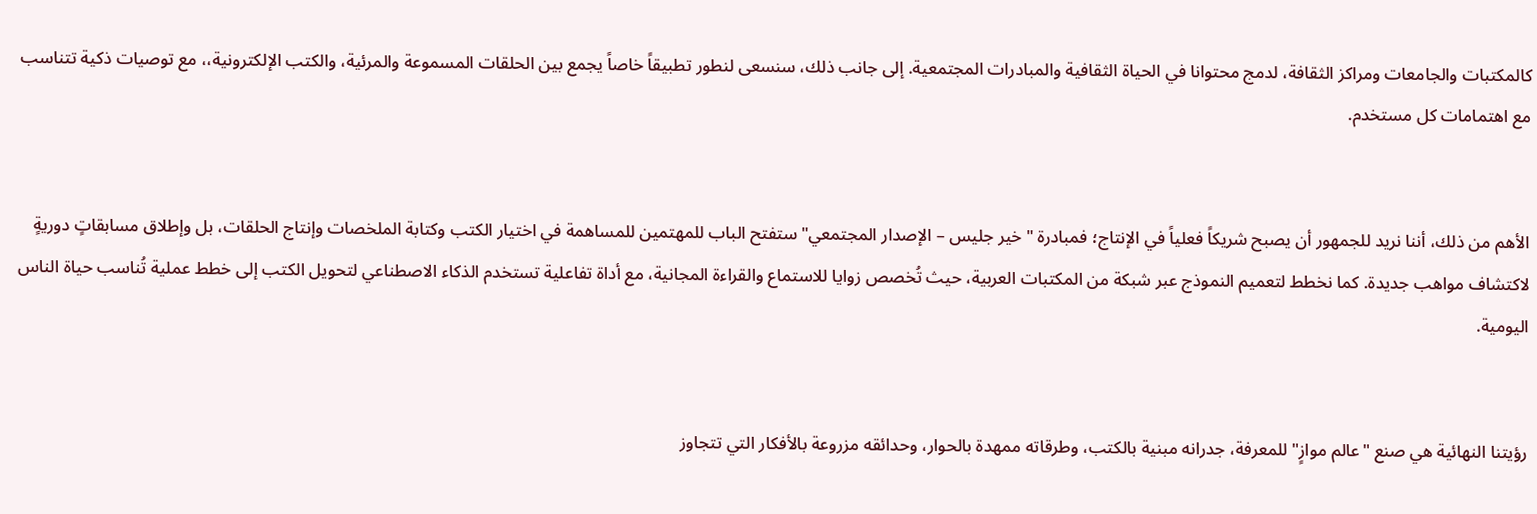كالمكتبات والجامعات ومراكز الثقافة، لدمج محتوانا في الحياة الثقافية والمبادرات المجتمعية. إلى جانب ذلك، سنسعى لنطور تطبيقاً خاصاً يجمع بين الحلقات المسموعة والمرئية، والكتب الإلكترونية،، مع توصيات ذكية تتناسب مع اهتمامات كل مستخدم.


الأهم من ذلك، أننا نريد للجمهور أن يصبح شريكاً فعلياً في الإنتاج؛ فمبادرة "خير جليس – الإصدار المجتمعي" ستفتح الباب للمهتمين للمساهمة في اختيار الكتب وكتابة الملخصات وإنتاج الحلقات، بل وإطلاق مسابقاتٍ دوريةٍ لاكتشاف مواهب جديدة. كما نخطط لتعميم النموذج عبر شبكة من المكتبات العربية، حيث تُخصص زوايا للاستماع والقراءة المجانية، مع أداة تفاعلية تستخدم الذكاء الاصطناعي لتحويل الكتب إلى خطط عملية تُناسب حياة الناس اليومية.


رؤيتنا النهائية هي صنع "عالم موازٍ" للمعرفة، جدرانه مبنية بالكتب، وطرقاته ممهدة بالحوار، وحدائقه مزروعة بالأفكار التي تتجاوز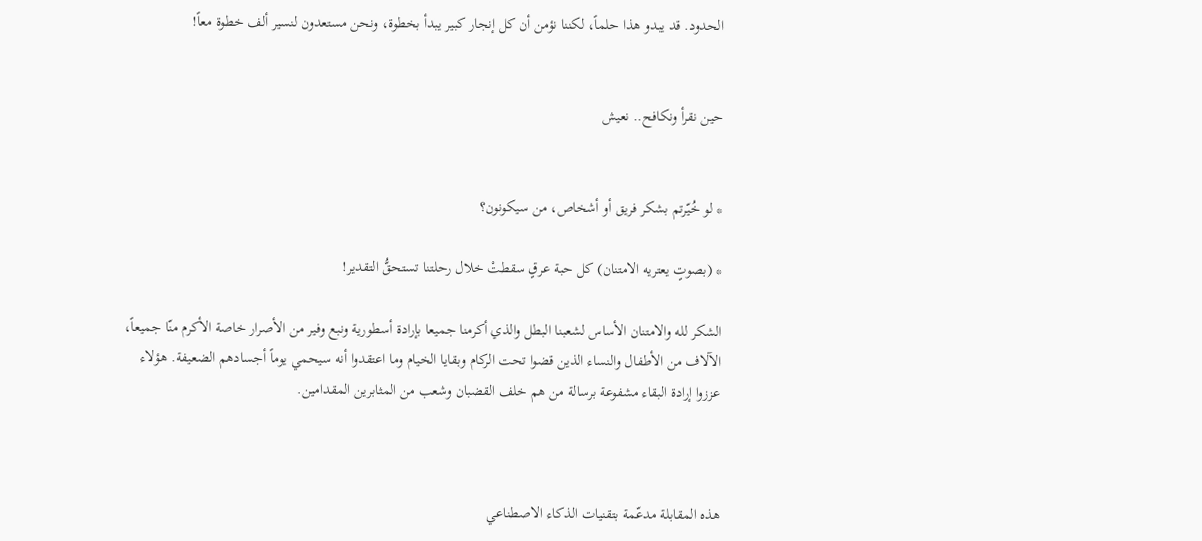الحدود. قد يبدو هذا حلماً، لكننا نؤمن أن كل إنجار كبير يبدأ بخطوة، ونحن مستعدون لنسير ألف خطوة معاً!


حين نقرأ ونكافح.. نعيش


* لو خُيّرتم بشكر فريق أو أشخاص، من سيكونون؟

* (بصوتٍ يعتريه الامتنان) كل حبة عرقٍ سقطتْ خلال رحلتنا تستحقُّ التقدير!

الشكر لله والامتنان الأساس لشعبنا البطل والذي أكرمنا جميعا بإرادة أسطورية ونبع وفير من الأصرار خاصة الأكرم منّا جميعاً، الآلاف من الأطفال والنساء الذين قضوا تحت الركام وبقايا الخيام وما اعتقدوا أنه سيحمي يوماً أجسادهم الضعيفة. هؤلاء عززوا إرادة البقاء مشفوعة برسالة من هم خلف القضبان وشعب من المثابرين المقدامين.



هذه المقابلة مدعّمة بتقنيات الذكاء الاصطناعي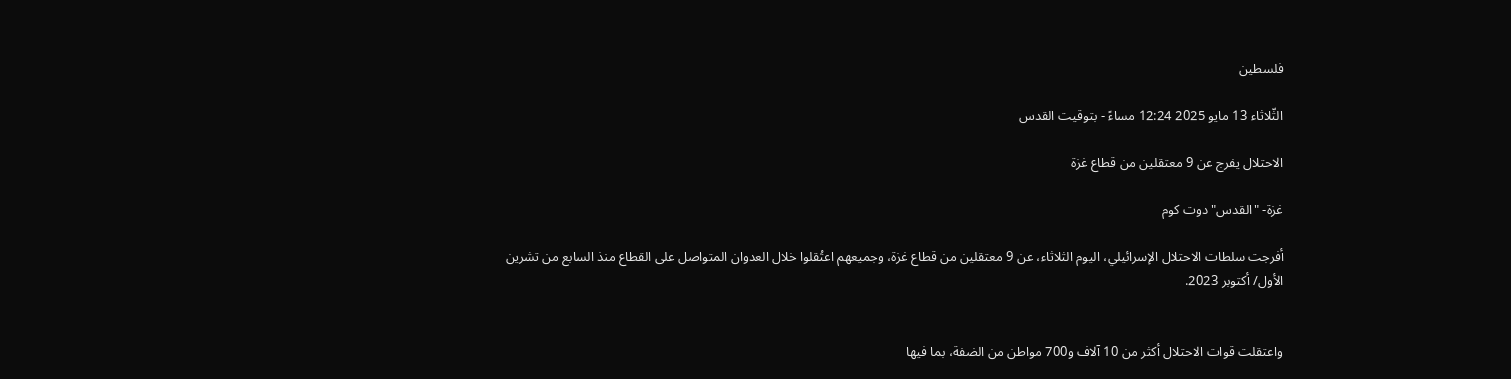فلسطين

الثّلاثاء 13 مايو 2025 12:24 مساءً - بتوقيت القدس

الاحتلال يفرج عن 9 معتقلين من قطاع غزة

غزة- "القدس" دوت كوم

أفرجت سلطات الاحتلال الإسرائيلي، اليوم الثلاثاء، عن 9 معتقلين من قطاع غزة، وجميعهم اعتُقلوا خلال العدوان المتواصل على القطاع منذ السابع من تشرين الأول/ أكتوبر 2023.


واعتقلت قوات الاحتلال أكثر من 10 آلاف و700 مواطن من الضفة، بما فيها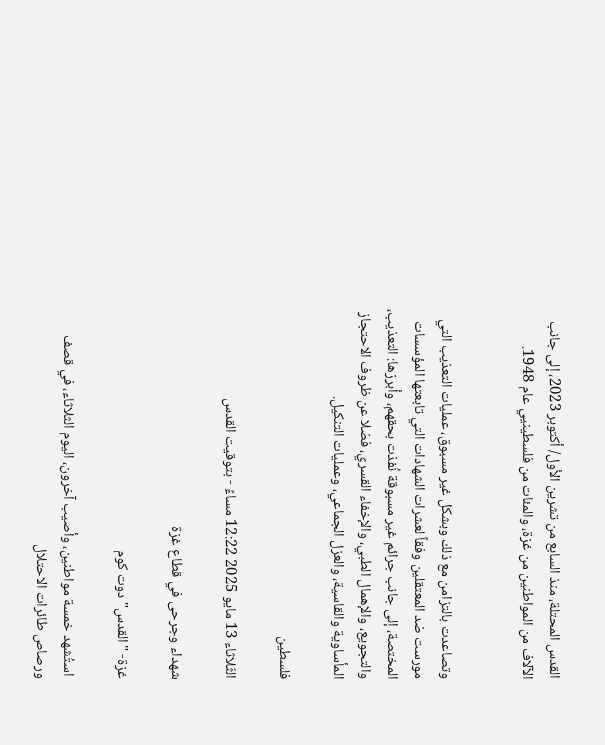القدس المحتلة، منذ السابع من تشرين الأول/ أكتوبر 2023، إلى جانب الآلاف من المواطنين من غزة، والمئات من فلسطينيي عام 1948.


وتصاعدت بالتزامن مع ذلك وبشكل غير مسبوق، عمليات التعذيب التي مورست ضد المعتقلين وفقاً لعشرات الشهادات التي تابعتها المؤسسات المختصة، إلى جانب جرائم غير مسبوقة نُفذت بحقهم، وأبرزها: التعذيب، والتجويع، والإهمال الطبي، والإخفاء القسري، فضلا عن ظروف الاحتجاز المأساوية والقاسية، والعزل الجماعي، وعمليات التنكيل.

فلسطين

الثّلاثاء 13 مايو 2025 12:22 مساءً - بتوقيت القدس

شهداء وجرحى في قطاع غزة

غزة- "القدس" دوت كوم

 استُشهد خمسة مواطنين، وأصيب آخرون، اليوم الثلاثاء، في قصف ورصاص طائرات الاحتلال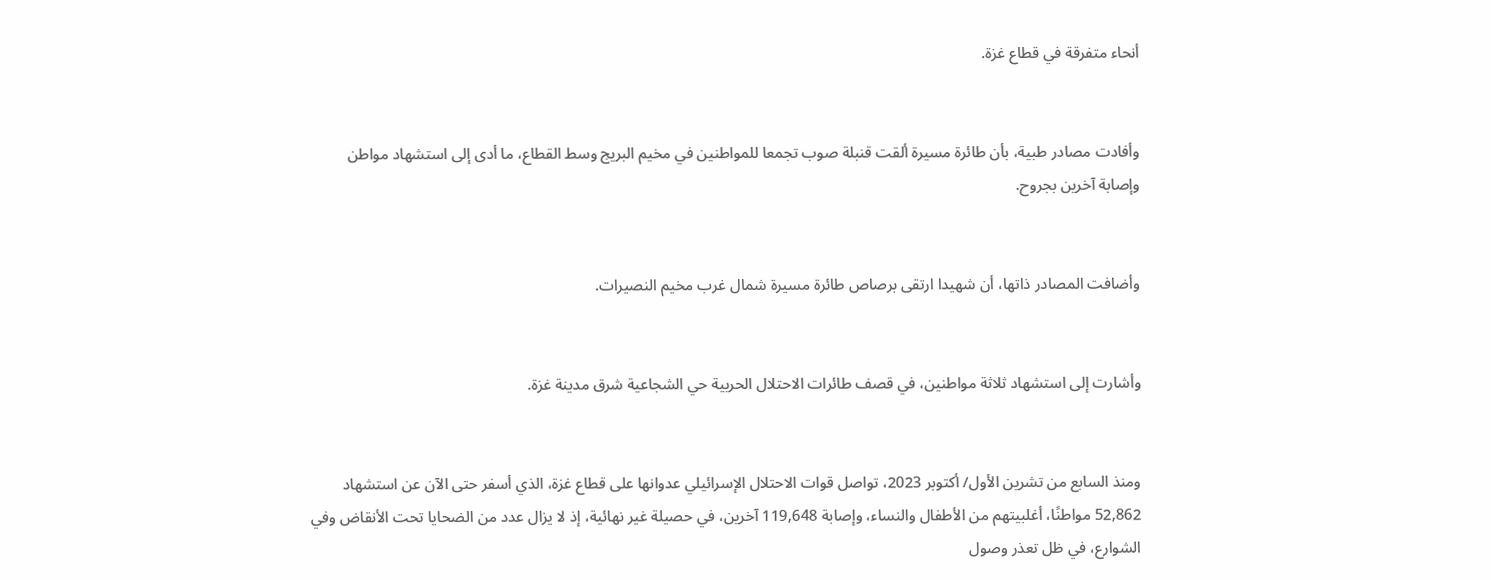أنحاء متفرقة في قطاع غزة.


وأفادت مصادر طبية، بأن طائرة مسيرة ألقت قنبلة صوب تجمعا للمواطنين في مخيم البريج وسط القطاع، ما أدى إلى استشهاد مواطن وإصابة آخرين بجروح.


وأضافت المصادر ذاتها، أن شهيدا ارتقى برصاص طائرة مسيرة شمال غرب مخيم النصيرات.


وأشارت إلى استشهاد ثلاثة مواطنين، في قصف طائرات الاحتلال الحربية حي الشجاعية شرق مدينة غزة.


ومنذ السابع من تشرين الأول/ أكتوبر 2023، تواصل قوات الاحتلال الإسرائيلي عدوانها على قطاع غزة، الذي أسفر حتى الآن عن استشهاد 52,862 مواطنًا، أغلبيتهم من الأطفال والنساء، وإصابة 119,648 آخرين، في حصيلة غير نهائية، إذ لا يزال عدد من الضحايا تحت الأنقاض وفي الشوارع، في ظل تعذر وصول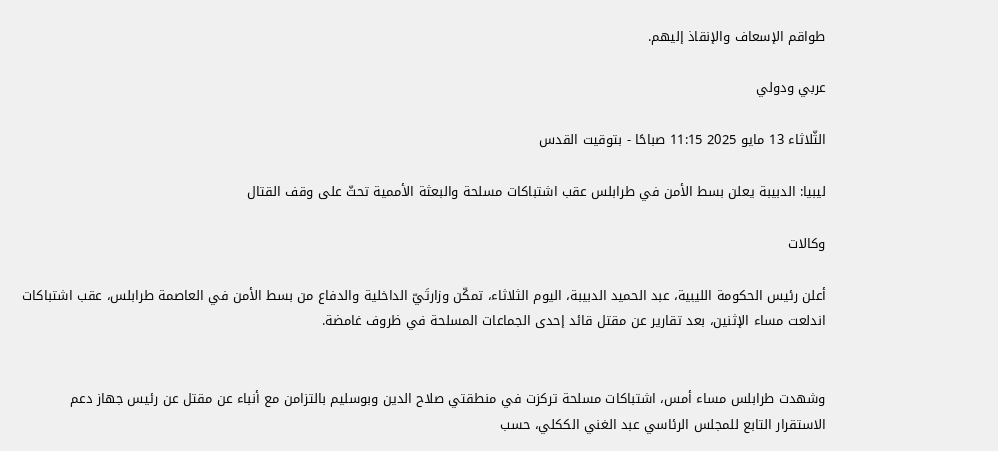طواقم الإسعاف والإنقاذ إليهم.

عربي ودولي

الثّلاثاء 13 مايو 2025 11:15 صباحًا - بتوقيت القدس

ليبيا: الدبيبة يعلن بسط الأمن في طرابلس عقب اشتباكات مسلحة والبعثة الأممية تحثّ على وقف القتال

وكالات

أعلن رئيس الحكومة الليبية، عبد الحميد الدبيبة، اليوم الثلاثاء، تمكّن وزارتَيّ الداخلية والدفاع من بسط الأمن في العاصمة طرابلس، عقب اشتباكات اندلعت مساء الإثنين، بعد تقارير عن مقتل قائد إحدى الجماعات المسلحة في ظروف غامضة.


وشهدت طرابلس مساء أمس، اشتباكات مسلحة تركزت في منطقتي صلاح الدين وبوسليم بالتزامن مع أنباء عن مقتل عن رئيس جهاز دعم الاستقرار التابع للمجلس الرئاسي عبد الغني الككلي، حسب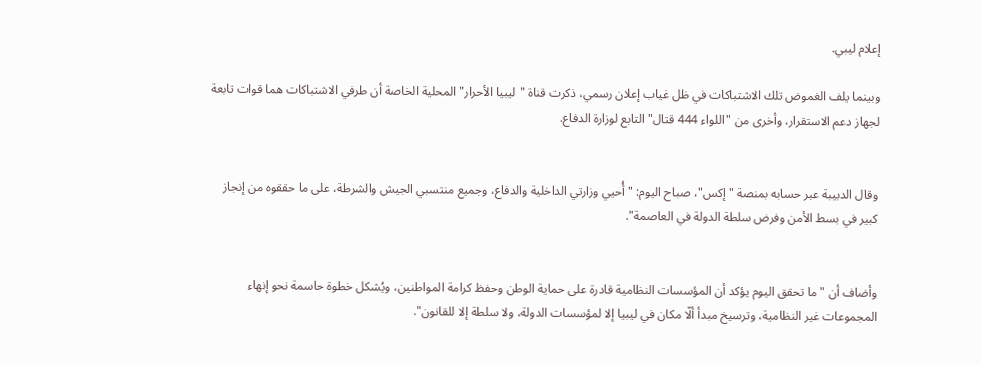إعلام ليبي.

وبينما يلف الغموض تلك الاشتباكات في ظل غياب إعلان رسمي، ذكرت قناة "ليبيا الأحرار" المحلية الخاصة أن طرفي الاشتباكات هما قوات تابعة لجهاز دعم الاستقرار، وأخرى من "اللواء 444 قتال" التابع لوزارة الدفاع.


وقال الدبيبة عبر حسابه بمنصة "إكس"، صباح اليوم: "أُحيي وزارتي الداخلية والدفاع، وجميع منتسبي الجيش والشرطة، على ما حققوه من إنجاز كبير في بسط الأمن وفرض سلطة الدولة في العاصمة".


وأضاف أن "ما تحقق اليوم يؤكد أن المؤسسات النظامية قادرة على حماية الوطن وحفظ كرامة المواطنين، ويُشكل خطوة حاسمة نحو إنهاء المجموعات غير النظامية، وترسيخ مبدأ ألّا مكان في ليبيا إلا لمؤسسات الدولة، ولا سلطة إلا للقانون".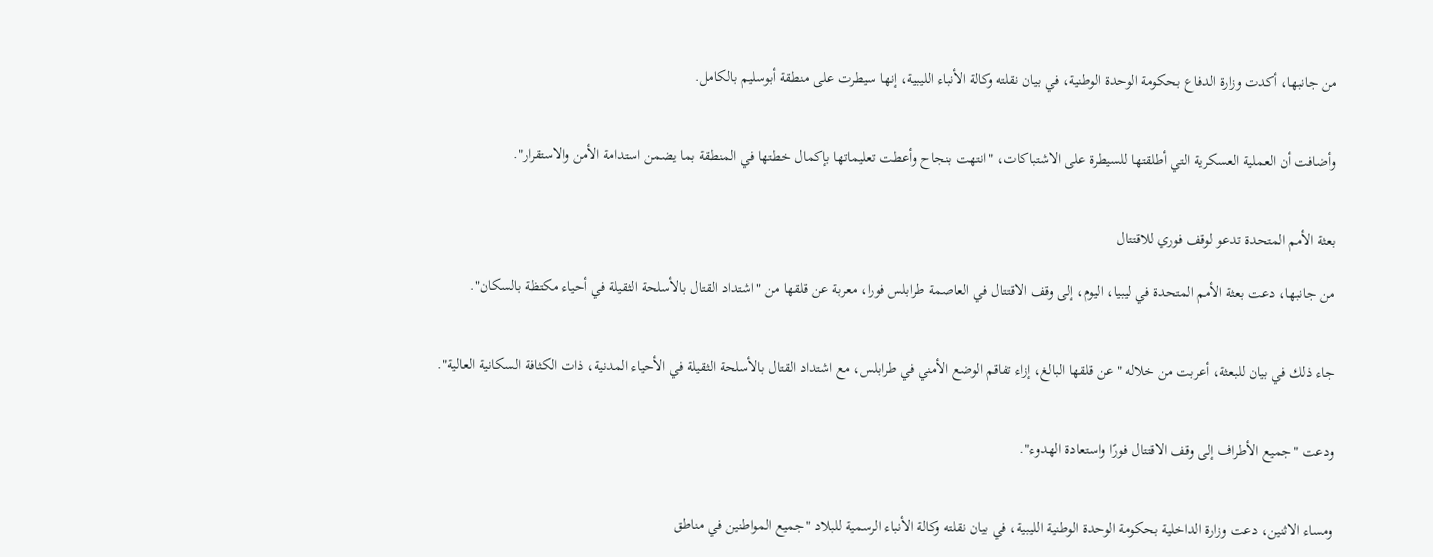من جانبها، أكدت وزارة الدفاع بحكومة الوحدة الوطنية، في بيان نقلته وكالة الأنباء الليبية، إنها سيطرت على منطقة أبوسليم بالكامل.


وأضافت أن العملية العسكرية التي أطلقتها للسيطرة على الاشتباكات، "انتهت بنجاح وأعطت تعليماتها بإكمال خطتها في المنطقة بما يضمن استدامة الأمن والاستقرار".


بعثة الأمم المتحدة تدعو لوقف فوري للاقتتال

من جانبها، دعت بعثة الأمم المتحدة في ليبيا، اليوم، إلى وقف الاقتتال في العاصمة طرابلس فورا، معربة عن قلقها من "اشتداد القتال بالأسلحة الثقيلة في أحياء مكتظة بالسكان".


جاء ذلك في بيان للبعثة، أعربت من خلاله "عن قلقها البالغ، إزاء تفاقم الوضع الأمني في طرابلس، مع اشتداد القتال بالأسلحة الثقيلة في الأحياء المدنية، ذات الكثافة السكانية العالية".


ودعت "جميع الأطراف إلى وقف الاقتتال فورًا واستعادة الهدوء".


ومساء الاثنين، دعت وزارة الداخلية بحكومة الوحدة الوطنية الليبية، في بيان نقلته وكالة الأنباء الرسمية للبلاد "جميع المواطنين في مناطق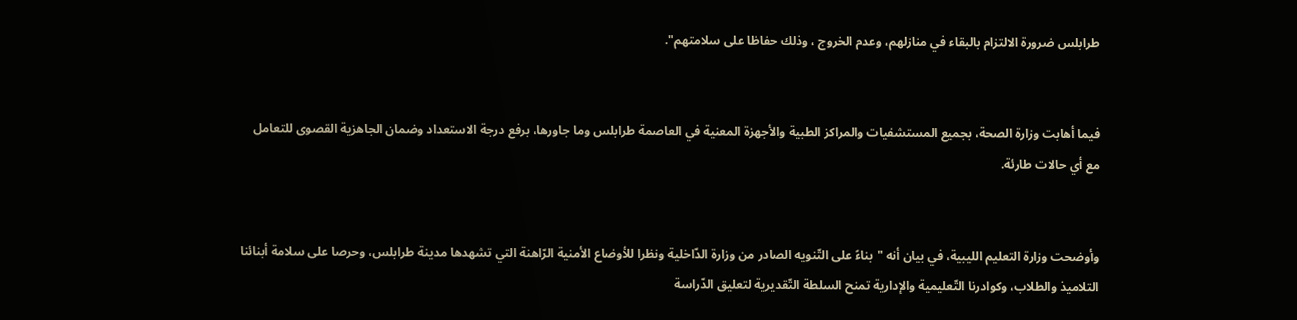طرابلس ضرورة الالتزام بالبقاء في منازلهم، وعدم الخروج ، وذلك حفاظا على سلامتهم".


فيما أهابت وزارة الصحة، بجميع المستشفيات والمراكز الطبية والأجهزة المعنية في العاصمة طرابلس وما جاورها، برفع درجة الاستعداد وضمان الجاهزية القصوى للتعامل مع أي حالات طارئة.


وأوضحت وزارة التعليم الليبية، في بيان أنه "بناءً على التّنويه الصادر من وزارة الدّاخلية ونظرا للأوضاع الأمنية الرّاهنة التي تشهدها مدينة طرابلس، وحرصا على سلامة أبنائنا التلاميذ والطلاب، وكوادرنا التّعليمية والإدارية تمنح السلطة التّقديرية لتعليق الدّراسة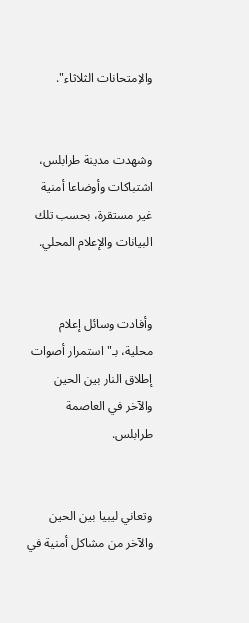والاِمتحانات الثلاثاء".


وشهدت مدينة طرابلس، اشتباكات وأوضاعا أمنية غير مستقرة، بحسب تلك البيانات والإعلام المحلي.


وأفادت وسائل إعلام محلية، بـ"استمرار أصوات إطلاق النار بين الحين والآخر في العاصمة طرابلس.


وتعاني ليبيا بين الحين والآخر من مشاكل أمنية في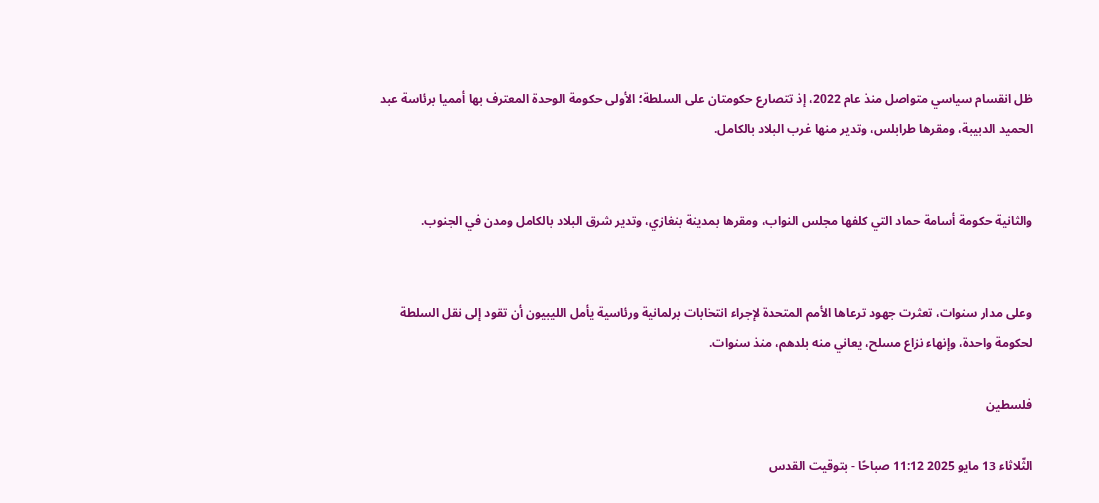ظل انقسام سياسي متواصل منذ عام 2022، إذ تتصارع حكومتان على السلطة؛ الأولى حكومة الوحدة المعترف بها أمميا برئاسة عبد الحميد الدبيبة، ومقرها طرابلس، وتدير منها غرب البلاد بالكامل.


والثانية حكومة أسامة حماد التي كلفها مجلس النواب، ومقرها بمدينة بنغازي، وتدير شرق البلاد بالكامل ومدن في الجنوب.


وعلى مدار سنوات، تعثرت جهود ترعاها الأمم المتحدة لإجراء انتخابات برلمانية ورئاسية يأمل الليبيون أن تقود إلى نقل السلطة لحكومة واحدة، وإنهاء نزاع مسلح، يعاني منه بلدهم، منذ سنوات.

فلسطين

الثّلاثاء 13 مايو 2025 11:12 صباحًا - بتوقيت القدس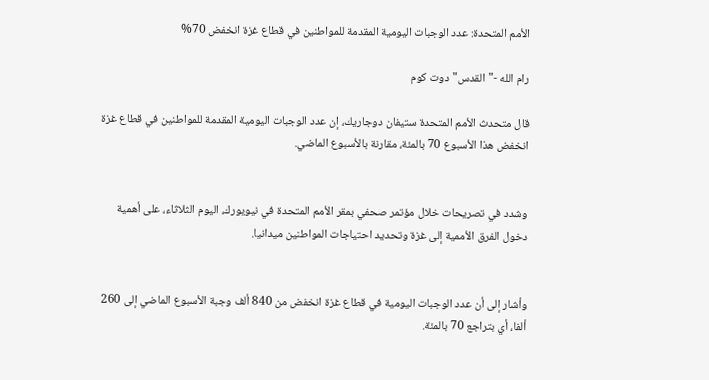الأمم المتحدة: عدد الوجبات اليومية المقدمة للمواطنين في قطاع غزة انخفض 70%

رام الله -"القدس" دوت كوم

قال متحدث الأمم المتحدة ستيفان دوجاريك، إن عدد الوجبات اليومية المقدمة للمواطنين في قطاع غزة انخفض هذا الأسبوع 70 بالمئة، مقارنة بالأسبوع الماضي.


وشدد في تصريحات خلال مؤتمر صحفي بمقر الأمم المتحدة في نيويورك، اليوم الثلاثاء، على أهمية دخول الفرق الأممية إلى غزة وتحديد احتياجات المواطنين ميدانيا.


وأشار إلى أن عدد الوجبات اليومية في قطاع غزة انخفض من 840 ألف وجبة الأسبوع الماضي إلى 260 ألفا، أي بتراجع 70 بالمئة.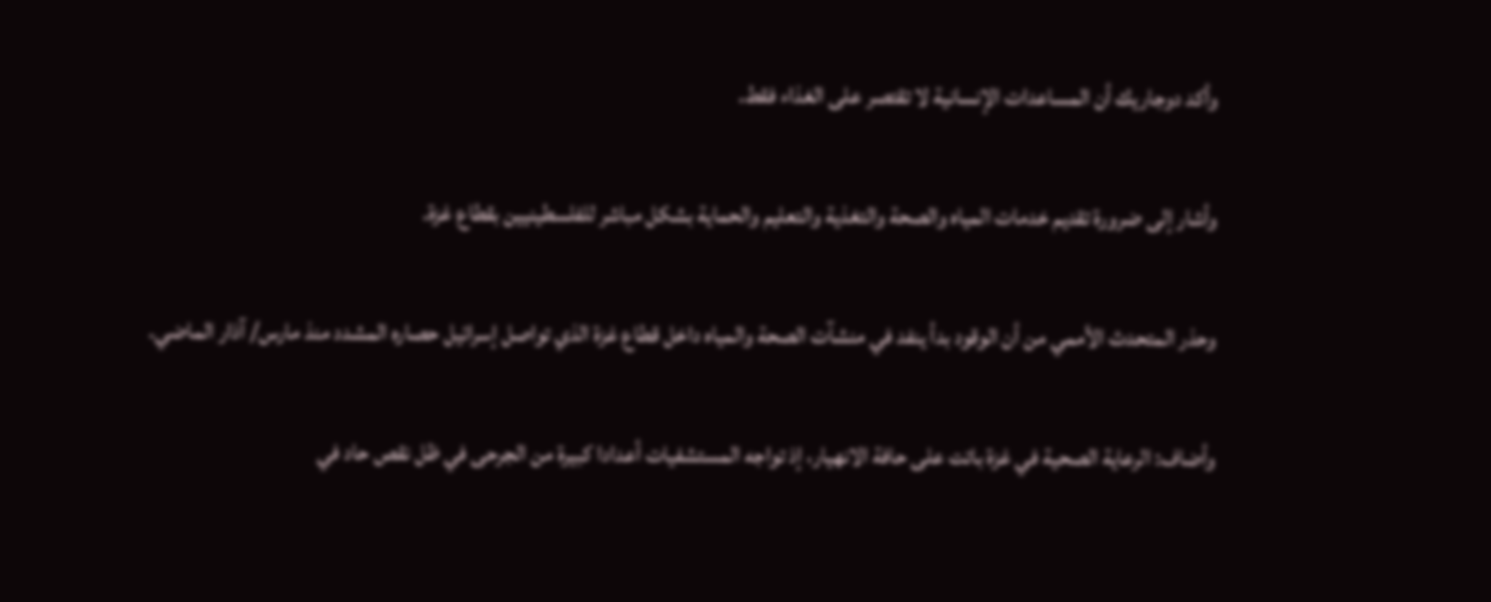وأكد دوجاريك أن المساعدات الإنسانية لا تقتصر على الغذاء فقط.


وأشار إلى ضرورة تقديم خدمات المياه والصحة والتغذية والتعليم والحماية بشكل مباشر للفلسطينيين بقطاع غزة.


وحذر المتحدث الأممي من أن الوقود بدأ ينفد في منشآت الصحة والمياه داخل قطاع غزة الذي تواصل إسرائيل حصاره المشدد منذ مارس/ آذار الماضي.


وأضاف: الرعاية الصحية في غزة باتت على حافة الانهيار، إذ تواجه المستشفيات أعدادا كبيرة من الجرحى في ظل نقص حاد في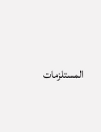المستلزمات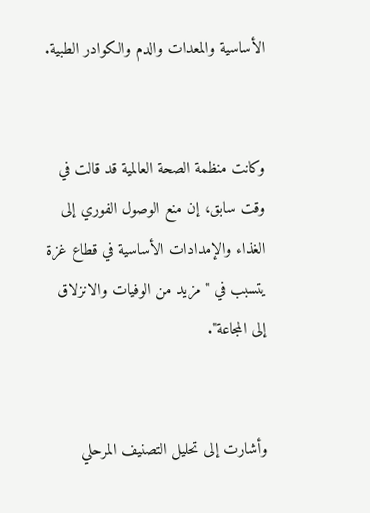الأساسية والمعدات والدم والكوادر الطبية.


وكانت منظمة الصحة العالمية قد قالت في وقت سابق، إن منع الوصول الفوري إلى الغذاء والإمدادات الأساسية في قطاع غزة يتسبب في "مزيد من الوفيات والانزلاق إلى المجاعة".


وأشارت إلى تحليل التصنيف المرحلي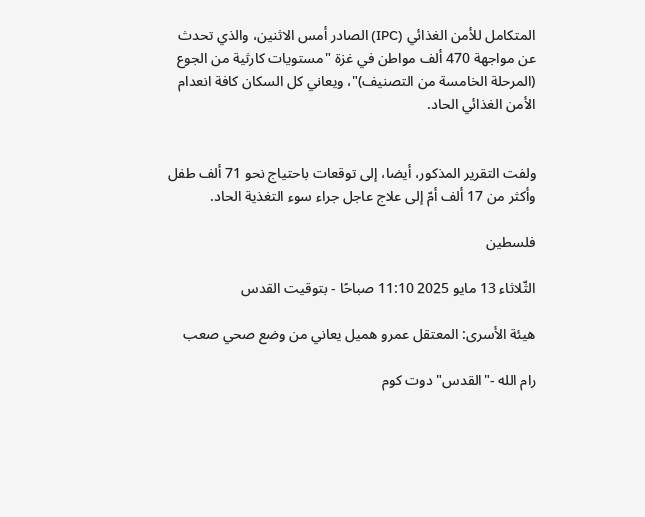المتكامل للأمن الغذائي (IPC) الصادر أمس الاثنين، والذي تحدث عن مواجهة 470 ألف مواطن في غزة "مستويات كارثية من الجوع (المرحلة الخامسة من التصنيف)"، ويعاني كل السكان كافة انعدام الأمن الغذائي الحاد.


ولفت التقرير المذكور، أيضا، إلى توقعات باحتياج نحو 71 ألف طفل وأكثر من 17 ألف أمّ إلى علاج عاجل جراء سوء التغذية الحاد.

فلسطين

الثّلاثاء 13 مايو 2025 11:10 صباحًا - بتوقيت القدس

هيئة الأسرى: المعتقل عمرو هميل يعاني من وضع صحي صعب

رام الله -"القدس" دوت كوم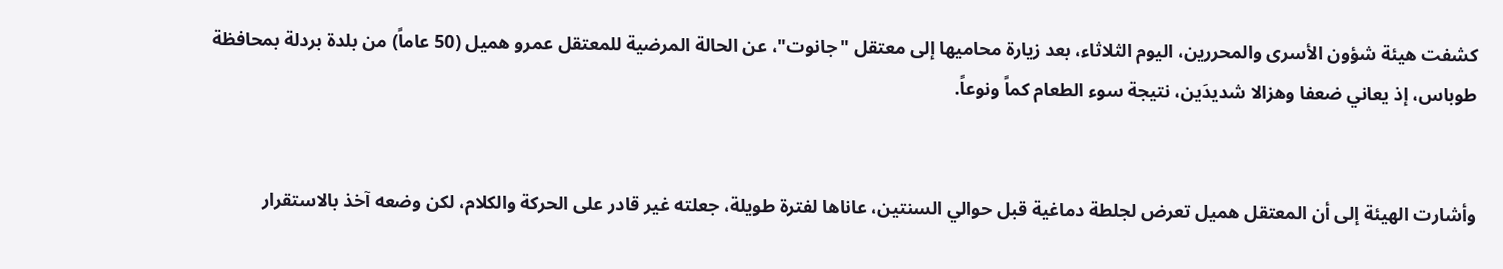كشفت هيئة شؤون الأسرى والمحررين، اليوم الثلاثاء، بعد زيارة محاميها إلى معتقل "جانوت"، عن الحالة المرضية للمعتقل عمرو هميل (50 عاماً) من بلدة بردلة بمحافظة طوباس، إذ يعاني ضعفا وهزالا شديدَين، نتيجة سوء الطعام كماً ونوعاً.


وأشارت الهيئة إلى أن المعتقل هميل تعرض لجلطة دماغية قبل حوالي السنتين، عاناها لفترة طويلة، جعلته غير قادر على الحركة والكلام، لكن وضعه آخذ بالاستقرار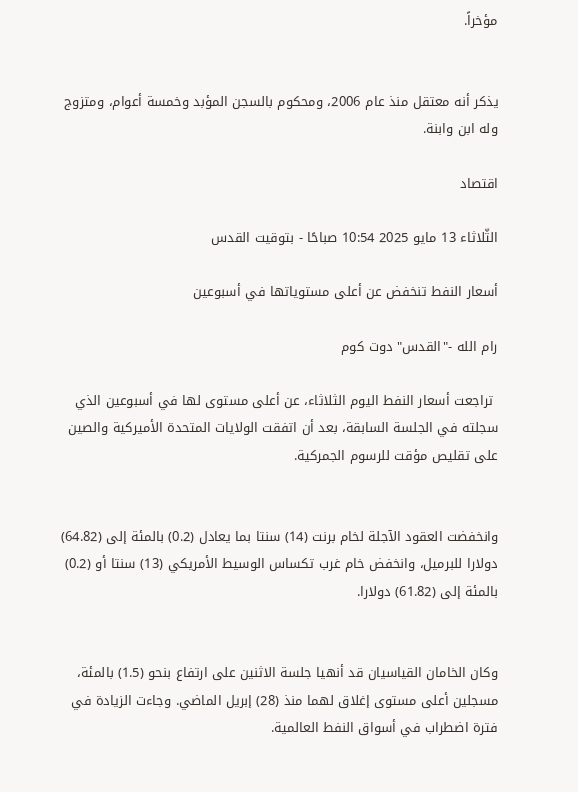مؤخراً.


يذكر أنه معتقل منذ عام 2006، ومحكوم بالسجن المؤبد وخمسة أعوام، ومتزوج وله ابن وابنة.

اقتصاد

الثّلاثاء 13 مايو 2025 10:54 صباحًا - بتوقيت القدس

أسعار النفط تنخفض عن أعلى مستوياتها في أسبوعين

رام الله -"القدس" دوت كوم

 تراجعت أسعار النفط اليوم الثلاثاء، عن أعلى مستوى لها في أسبوعين الذي سجلته في الجلسة السابقة، بعد أن اتفقت الولايات المتحدة الأميركية والصين على تقليص مؤقت للرسوم الجمركية.


وانخفضت العقود الآجلة لخام برنت (14) سنتا بما يعادل (0.2) بالمئة إلى (64.82) دولارا للبرميل، وانخفض خام غرب تكساس الوسيط الأمريكي (13) سنتا أو (0.2) بالمئة إلى (61.82) دولارا.


وكان الخامان القياسيان قد أنهيا جلسة الاثنين على ارتفاع بنحو (1.5) بالمئة، مسجلين أعلى مستوى إغلاق لهما منذ (28) إبريل الماضي. وجاءت الزيادة في فترة اضطراب في أسواق النفط العالمية.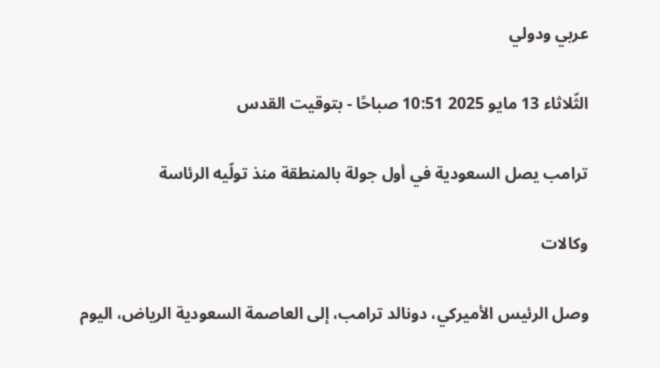عربي ودولي

الثّلاثاء 13 مايو 2025 10:51 صباحًا - بتوقيت القدس

ترامب يصل السعودية في أول جولة بالمنطقة منذ تولّيه الرئاسة

وكالات

وصل الرئيس الأميركي، دونالد ترامب، إلى العاصمة السعودية الرياض، اليوم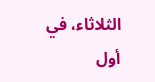الثلاثاء، في أول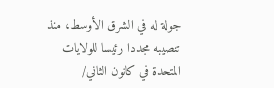جولة له في الشرق الأوسط، منذ تنصيبه مجددا رئيسا للولايات المتحدة في كانون الثاني/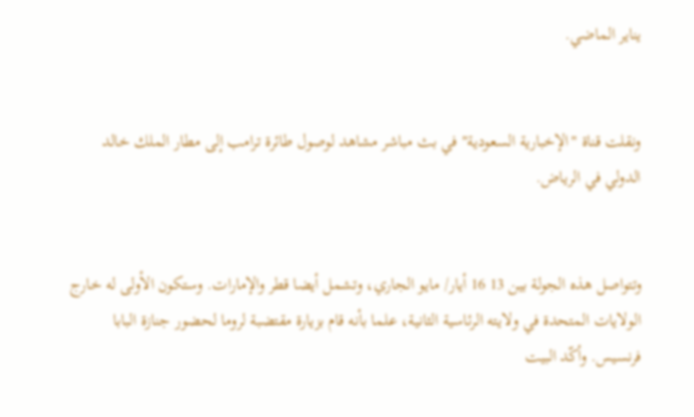يناير الماضي.


ونقلت قناة "الإخبارية السعودية" في بث مباشر مشاهد لوصول طائرة ترامب إلى مطار الملك خالد الدولي في الرياض.


وتتواصل هذه الجولة بين 13 16 أيار/ مايو الجاري، وتشمل أيضا قطر والإمارات. وستكون الأولى له خارج الولايات المتحدة في ولايته الرئاسية الثانية، علما بأنه قام بزيارة مقتضبة لروما لحضور جنازة البابا فرنسيس. وأكّد البيت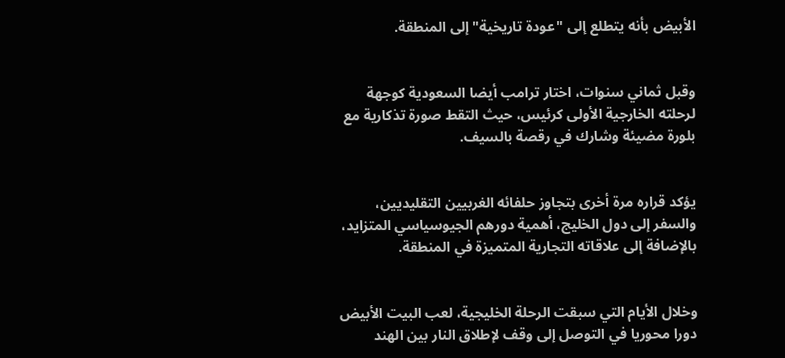الأبيض بأنه يتطلع إلى "عودة تاريخية" إلى المنطقة.


وقبل ثماني سنوات، اختار ترامب أيضا السعودية كوجهة لرحلته الخارجية الأولى كرئيس، حيث التقط صورة تذكارية مع بلورة مضيئة وشارك في رقصة بالسيف.


يؤكد قراره مرة أخرى بتجاوز حلفائه الغربيين التقليديين، والسفر إلى دول الخليج، أهمية دورهم الجيوسياسي المتزايد، بالإضافة إلى علاقاته التجارية المتميزة في المنطقة.


وخلال الأيام التي سبقت الرحلة الخليجية، لعب البيت الأبيض دورا محوريا في التوصل إلى وقف لإطلاق النار بين الهند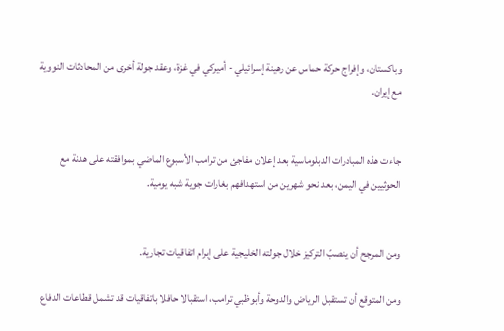وباكستان، وإفراج حركة حماس عن رهينة إسرائيلي - أميركي في غزة، وعقد جولة أخرى من المحادثات النووية مع إيران.


جاءت هذه المبادرات الدبلوماسية بعد إعلان مفاجئ من ترامب الأسبوع الماضي بموافقته على هدنة مع الحوثيين في اليمن، بعد نحو شهرين من استهدافهم بغارات جوية شبه يومية.


ومن المرجح أن ينصبّ التركيز خلال جولته الخليجية على إبرام اتفاقيات تجارية.

ومن المتوقع أن تستقبل الرياض والدوحة وأبوظبي ترامب، استقبالا حافلا باتفاقيات قد تشمل قطاعات الدفاع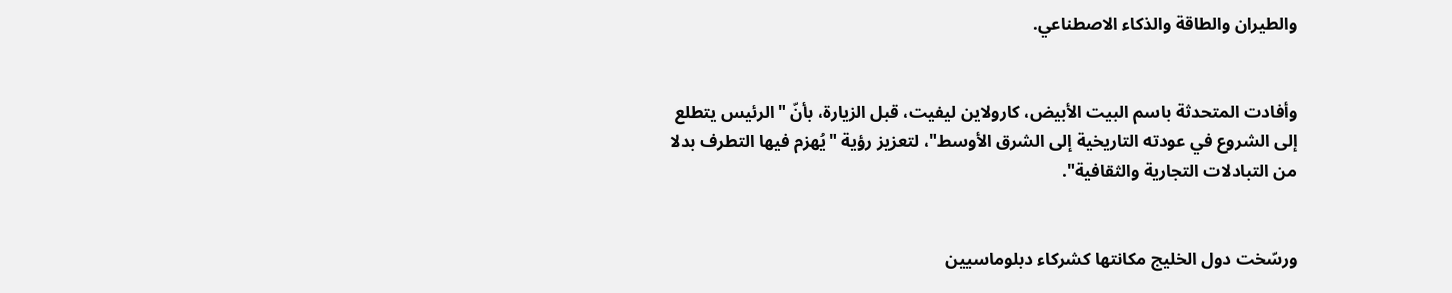والطيران والطاقة والذكاء الاصطناعي.


وأفادت المتحدثة باسم البيت الأبيض، كارولاين ليفيت، قبل الزيارة، بأنّ "الرئيس يتطلع إلى الشروع في عودته التاريخية إلى الشرق الأوسط"، لتعزيز رؤية "يُهزم فيها التطرف بدلا من التبادلات التجارية والثقافية".


ورسّخت دول الخليج مكانتها كشركاء دبلوماسيين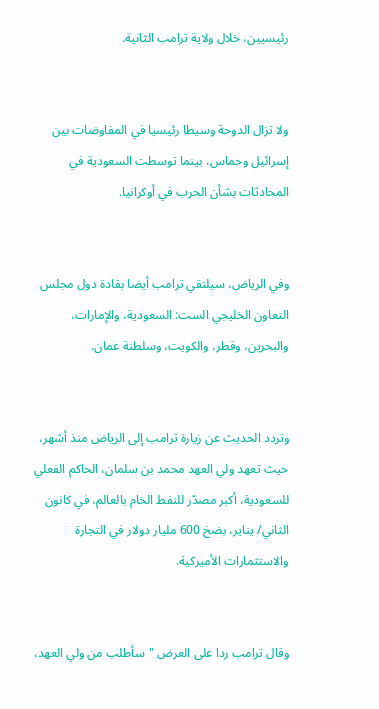رئيسيين، خلال ولاية ترامب الثانية.


ولا تزال الدوحة وسيطا رئيسيا في المفاوضات بين إسرائيل وحماس، بينما توسطت السعودية في المحادثات بشأن الحرب في أوكرانيا.


وفي الرياض، سيلتقي ترامب أيضا بقادة دول مجلس التعاون الخليجي الست: السعودية، والإمارات، والبحرين، وقطر، والكويت، وسلطنة عمان.


وتردد الحديث عن زيارة ترامب إلى الرياض منذ أشهر، حيث تعهد ولي العهد محمد بن سلمان، الحاكم الفعلي للسعودية، أكبر مصدّر للنفط الخام بالعالم، في كانون الثاني/ يناير، بضخ 600 مليار دولار في التجارة والاستثمارات الأميركية.


وقال ترامب ردا على العرض "سأطلب من ولي العهد،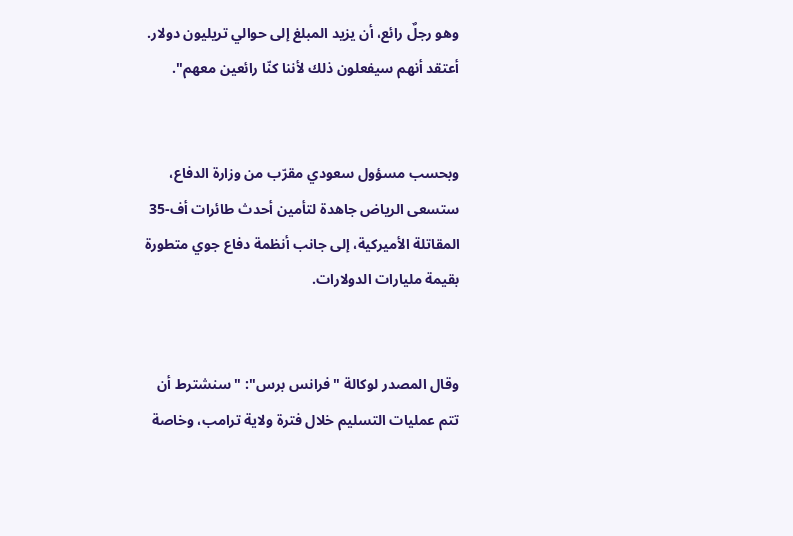وهو رجلٌ رائع، أن يزيد المبلغ إلى حوالي تريليون دولار. أعتقد أنهم سيفعلون ذلك لأننا كنّا رائعين معهم".


وبحسب مسؤول سعودي مقرّب من وزارة الدفاع، ستسعى الرياض جاهدة لتأمين أحدث طائرات أف-35 المقاتلة الأميركية، إلى جانب أنظمة دفاع جوي متطورة بقيمة مليارات الدولارات.


وقال المصدر لوكالة "فرانس برس": "سنشترط أن تتم عمليات التسليم خلال فترة ولاية ترامب، وخاصة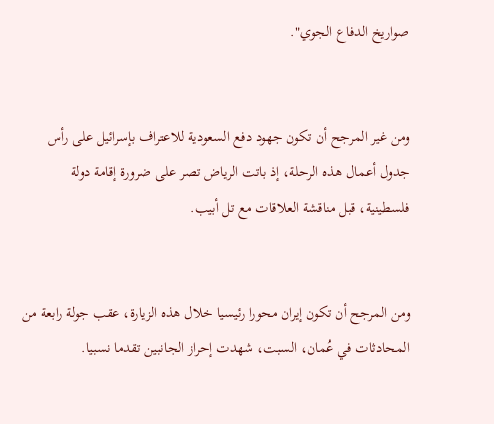صواريخ الدفاع الجوي".


ومن غير المرجح أن تكون جهود دفع السعودية للاعتراف بإسرائيل على رأس جدول أعمال هذه الرحلة، إذ باتت الرياض تصر على ضرورة إقامة دولة فلسطينية، قبل مناقشة العلاقات مع تل أبيب.


ومن المرجح أن تكون إيران محورا رئيسيا خلال هذه الزيارة، عقب جولة رابعة من المحادثات في عُمان، السبت، شهدت إحراز الجانبين تقدما نسبيا.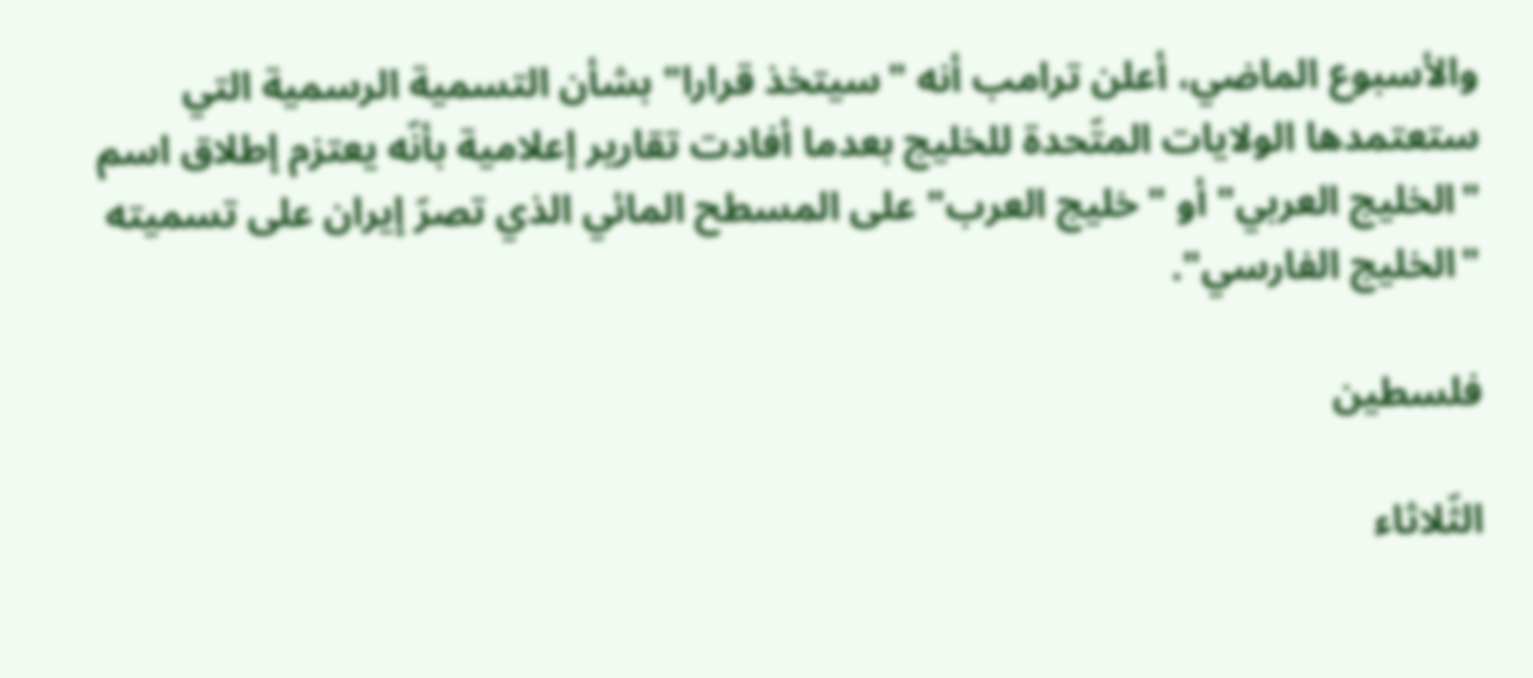والأسبوع الماضي، أعلن ترامب أنه "سيتخذ قرارا" بشأن التسمية الرسمية التي ستعتمدها الولايات المتّحدة للخليج بعدما أفادت تقارير إعلامية بأنّه يعتزم إطلاق اسم "الخليج العربي" أو "خليج العرب" على المسطح المائي الذي تصرّ إيران على تسميته "الخليج الفارسي".

فلسطين

الثّلاثاء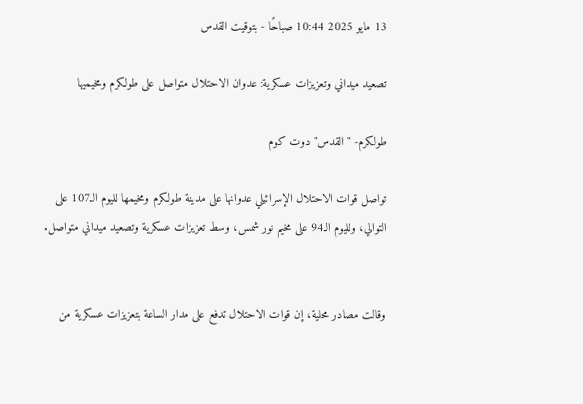13 مايو 2025 10:44 صباحًا - بتوقيت القدس

تصعيد ميداني وتعزيزات عسكرية: عدوان الاحتلال متواصل على طولكرم ومخيميها

طولكرم- "القدس" دوت كوم

تواصل قوات الاحتلال الإسرائيلي عدوانها على مدينة طولكرم ومخيمها لليوم الـ107 على التوالي، ولليوم الـ94 على مخيم نور شمس، وسط تعزيزات عسكرية وتصعيد ميداني متواصل.


وقالت مصادر محلية، إن قوات الاحتلال تدفع على مدار الساعة بتعزيزات عسكرية من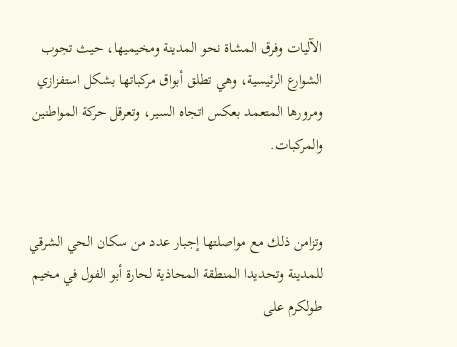الآليات وفرق المشاة نحو المدينة ومخيميها، حيث تجوب الشوارع الرئيسية، وهي تطلق أبواق مركباتها بشكل استفزازي ومرورها المتعمد بعكس اتجاه السير، وتعرقل حركة المواطنين والمركبات.


وتزامن ذلك مع مواصلتها إجبار عدد من سكان الحي الشرقي للمدينة وتحديدا المنطقة المحاذية لحارة أبو الفول في مخيم طولكرم على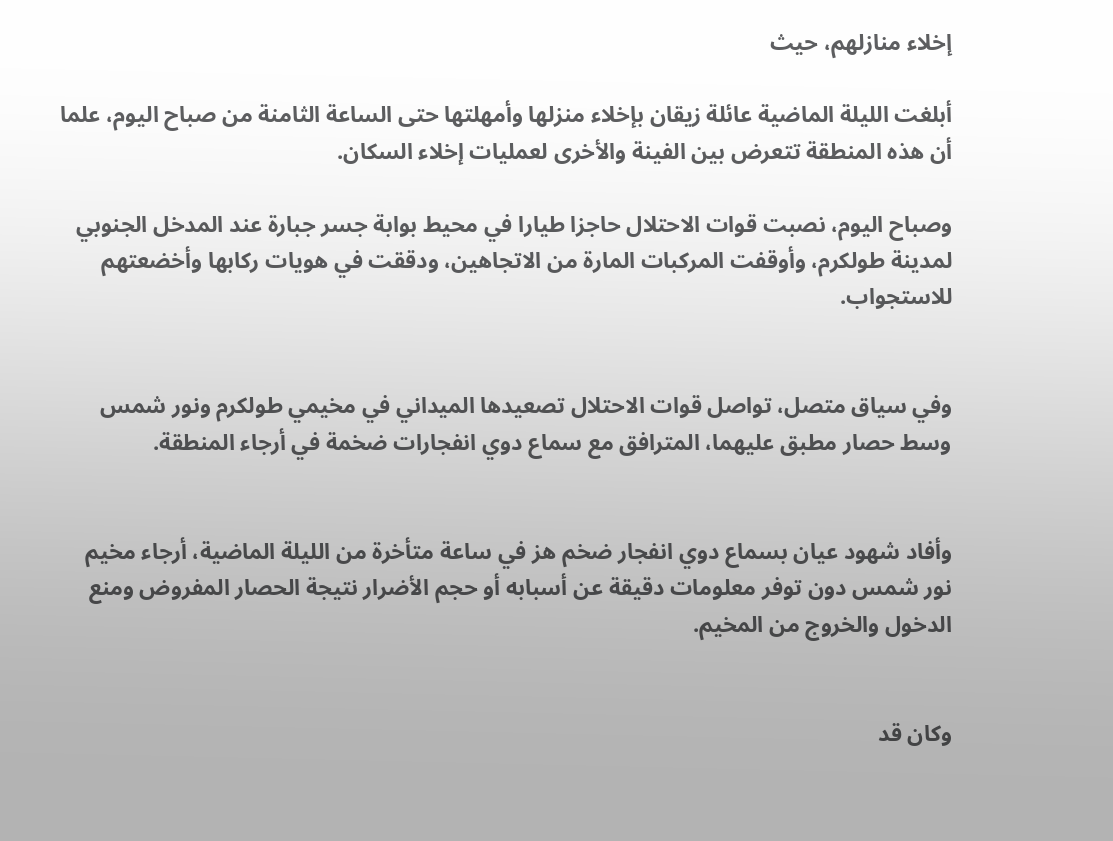إخلاء منازلهم، حيث

أبلغت الليلة الماضية عائلة زيقان بإخلاء منزلها وأمهلتها حتى الساعة الثامنة من صباح اليوم، علما أن هذه المنطقة تتعرض بين الفينة والأخرى لعمليات إخلاء السكان.

وصباح اليوم، نصبت قوات الاحتلال حاجزا طيارا في محيط بوابة جسر جبارة عند المدخل الجنوبي لمدينة طولكرم، وأوقفت المركبات المارة من الاتجاهين، ودققت في هويات ركابها وأخضعتهم للاستجواب.


وفي سياق متصل، تواصل قوات الاحتلال تصعيدها الميداني في مخيمي طولكرم ونور شمس وسط حصار مطبق عليهما، المترافق مع سماع دوي انفجارات ضخمة في أرجاء المنطقة.


وأفاد شهود عيان بسماع دوي انفجار ضخم هز في ساعة متأخرة من الليلة الماضية، أرجاء مخيم نور شمس دون توفر معلومات دقيقة عن أسبابه أو حجم الأضرار نتيجة الحصار المفروض ومنع الدخول والخروج من المخيم.


وكان قد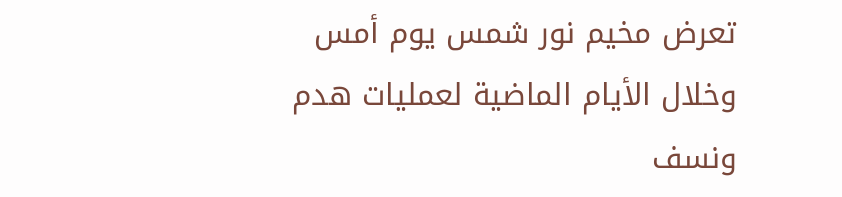تعرض مخيم نور شمس يوم أمس وخلال الأيام الماضية لعمليات هدم ونسف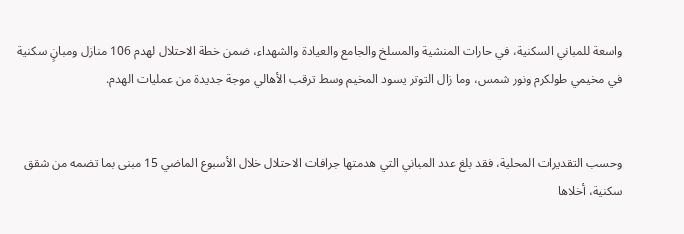واسعة للمباني السكنية، في حارات المنشية والمسلخ والجامع والعيادة والشهداء، ضمن خطة الاحتلال لهدم 106 منازل ومبانٍ سكنية في مخيمي طولكرم ونور شمس، وما زال التوتر يسود المخيم وسط ترقب الأهالي موجة جديدة من عمليات الهدم.


وحسب التقديرات المحلية، فقد بلغ عدد المباني التي هدمتها جرافات الاحتلال خلال الأسبوع الماضي 15 مبنى بما تضمه من شقق سكنية، أخلاها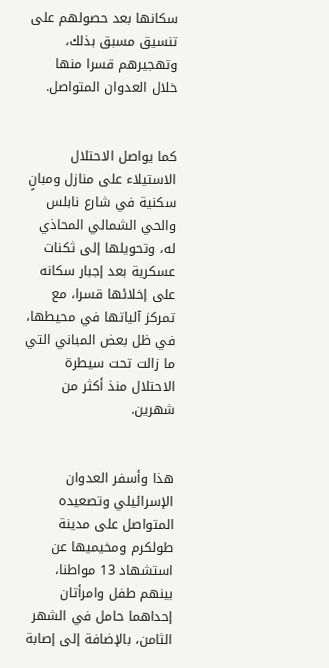سكانها بعد حصولهم على تنسيق مسبق بذلك، وتهجيرهم قسرا منها خلال العدوان المتواصل.


كما يواصل الاحتلال الاستيلاء على منازل ومبانٍ سكنية في شارع نابلس والحي الشمالي المحاذي له، وتحويلها إلى ثكنات عسكرية بعد إجبار سكانه على إخلائها قسرا، مع تمركز آلياتها في محيطها، في ظل بعض المباني التي ما زالت تحت سيطرة الاحتلال منذ أكثر من شهرين.


هذا وأسفر العدوان الإسرائيلي وتصعيده المتواصل على مدينة طولكرم ومخيميها عن استشهاد 13 مواطنا، بينهم طفل وامرأتان إحداهما حامل في الشهر الثامن، بالإضافة إلى إصابة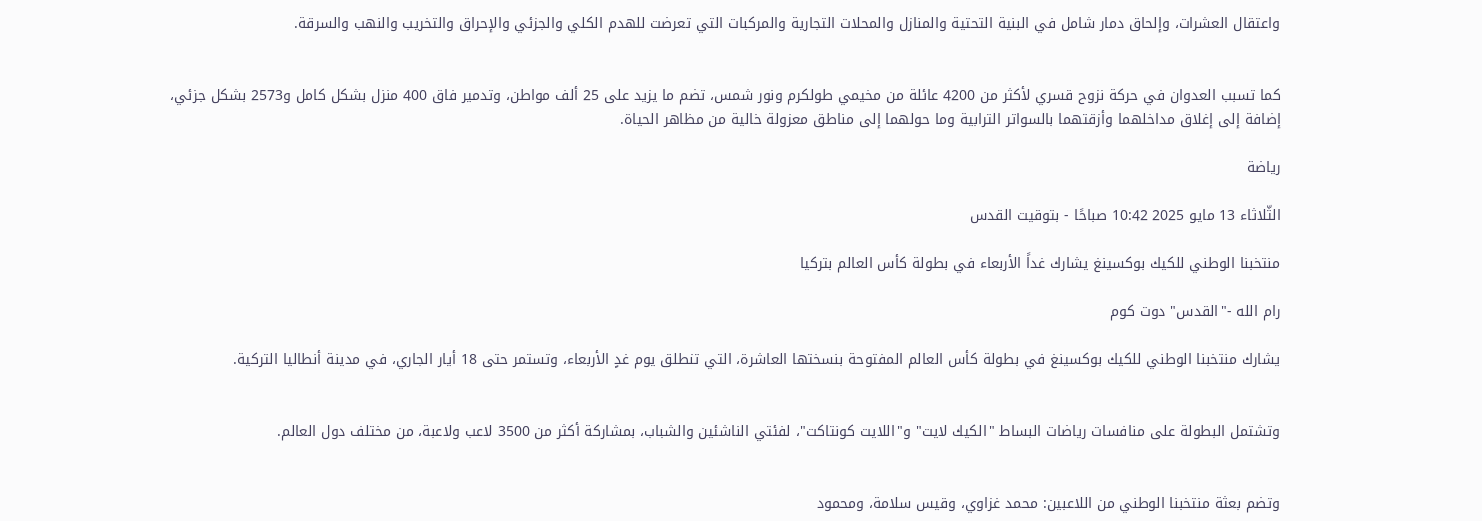واعتقال العشرات، وإلحاق دمار شامل في البنية التحتية والمنازل والمحلات التجارية والمركبات التي تعرضت للهدم الكلي والجزئي والإحراق والتخريب والنهب والسرقة.


كما تسبب العدوان في حركة نزوح قسري لأكثر من 4200 عائلة من مخيمي طولكرم ونور شمس، تضم ما يزيد على 25 ألف مواطن، وتدمير فاق 400 منزل بشكل كامل و2573 بشكل جزئي، إضافة إلى إغلاق مداخلهما وأزقتهما بالسواتر الترابية وما حولهما إلى مناطق معزولة خالية من مظاهر الحياة.

رياضة

الثّلاثاء 13 مايو 2025 10:42 صباحًا - بتوقيت القدس

منتخبنا الوطني للكيك بوكسينغ يشارك غداً الأربعاء في بطولة كأس العالم بتركيا

رام الله -"القدس" دوت كوم

يشارك منتخبنا الوطني للكيك بوكسينغ في بطولة كأس العالم المفتوحة بنسختها العاشرة، التي تنطلق يوم غدٍ الأربعاء، وتستمر حتى 18 أيار الجاري، في مدينة أنطاليا التركية.


وتشتمل البطولة على منافسات رياضات البساط "الكيك لايت" و"اللايت كونتاكت"، لفئتي الناشئين والشباب، بمشاركة أكثر من 3500 لاعب ولاعبة، من مختلف دول العالم.


وتضم بعثة منتخبنا الوطني من اللاعبين: محمد غزاوي، وقيس سلامة، ومحمود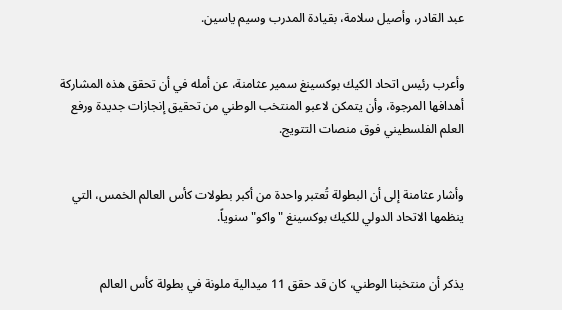عبد القادر، وأصيل سلامة، بقيادة المدرب وسيم ياسين.


وأعرب رئيس اتحاد الكيك بوكسينغ سمير عثامنة، عن أمله في أن تحقق هذه المشاركة أهدافها المرجوة، وأن يتمكن لاعبو المنتخب الوطني من تحقيق إنجازات جديدة ورفع العلم الفلسطيني فوق منصات التتويج.


وأشار عثامنة إلى أن البطولة تُعتبر واحدة من أكبر بطولات كأس العالم الخمس، التي ينظمها الاتحاد الدولي للكيك بوكسينغ "واكو" سنوياً.


يذكر أن منتخبنا الوطني، كان قد حقق 11 ميدالية ملونة في بطولة كأس العالم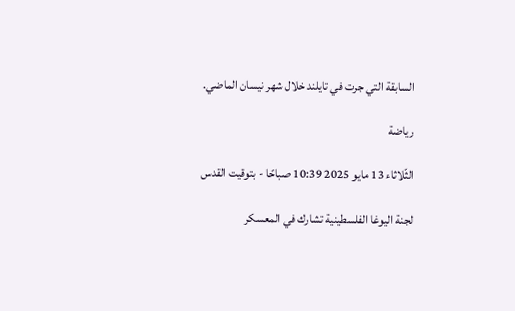السابقة التي جرت في تايلند خلال شهر نيسان الماضي.

رياضة

الثّلاثاء 13 مايو 2025 10:39 صباحًا - بتوقيت القدس

لجنة اليوغا الفلسطينية تشارك في المعسكر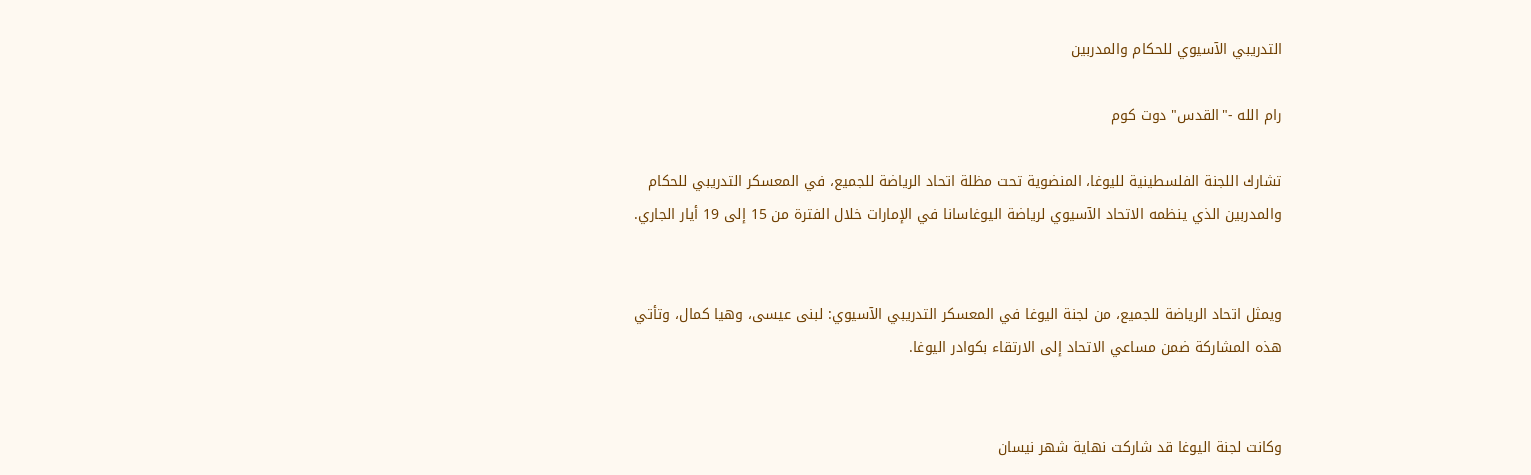التدريبي الآسيوي للحكام والمدربين

رام الله -"القدس" دوت كوم

تشارك اللجنة الفلسطينية لليوغا، المنضوية تحت مظلة اتحاد الرياضة للجميع، في المعسكر التدريبي للحكام والمدربين الذي ينظمه الاتحاد الآسيوي لرياضة اليوغاسانا في الإمارات خلال الفترة من 15 إلى 19 أيار الجاري.


ويمثل اتحاد الرياضة للجميع، من لجنة اليوغا في المعسكر التدريبي الآسيوي: لبنى عيسى، وهيا كمال، وتأتي هذه المشاركة ضمن مساعي الاتحاد إلى الارتقاء بكوادر اليوغا.


وكانت لجنة اليوغا قد شاركت نهاية شهر نيسان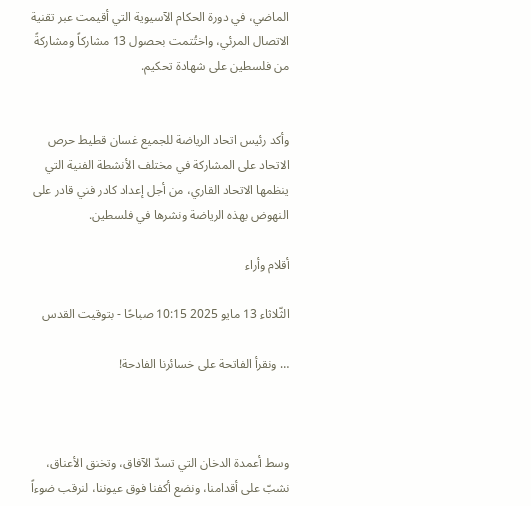الماضي، في دورة الحكام الآسيوية التي أقيمت عبر تقنية الاتصال المرئي، واختُتمت بحصول 13 مشاركاً ومشاركةً من فلسطين على شهادة تحكيم.


وأكد رئيس اتحاد الرياضة للجميع غسان قطيط حرص الاتحاد على المشاركة في مختلف الأنشطة الفنية التي ينظمها الاتحاد القاري، من أجل إعداد كادر فني قادر على النهوض بهذه الرياضة ونشرها في فلسطين.

أقلام وأراء

الثّلاثاء 13 مايو 2025 10:15 صباحًا - بتوقيت القدس

… ونقرأ الفاتحة على خسائرنا الفادحة!



وسط أعمدة الدخان التي تسدّ الآفاق، وتخنق الأعناق، نشبّ على أقدامنا، ونضع أكفنا فوق عيوننا، لنرقب ضوءاً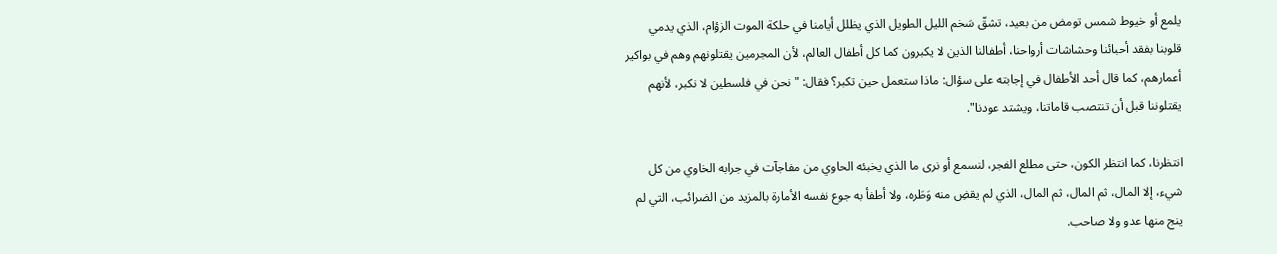يلمع أو خيوط شمس تومض من بعيد، تشقّ سَخم الليل الطويل الذي يظلل أيامنا في حلكة الموت الزؤام، الذي يدمي قلوبنا بفقد أحبائنا وحشاشات أرواحنا، أطفالنا الذين لا يكبرون كما كل أطفال العالم، لأن المجرمين يقتلونهم وهم في بواكير أعمارهم، كما قال أحد الأطفال في إجابته على سؤال: ماذا ستعمل حين تكبر؟ فقال: "نحن في فلسطين لا نكبر، لأنهم  يقتلوننا قبل أن تنتصب قاماتنا، ويشتد عودنا".

انتظرنا، كما انتظر الكون، حتى مطلع الفجر، لنسمع أو نرى ما الذي يخبئه الحاوي من مفاجآت في جرابه الخاوي من كل شيء، إلا المال، ثم المال، ثم المال، الذي لم يقضِ منه وَطَره، ولا أطفأ به جوع نفسه الأمارة بالمزيد من الضرائب، التي لم ينج منها عدو ولا صاحب.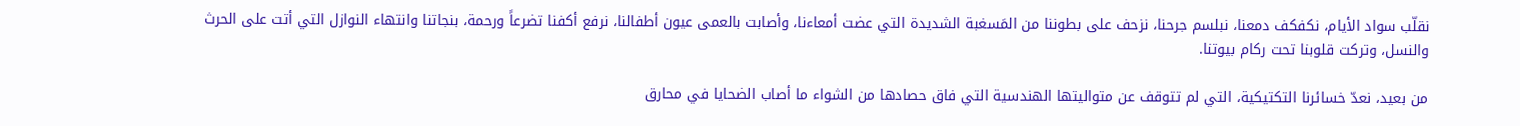نقلّب سواد الأيام، نكفكف دمعنا، نبلسم جرحنا، نزحف على بطوننا من المَسغبة الشديدة التي عضت أمعاءنا، وأصابت بالعمى عيون أطفالنا، نرفع أكفنا تضرعاً ورحمة، بنجاتنا وانتهاء النوازل التي أتت على الحرث والنسل، وتركت قلوبنا تحت ركام بيوتنا.

من بعيد، نعدّ خسائرنا التكتيكية، التي لم تتوقف عن متواليتها الهندسية التي فاق حصادها من الشواء ما أصاب الضحايا في محارق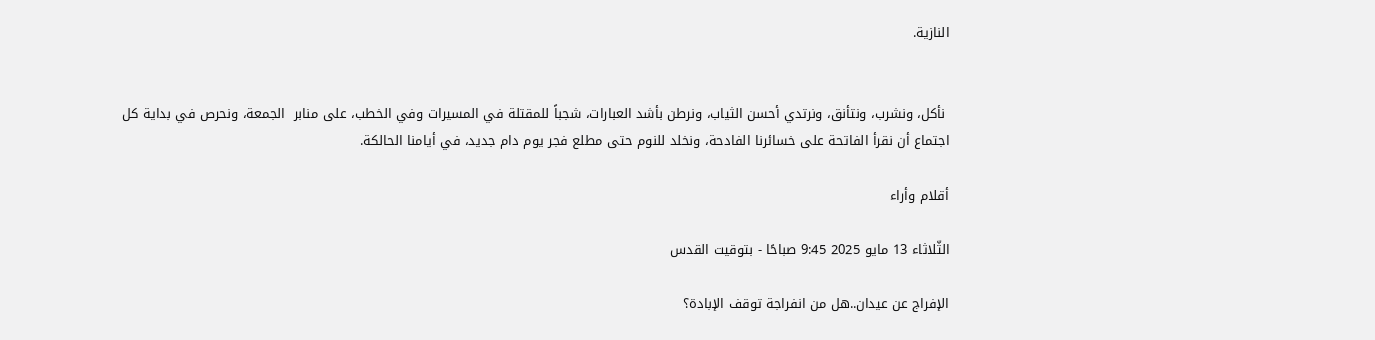النازية.


 نأكل، ونشرب، ونتأنق، ونرتدي أحسن الثياب، ونرطن بأشد العبارات، شجباً للمقتلة في المسيرات وفي الخطب، على منابر  الجمعة، ونحرص في بداية كل اجتماع أن نقرأ الفاتحة على خسائرنا الفادحة، ونخلد للنوم حتى مطلع فجر يوم دام جديد، في أيامنا الحالكة.

أقلام وأراء

الثّلاثاء 13 مايو 2025 9:45 صباحًا - بتوقيت القدس

الإفراج عن عيدان..هل من انفراجة توقف الإبادة؟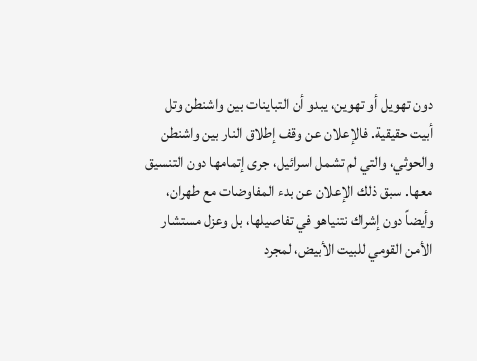دون تهويل أو تهوين، يبدو أن التباينات بين واشنطن وتل أبيت حقيقية. فالإعلان عن وقف إطلاق النار بين واشنطن والحوثي، والتي لم تشمل اسرائيل، جرى إتمامها دون التنسيق معها. سبق ذلك الإعلان عن بدء المفاوضات مع طهران، وأيضاً دون إشراك نتنياهو في تفاصيلها، بل وعزل مستشار الأمن القومي للبيت الأبيض، لمجرد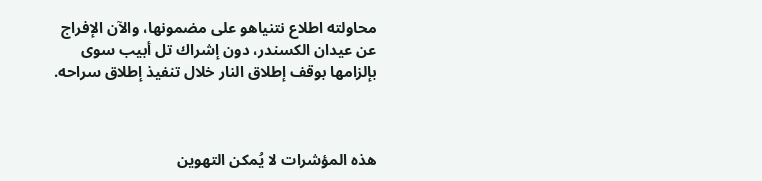محاولته اطلاع نتنياهو على مضمونها، والآن الإفراج عن عيدان الكسندر، دون إشراك تل أبيب سوى بإلزامها بوقف إطلاق النار خلال تنفيذ إطلاق سراحه.



هذه المؤشرات لا يُمكن التهوين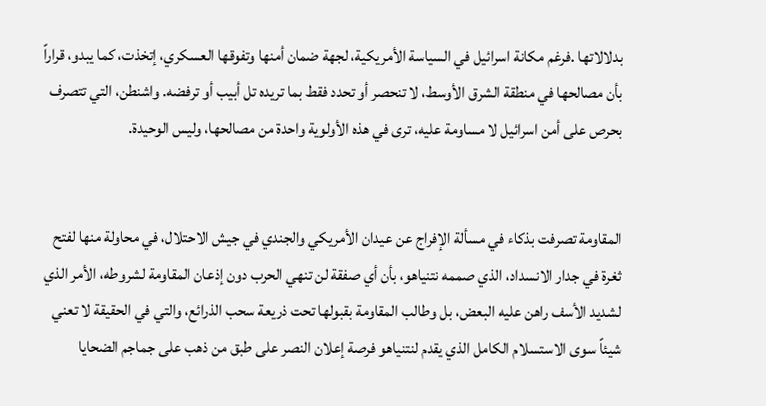بدلالاتها .فرغم مكانة اسرائيل في السياسة الأمريكية، لجهة ضمان أمنها وتفوقها العسكري، إتخذت، كما يبدو، قراراً بأن مصالحها في منطقة الشرق الأوسط، لا تنحصر أو تحدد فقط بما تريده تل أبيب أو ترفضه. واشنطن، التي تتصرف بحرص على أمن اسرائيل لا مساومة عليه، ترى في هذه الأولوية واحدة من مصالحها، وليس الوحيدة.


المقاومة تصرفت بذكاء في مسألة الإفراج عن عيدان الأمريكي والجندي في جيش الاحتلال، في محاولة منها لفتح ثغرة في جدار الانسداد، الذي صممه نتنياهو، بأن أي صفقة لن تنهي الحرب دون إذعان المقاومة لشروطه، الأمر الذي لشديد الأسف راهن عليه البعض، بل وطالب المقاومة بقبولها تحت ذريعة سحب الذرائع، والتي في الحقيقة لا تعني شيئاً سوى الاستسلام الكامل الذي يقدم لنتنياهو فرصة إعلان النصر على طبق من ذهب على جماجم الضحايا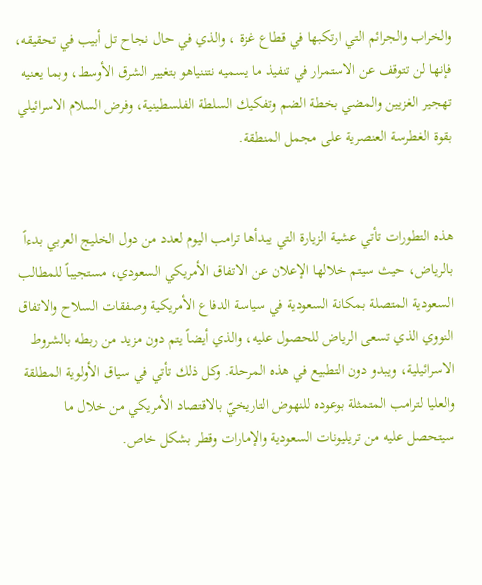والخراب والجرائم التي ارتكبها في قطاع غزة ، والذي في حال نجاح تل أبيب في تحقيقه، فإنها لن تتوقف عن الاستمرار في تنفيذ ما يسميه نتننياهو بتغيير الشرق الأوسط، وبما يعنيه تهجير الغزيين والمضي بخطة الضم وتفكيك السلطة الفلسطينية، وفرض السلام الاسرائيلي بقوة الغطرسة العنصرية على مجمل المنطقة.


هذه التطورات تأتي عشية الزيارة التي يبدأها ترامب اليوم لعدد من دول الخليج العربي بدءاً بالرياض، حيث سيتم خلالها الإعلان عن الاتفاق الأمريكي السعودي، مستجيباً للمطالب السعودية المتصلة بمكانة السعودية في سياسة الدفاع الأمريكية وصفقات السلاح والاتفاق النووي الذي تسعى الرياض للحصول عليه، والذي أيضاً يتم دون مزيد من ربطه بالشروط الاسرائيلية، ويبدو دون التطبيع في هذه المرحلة. وكل ذلك تأتي في سياق الأولوية المطلقة والعليا لترامب المتمثلة بوعوده للنهوض التاريخيّ بالاقتصاد الأمريكي من خلال ما  سيتحصل عليه من تريليونات السعودية والإمارات وقطر بشكل خاص.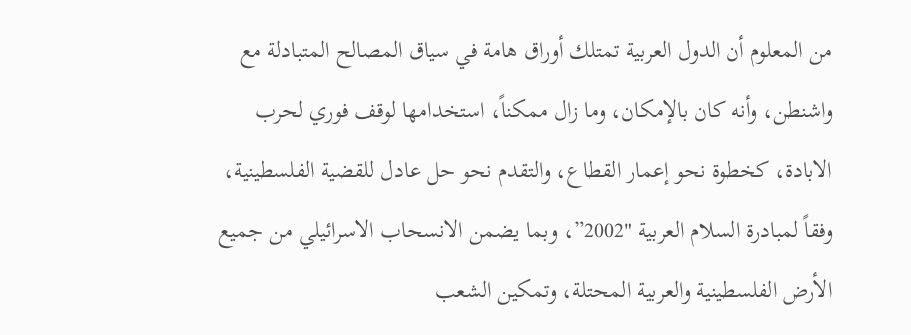من المعلوم أن الدول العربية تمتلك أوراق هامة في سياق المصالح المتبادلة مع واشنطن، وأنه كان بالإمكان، وما زال ممكناً، استخدامها لوقف فوري لحرب الابادة، كخطوة نحو إعمار القطاع، والتقدم نحو حل عادل للقضية الفلسطينية، وفقاً لمبادرة السلام العربية "2002”، وبما يضمن الانسحاب الاسرائيلي من جميع الأرض الفلسطينية والعربية المحتلة، وتمكين الشعب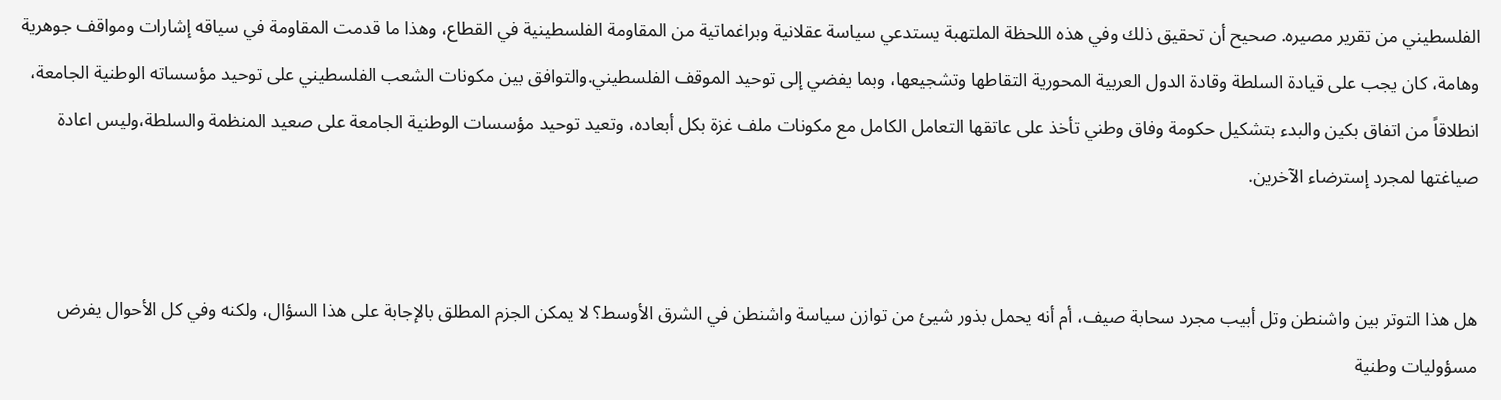الفلسطيني من تقرير مصيره. صحيح أن تحقيق ذلك وفي هذه اللحظة الملتهبة يستدعي سياسة عقلانية وبراغماتية من المقاومة الفلسطينية في القطاع، وهذا ما قدمت المقاومة في سياقه إشارات ومواقف جوهرية وهامة، كان يجب على قيادة السلطة وقادة الدول العربية المحورية التقاطها وتشجيعها، وبما يفضي إلى توحيد الموقف الفلسطيني.والتوافق بين مكونات الشعب الفلسطيني على توحيد مؤسساته الوطنية الجامعة، انطلاقاً من اتفاق بكين والبدء بتشكيل حكومة وفاق وطني تأخذ على عاتقها التعامل الكامل مع مكونات ملف غزة بكل أبعاده، وتعيد توحيد مؤسسات الوطنية الجامعة على صعيد المنظمة والسلطة،وليس اعادة صياغتها لمجرد إسترضاء الآخرين.


هل هذا التوتر بين واشنطن وتل أبيب مجرد سحابة صيف، أم أنه يحمل بذور شيئ من توازن سياسة واشنطن في الشرق الأوسط؟ لا يمكن الجزم المطلق بالإجابة على هذا السؤال، ولكنه وفي كل الأحوال يفرض مسؤوليات وطنية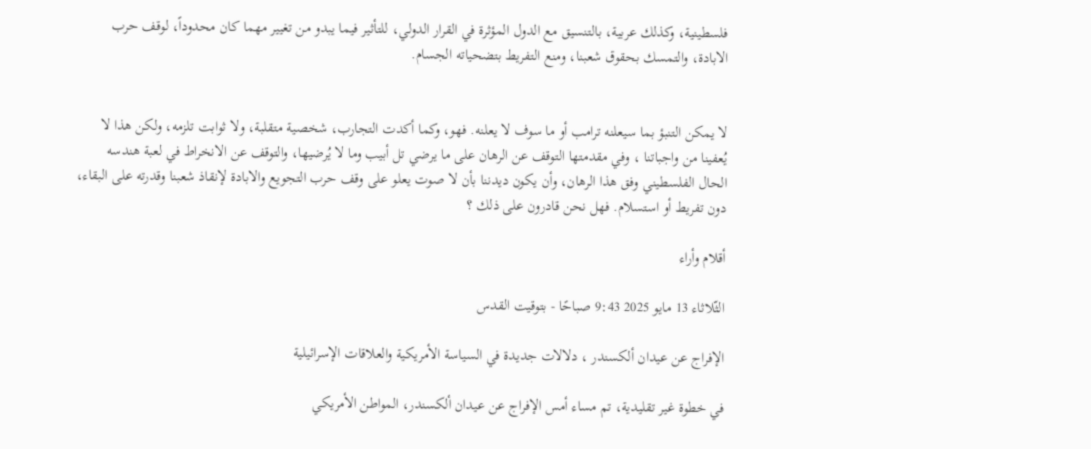فلسطينية، وكذلك عربية، بالتنسيق مع الدول المؤثرة في القرار الدولي، للتأثير فيما يبدو من تغيير مهما كان محدوداً، لوقف حرب الابادة، والتمسك بحقوق شعبنا، ومنع التفريط بتضحياته الجسام.


لا يمكن التنبؤ بما سيعلنه ترامب أو ما سوف لا يعلنه. فهو، وكما أكدت التجارب، شخصية متقلبة، ولا ثوابت تلزمه، ولكن هذا لا يُعفينا من واجباتنا ، وفي مقدمتها التوقف عن الرهان على ما يرضي تل أبيب وما لا يُرضيها، والتوقف عن الانخراط في لعبة هندسه الحال الفلسطيني وفق هذا الرهان، وأن يكون ديدننا بأن لا صوت يعلو على وقف حرب التجويع والابادة لإنقاذ شعبنا وقدرته على البقاء، دون تفريط أو استسلام. فهل نحن قادرون على ذلك ؟

أقلام وأراء

الثّلاثاء 13 مايو 2025 9:43 صباحًا - بتوقيت القدس

الإفراج عن عيدان ألكسندر ، دلالات جديدة في السياسة الأمريكية والعلاقات الإسرائيلية

في خطوة غير تقليدية، تم مساء أمس الإفراج عن عيدان ألكسندر، المواطن الأمريكي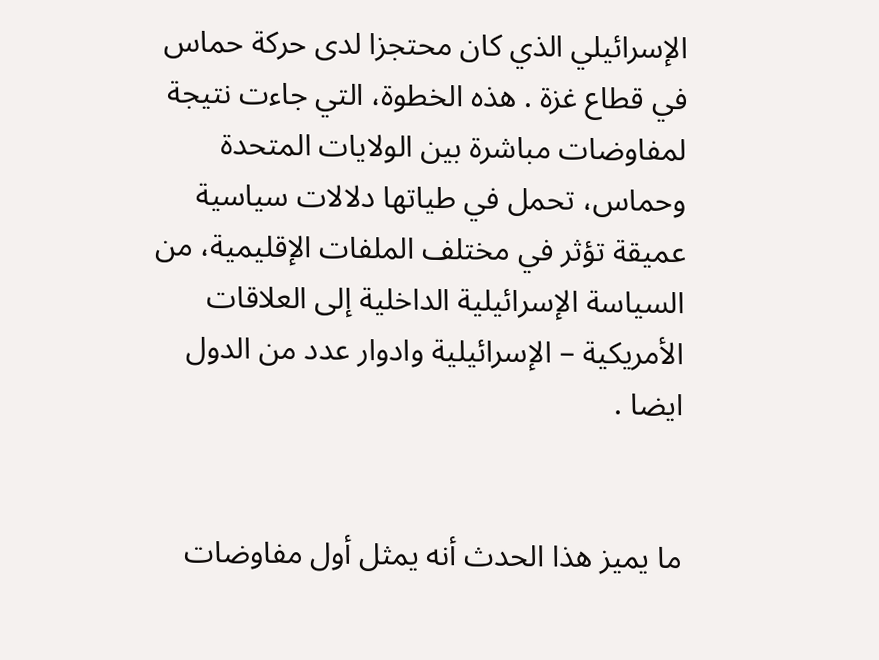الإسرائيلي الذي كان محتجزا لدى حركة حماس في قطاع غزة . هذه الخطوة، التي جاءت نتيجة لمفاوضات مباشرة بين الولايات المتحدة وحماس، تحمل في طياتها دلالات سياسية عميقة تؤثر في مختلف الملفات الإقليمية، من السياسة الإسرائيلية الداخلية إلى العلاقات الأمريكية – الإسرائيلية وادوار عدد من الدول ايضا .


ما يميز هذا الحدث أنه يمثل أول مفاوضات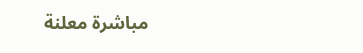مباشرة معلنة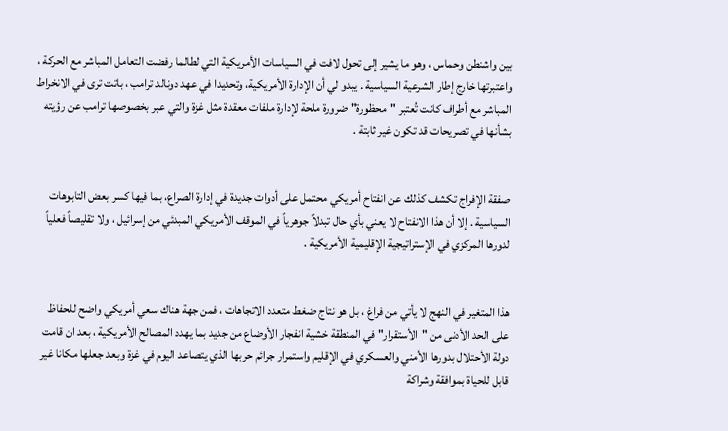بين واشنطن وحماس ، وهو ما يشير إلى تحول لافت في السياسات الأمريكية التي لطالما رفضت التعامل المباشر مع الحركة ، واعتبرتها خارج إطار الشرعية السياسية . يبدو لي أن الإدارة الأمريكية، وتحديدا في عهد دونالد ترامب ، باتت ترى في الانخراط المباشر مع أطراف كانت تُعتبر "محظورة" ضرورة ملحة لإدارة ملفات معقدة مثل غزة والتي عبر بخصوصها ترامب عن رؤيته بشأنها في تصريحات قد تكون غير ثابتة .


صفقة الإفراج تكشف كذلك عن انفتاح أمريكي محتمل على أدوات جديدة في إدارة الصراع، بما فيها كسر بعض التابوهات السياسية . إلا أن هذا الانفتاح لا يعني بأي حال تبدلاً جوهرياً في الموقف الأمريكي المبدئي من إسرائيل ، ولا تقليصاً فعلياً لدورها المركزي في الإستراتيجية الإقليمية الأمريكية .


هذا المتغير في النهج لا يأتي من فراغ ، بل هو نتاج ضغط متعدد الاتجاهات ، فمن جهة هناك سعي أمريكي واضح للحفاظ على الحد الأدنى من "الأستقرار" في المنطقة خشية انفجار الأوضاع من جديد بما يهدد المصالح الأمريكية ، بعد ان قامت دولة الأحتلال بدورها الأمني والعسكري في الإقليم واستمرار جرائم حربها الذي يتصاعد اليوم في غزة وبعد جعلها مكانا غير قابل للحياة بموافقة وشراكة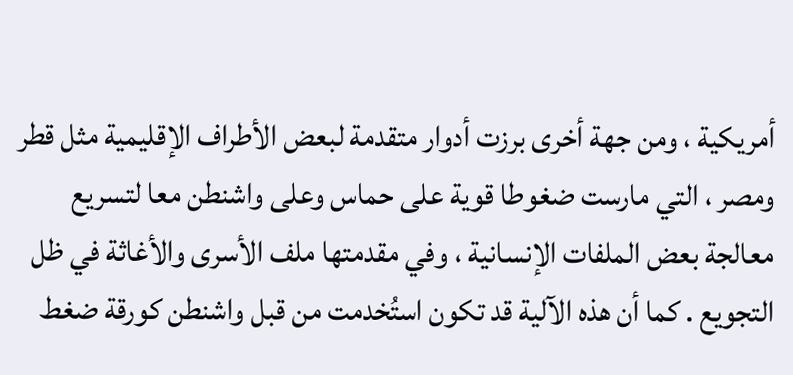أمريكية ، ومن جهة أخرى برزت أدوار متقدمة لبعض الأطراف الإقليمية مثل قطر ومصر ، التي مارست ضغوطا قوية على حماس وعلى واشنطن معا لتسريع معالجة بعض الملفات الإنسانية ، وفي مقدمتها ملف الأسرى والأغاثة في ظل التجويع . كما أن هذه الآلية قد تكون استُخدمت من قبل واشنطن كورقة ضغط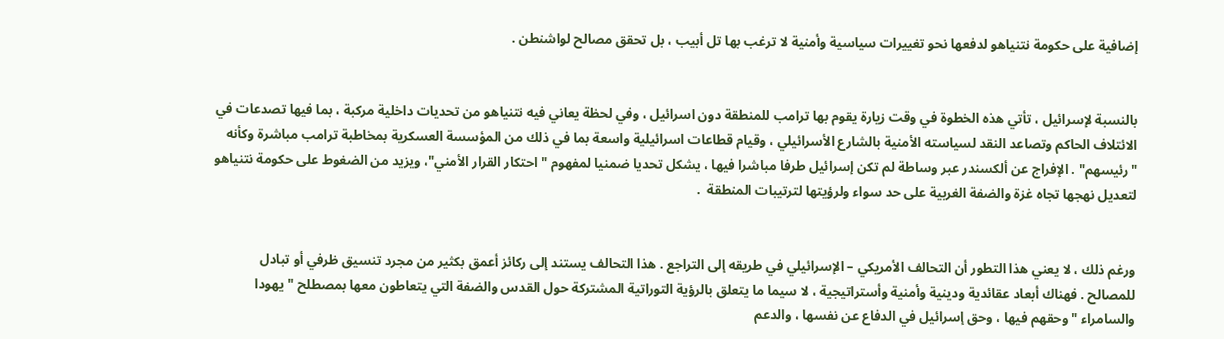إضافية على حكومة نتنياهو لدفعها نحو تغييرات سياسية وأمنية لا ترغب بها تل أبيب ، بل تحقق مصالح لواشنطن .


بالنسبة لإسرائيل ، تأتي هذه الخطوة في وقت زيارة يقوم بها ترامب للمنطقة دون اسرائيل ، وفي لحظة يعاني فيه نتنياهو من تحديات داخلية مركبة ، بما فيها تصدعات في الائتلاف الحاكم وتصاعد النقد لسياسته الأمنية بالشارع الأسرائيلي ، وقيام قطاعات اسرائيلية واسعة بما في ذلك من المؤسسة العسكرية بمخاطبة ترامب مباشرة وكأنه "رئيسهم" . الإفراج عن ألكسندر عبر وساطة لم تكن إسرائيل طرفا مباشرا فيها ، يشكل تحديا ضمنيا لمفهوم "احتكار القرار الأمني"، ويزيد من الضغوط على حكومة نتنياهو لتعديل نهجها تجاه غزة والضفة الغربية على حد سواء ولرؤيتها لترتيبات المنطقة  .


ورغم ذلك ، لا يعني هذا التطور أن التحالف الأمريكي – الإسرائيلي في طريقه إلى التراجع . هذا التحالف يستند إلى ركائز أعمق بكثير من مجرد تنسيق ظرفي أو تبادل للمصالح . فهناك أبعاد عقائدية ودينية وأمنية وأستراتيجية ، لا سيما ما يتعلق بالرؤية التوراتية المشتركة حول القدس والضفة التي يتعاطون معها بمصطلح "يهودا والسامراء " وحقهم فيها ، وحق إسرائيل في الدفاع عن نفسها ، والدعم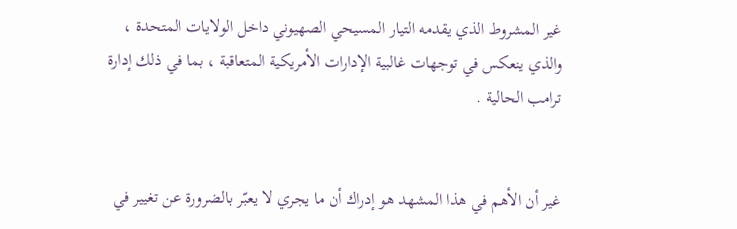غير المشروط الذي يقدمه التيار المسيحي الصهيوني داخل الولايات المتحدة ، والذي ينعكس في توجهات غالبية الإدارات الأمريكية المتعاقبة ، بما في ذلك إدارة ترامب الحالية .


غير أن الأهم في هذا المشهد هو إدراك أن ما يجري لا يعبّر بالضرورة عن تغيير في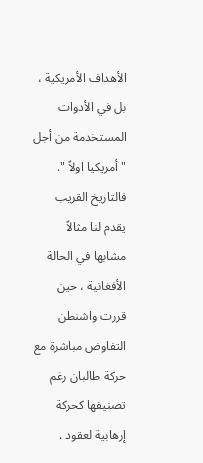الأهداف الأمريكية ، بل في الأدوات المستخدمة من أجل "أمريكيا اولاً ". فالتاريخ القريب يقدم لنا مثالاً مشابها في الحالة الأفغانية ، حين قررت واشنطن التفاوض مباشرة مع حركة طالبان رغم تصنيفها كحركة إرهابية لعقود .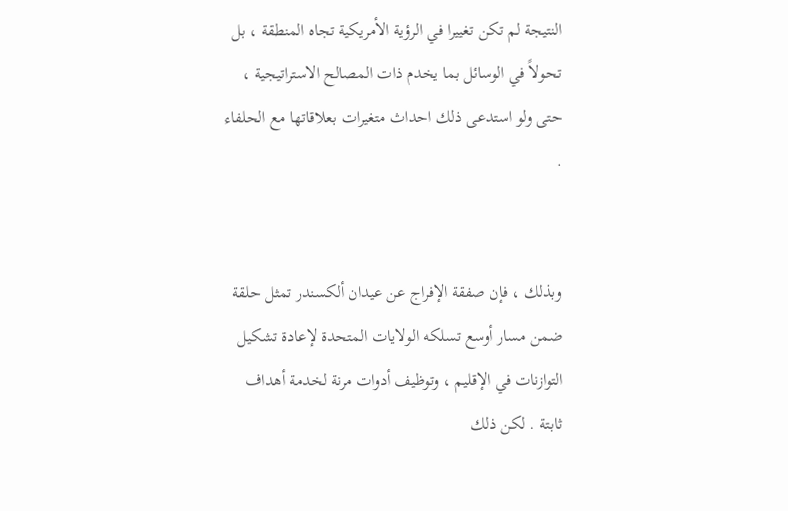النتيجة لم تكن تغييرا في الرؤية الأمريكية تجاه المنطقة ، بل تحولاً في الوسائل بما يخدم ذات المصالح الاستراتيجية ، حتى ولو استدعى ذلك احداث متغيرات بعلاقاتها مع الحلفاء .


وبذلك ، فإن صفقة الإفراج عن عيدان ألكسندر تمثل حلقة ضمن مسار أوسع تسلكه الولايات المتحدة لإعادة تشكيل التوازنات في الإقليم ، وتوظيف أدوات مرنة لخدمة أهداف ثابتة . لكن ذلك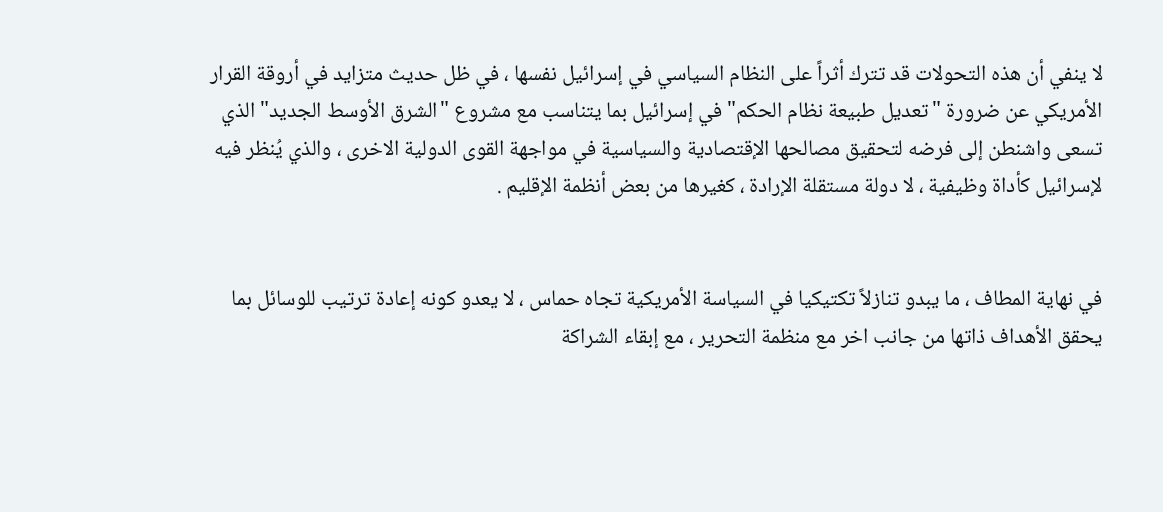لا ينفي أن هذه التحولات قد تترك أثراً على النظام السياسي في إسرائيل نفسها ، في ظل حديث متزايد في أروقة القرار الأمريكي عن ضرورة "تعديل طبيعة نظام الحكم" في إسرائيل بما يتناسب مع مشروع "الشرق الأوسط الجديد" الذي تسعى واشنطن إلى فرضه لتحقيق مصالحها الإقتصادية والسياسية في مواجهة القوى الدولية الاخرى ، والذي يُنظر فيه لإسرائيل كأداة وظيفية ، لا دولة مستقلة الإرادة ، كغيرها من بعض أنظمة الإقليم .


في نهاية المطاف ، ما يبدو تنازلاً تكتيكيا في السياسة الأمريكية تجاه حماس ، لا يعدو كونه إعادة ترتيب للوسائل بما يحقق الأهداف ذاتها من جانب اخر مع منظمة التحرير ، مع إبقاء الشراكة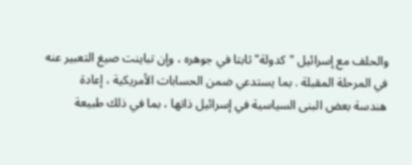والحلف مع إسرائيل "كدولة" ثابتا في جوهره ، وإن تباينت صيغ التعبير عنه في المرحلة المقبلة . بما يستدعي ضمن الحسابات الأمريكية ، إعادة هندسة بعض البنى السياسية في إسرائيل ذاتها ، بما في ذلك طبيعة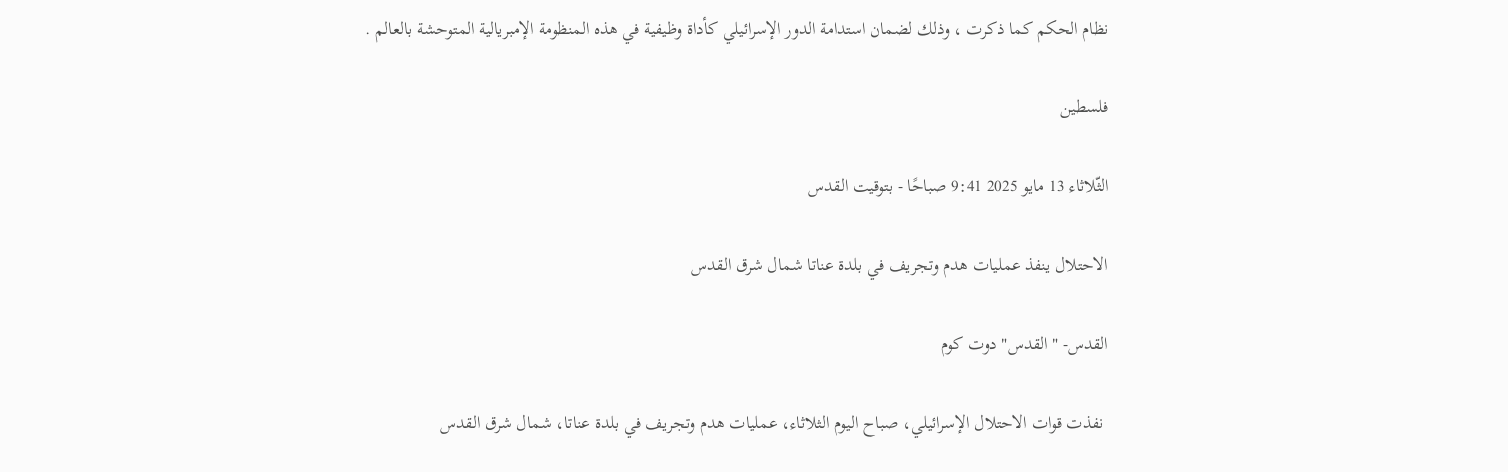نظام الحكم كما ذكرت ، وذلك لضمان استدامة الدور الإسرائيلي كأداة وظيفية في هذه المنظومة الإمبريالية المتوحشة بالعالم .

فلسطين

الثّلاثاء 13 مايو 2025 9:41 صباحًا - بتوقيت القدس

الاحتلال ينفذ عمليات هدم وتجريف في بلدة عناتا شمال شرق القدس

القدس- "القدس" دوت كوم

 نفذت قوات الاحتلال الإسرائيلي، صباح اليوم الثلاثاء، عمليات هدم وتجريف في بلدة عناتا، شمال شرق القدس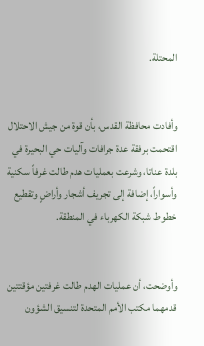المحتلة.


وأفادت محافظة القدس، بأن قوة من جيش الاحتلال اقتحمت برفقة عدة جرافات وآليات حي البحيرة في بلدة عناتا، وشرعت بعمليات هدم طالت غرفاً سكنية وأسواراً، إضافة إلى تجريف أشجار وأراضٍ وتقطيع خطوط شبكة الكهرباء في المنطقة.


وأوضحت، أن عمليات الهدم طالت غرفتين مؤقتتين قدمهما مكتب الأمم المتحدة لتنسيق الشؤون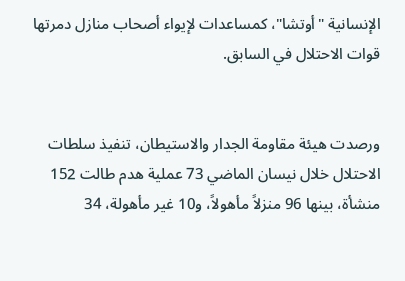الإنسانية "أوتشا"، كمساعدات لإيواء أصحاب منازل دمرتها قوات الاحتلال في السابق.


ورصدت هيئة مقاومة الجدار والاستيطان، تنفيذ سلطات الاحتلال خلال نيسان الماضي 73 عملية هدم طالت 152 منشأة، بينها 96 منزلاً مأهولاً، و10 غير مأهولة، 34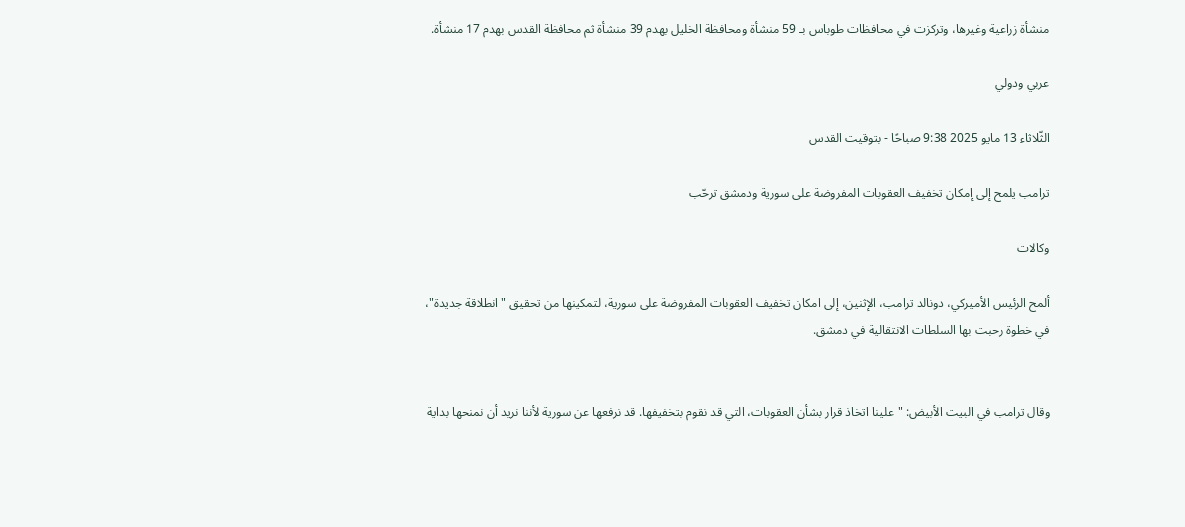منشأة زراعية وغيرها، وتركزت في محافظات طوباس بـ 59 منشأة ومحافظة الخليل بهدم 39 منشأة ثم محافظة القدس بهدم 17 منشأة.

عربي ودولي

الثّلاثاء 13 مايو 2025 9:38 صباحًا - بتوقيت القدس

ترامب يلمح إلى إمكان تخفيف العقوبات المفروضة على سورية ودمشق ترحّب

وكالات

ألمح الرئيس الأميركي، دونالد ترامب، الإثنين، إلى امكان تخفيف العقوبات المفروضة على سورية، لتمكينها من تحقيق "انطلاقة جديدة"، في خطوة رحبت بها السلطات الانتقالية في دمشق.


وقال ترامب في البيت الأبيض: "علينا اتخاذ قرار بشأن العقوبات، التي قد نقوم بتخفيفها. قد نرفعها عن سورية لأننا نريد أن نمنحها بداية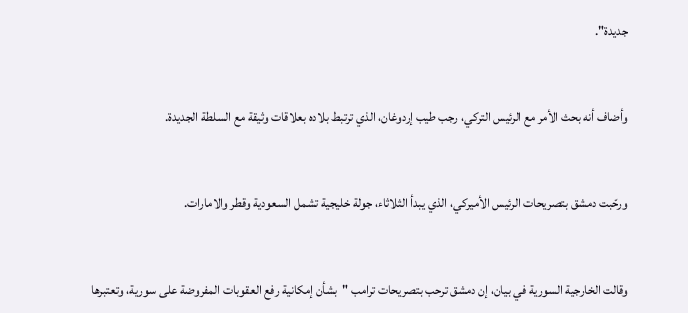جديدة".


وأضاف أنه بحث الأمر مع الرئيس التركي، رجب طيب إردوغان، الذي ترتبط بلاده بعلاقات وثيقة مع السلطة الجديدة.


ورحّبت دمشق بتصريحات الرئيس الأميركي، الذي يبدأ الثلاثاء، جولة خليجية تشمل السعودية وقطر والامارات.


وقالت الخارجية السورية في بيان، إن دمشق ترحب بتصريحات ترامب "بشأن إمكانية رفع العقوبات المفروضة على سورية، وتعتبرها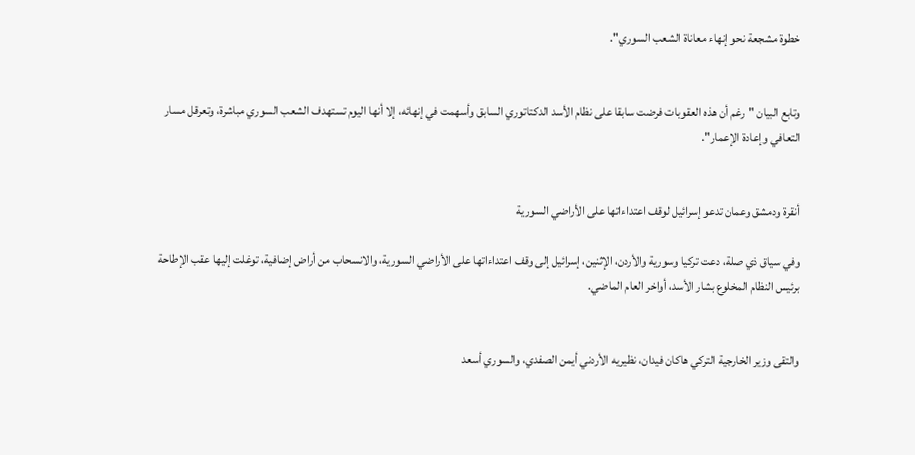خطوة مشجعة نحو إنهاء معاناة الشعب السوري".


وتابع البيان "رغم أن هذه العقوبات فرضت سابقا على نظام الأسد الدكتاتوري السابق وأسهمت في إنهائه، إلا أنها اليوم تستهدف الشعب السوري مباشرة، وتعرقل مسار التعافي وإعادة الإعمار".


أنقرة ودمشق وعمان تدعو إسرائيل لوقف اعتداءاتها على الأراضي السورية

وفي سياق ذي صلة، دعت تركيا وسورية والأردن، الإثنين، إسرائيل إلى وقف اعتداءاتها على الأراضي السورية، والانسحاب من أراض إضافية، توغلت إليها عقب الإطاحة برئيس النظام المخلوع بشار الأسد، أواخر العام الماضي.


والتقى وزير الخارجية التركي هاكان فيدان، نظيريه الأردني أيمن الصفدي، والسوري أسعد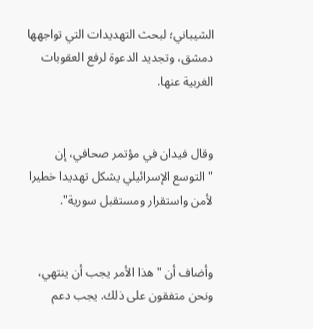الشيباني؛ لبحث التهديدات التي تواجهها دمشق، وتجديد الدعوة لرفع العقوبات الغربية عنها.


وقال فيدان في مؤتمر صحافي، إن "التوسع الإسرائيلي يشكل تهديدا خطيرا لأمن واستقرار ومستقبل سورية".


وأضاف أن "هذا الأمر يجب أن ينتهي، ونحن متفقون على ذلك. يجب دعم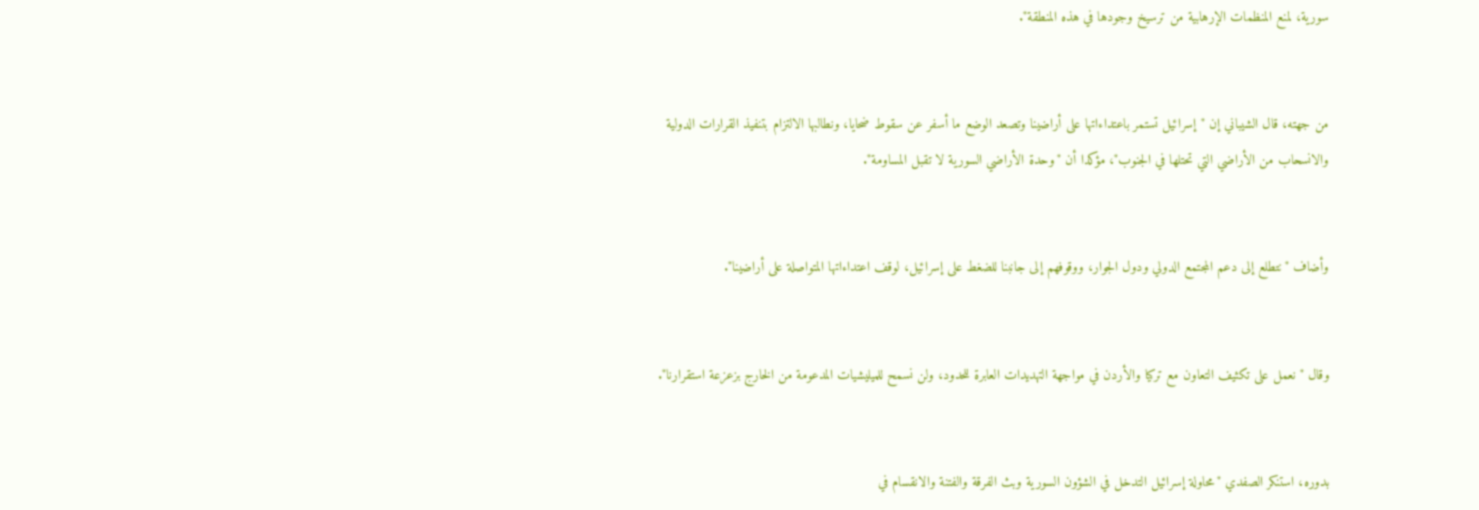سورية، لمنع المنظمات الإرهابية من ترسيخ وجودها في هذه المنطقة".


من جهته، قال الشيباني إن "إسرائيل تستمر باعتداءاتها على أراضينا وتصعد الوضع ما أسفر عن سقوط ضحايا، ونطالبها الالتزام بتنفيذ القرارات الدولية والانسحاب من الأراضي التي تحتلها في الجنوب"، مؤكدا أن "وحدة الأراضي السورية لا تقبل المساومة".


وأضاف "نتطلع إلى دعم المجتمع الدولي ودول الجوار، ووقوفهم إلى جانبنا للضغط على إسرائيل، لوقف اعتداءاتها المتواصلة على أراضينا".


وقال "نعمل على تكثيف التعاون مع تركيا والأردن في مواجهة التهديدات العابرة للحدود، ولن نسمح للميليشيات المدعومة من الخارج بزعزعة استقرارنا".


بدوره، استنكر الصفدي "محاولة إسرائيل التدخل في الشؤون السورية وبث الفرقة والفتنة والانقسام في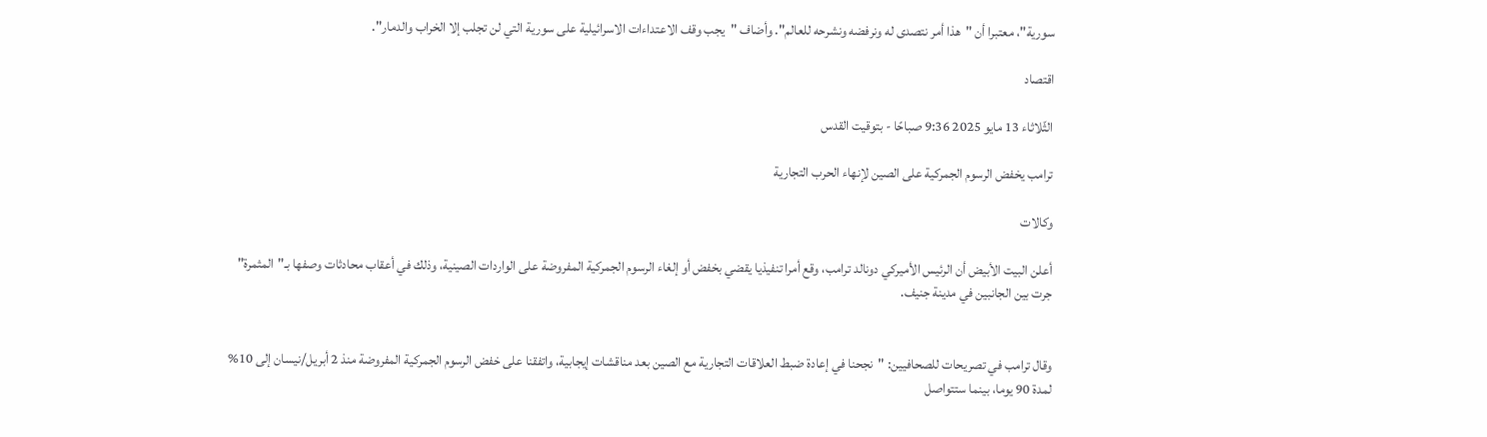سورية"، معتبرا أن "هذا أمر نتصدى له ونرفضه ونشرحه للعالم". وأضاف "يجب وقف الاعتداءات الاسرائيلية على سورية التي لن تجلب إلا الخراب والدمار".

اقتصاد

الثّلاثاء 13 مايو 2025 9:36 صباحًا - بتوقيت القدس

ترامب يخفض الرسوم الجمركية على الصين لإنهاء الحرب التجارية

وكالات

أعلن البيت الأبيض أن الرئيس الأميركي دونالد ترامب، وقع أمرا تنفيذيا يقضي بخفض أو إلغاء الرسوم الجمركية المفروضة على الواردات الصينية، وذلك في أعقاب محادثات وصفها بـ"المثمرة" جرت بين الجانبين في مدينة جنيف.


وقال ترامب في تصريحات للصحافيين: "نجحنا في إعادة ضبط العلاقات التجارية مع الصين بعد مناقشات إيجابية، واتفقنا على خفض الرسوم الجمركية المفروضة منذ 2 أبريل/نيسان إلى 10% لمدة 90 يوما، بينما ستتواصل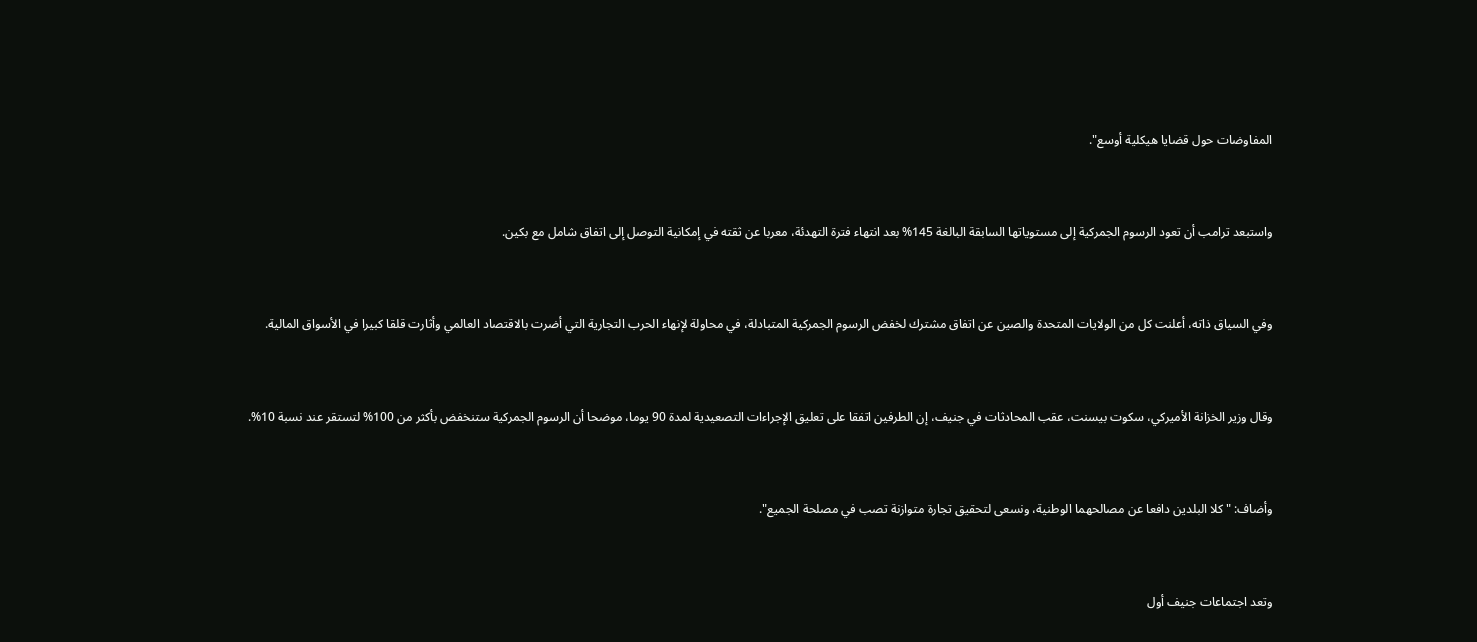المفاوضات حول قضايا هيكلية أوسع".


واستبعد ترامب أن تعود الرسوم الجمركية إلى مستوياتها السابقة البالغة 145% بعد انتهاء فترة التهدئة، معربا عن ثقته في إمكانية التوصل إلى اتفاق شامل مع بكين.


وفي السياق ذاته، أعلنت كل من الولايات المتحدة والصين عن اتفاق مشترك لخفض الرسوم الجمركية المتبادلة، في محاولة لإنهاء الحرب التجارية التي أضرت بالاقتصاد العالمي وأثارت قلقا كبيرا في الأسواق المالية.


وقال وزير الخزانة الأميركي، سكوت بيسنت، عقب المحادثات في جنيف، إن الطرفين اتفقا على تعليق الإجراءات التصعيدية لمدة 90 يوما، موضحا أن الرسوم الجمركية ستنخفض بأكثر من 100% لتستقر عند نسبة 10%.


وأضاف: "كلا البلدين دافعا عن مصالحهما الوطنية، ونسعى لتحقيق تجارة متوازنة تصب في مصلحة الجميع".


وتعد اجتماعات جنيف أول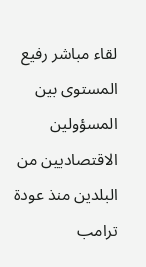لقاء مباشر رفيع المستوى بين المسؤولين الاقتصاديين من البلدين منذ عودة ترامب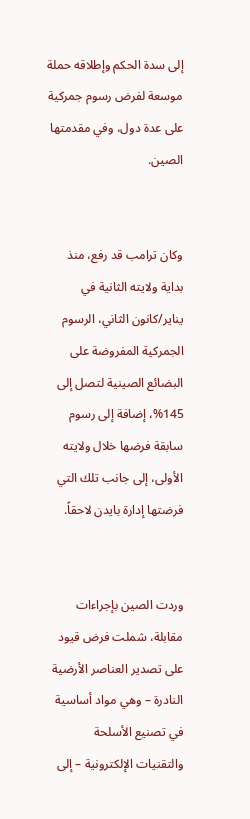إلى سدة الحكم وإطلاقه حملة موسعة لفرض رسوم جمركية على عدة دول، وفي مقدمتها الصين.


وكان ترامب قد رفع، منذ بداية ولايته الثانية في يناير/كانون الثاني، الرسوم الجمركية المفروضة على البضائع الصينية لتصل إلى 145%، إضافة إلى رسوم سابقة فرضها خلال ولايته الأولى، إلى جانب تلك التي فرضتها إدارة بايدن لاحقاً.


وردت الصين بإجراءات مقابلة، شملت فرض قيود على تصدير العناصر الأرضية النادرة – وهي مواد أساسية في تصنيع الأسلحة والتقنيات الإلكترونية – إلى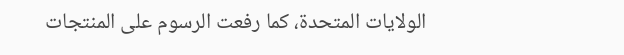الولايات المتحدة، كما رفعت الرسوم على المنتجات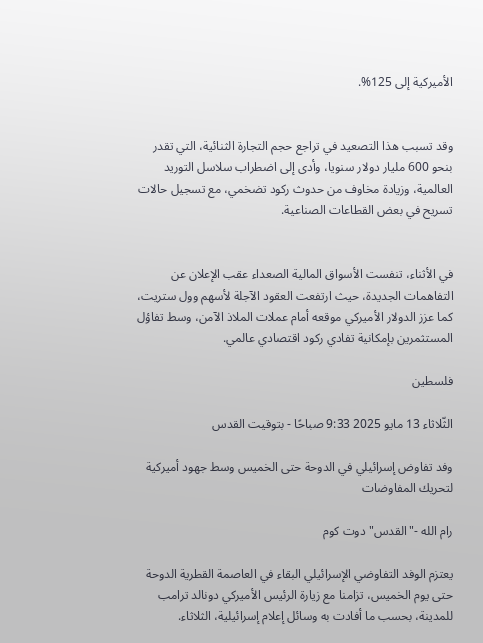الأميركية إلى 125%.


وقد تسبب هذا التصعيد في تراجع حجم التجارة الثنائية، التي تقدر بنحو 600 مليار دولار سنويا، وأدى إلى اضطراب سلاسل التوريد العالمية، وزيادة مخاوف من حدوث ركود تضخمي، مع تسجيل حالات تسريح في بعض القطاعات الصناعية.


في الأثناء، تنفست الأسواق المالية الصعداء عقب الإعلان عن التفاهمات الجديدة، حيث ارتفعت العقود الآجلة لأسهم وول ستريت، كما عزز الدولار الأميركي موقعه أمام عملات الملاذ الآمن، وسط تفاؤل المستثمرين بإمكانية تفادي ركود اقتصادي عالمي.

فلسطين

الثّلاثاء 13 مايو 2025 9:33 صباحًا - بتوقيت القدس

وفد تفاوض إسرائيلي في الدوحة حتى الخميس وسط جهود أميركية لتحريك المفاوضات

رام الله -"القدس" دوت كوم

يعتزم الوفد التفاوضي الإسرائيلي البقاء في العاصمة القطرية الدوحة حتى يوم الخميس، تزامنا مع زيارة الرئيس الأميركي دونالد ترامب للمدينة، بحسب ما أفادت به وسائل إعلام إسرائيلية، الثلاثاء.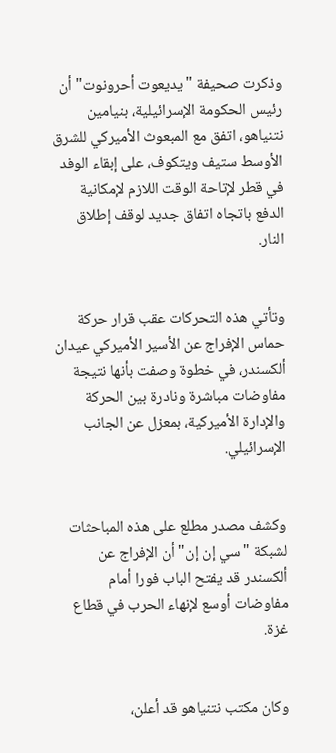وذكرت صحيفة "يديعوت أحرونوت" أن رئيس الحكومة الإسرائيلية، بنيامين نتنياهو، اتفق مع المبعوث الأميركي للشرق الأوسط ستيف ويتكوف، على إبقاء الوفد في قطر لإتاحة الوقت اللازم لإمكانية الدفع باتجاه اتفاق جديد لوقف إطلاق النار.


وتأتي هذه التحركات عقب قرار حركة حماس الإفراج عن الأسير الأميركي عيدان ألكسندر، في خطوة وصفت بأنها نتيجة مفاوضات مباشرة ونادرة بين الحركة والإدارة الأميركية، بمعزل عن الجانب الإسرائيلي.


وكشف مصدر مطلع على هذه المباحثات لشبكة "سي إن إن" أن الإفراج عن ألكسندر قد يفتح الباب فورا أمام مفاوضات أوسع لإنهاء الحرب في قطاع غزة.


وكان مكتب نتنياهو قد أعلن،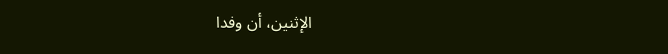الإثنين، أن وفدا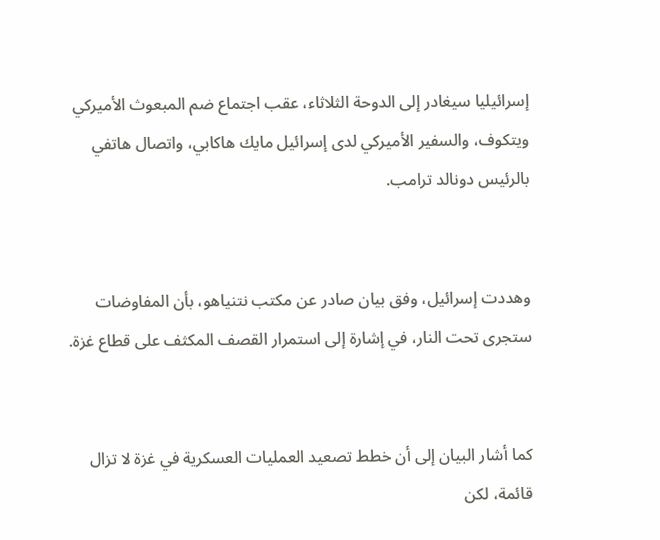إسرائيليا سيغادر إلى الدوحة الثلاثاء، عقب اجتماع ضم المبعوث الأميركي ويتكوف، والسفير الأميركي لدى إسرائيل مايك هاكابي، واتصال هاتفي بالرئيس دونالد ترامب.


وهددت إسرائيل، وفق بيان صادر عن مكتب نتنياهو، بأن المفاوضات ستجرى تحت النار، في إشارة إلى استمرار القصف المكثف على قطاع غزة.


كما أشار البيان إلى أن خطط تصعيد العمليات العسكرية في غزة لا تزال قائمة، لكن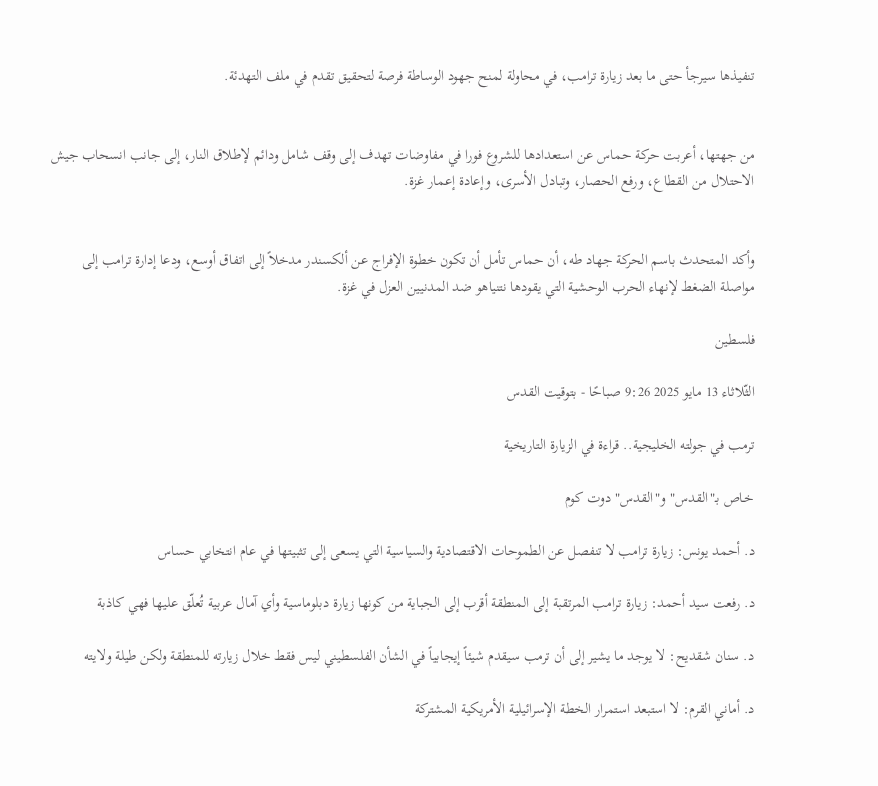تنفيذها سيرجأ حتى ما بعد زيارة ترامب، في محاولة لمنح جهود الوساطة فرصة لتحقيق تقدم في ملف التهدئة.


من جهتها، أعربت حركة حماس عن استعدادها للشروع فورا في مفاوضات تهدف إلى وقف شامل ودائم لإطلاق النار، إلى جانب انسحاب جيش الاحتلال من القطاع، ورفع الحصار، وتبادل الأسرى، وإعادة إعمار غزة.


وأكد المتحدث باسم الحركة جهاد طه، أن حماس تأمل أن تكون خطوة الإفراج عن ألكسندر مدخلاً إلى اتفاق أوسع، ودعا إدارة ترامب إلى مواصلة الضغط لإنهاء الحرب الوحشية التي يقودها نتنياهو ضد المدنيين العزل في غزة.

فلسطين

الثّلاثاء 13 مايو 2025 9:26 صباحًا - بتوقيت القدس

ترمب في جولته الخليجية.. قراءة في الزيارة التاريخية

خـاص بـ"القدس" و"القدس" دوت كوم

د. أحمد يونس: زيارة ترامب لا تنفصل عن الطموحات الاقتصادية والسياسية التي يسعى إلى تثبيتها في عام انتخابي حساس

د. رفعت سيد أحمد: زيارة ترامب المرتقبة إلى المنطقة أقرب إلى الجباية من كونها زيارة دبلوماسية وأي آمال عربية تُعلّق عليها فهي كاذبة

د. سنان شقديح: لا يوجد ما يشير إلى أن ترمب سيقدم شيئاً إيجابياً في الشأن الفلسطيني ليس فقط خلال زيارته للمنطقة ولكن طيلة ولايته

د. أماني القرم: لا استبعد استمرار الخطة الإسرائيلية الأمريكية المشتركة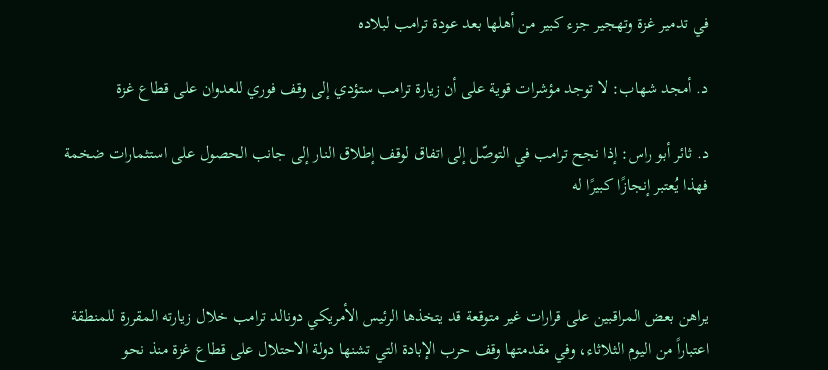في تدمير غزة وتهجير جزء كبير من أهلها بعد عودة ترامب لبلاده

د. أمجد شهاب: لا توجد مؤشرات قوية على أن زيارة ترامب ستؤدي إلى وقف فوري للعدوان على قطاع غزة

د. ثائر أبو راس: إذا نجح ترامب في التوصّل إلى اتفاق لوقف إطلاق النار إلى جانب الحصول على استثمارات ضخمة فهذا يُعتبر إنجازًا كبيرًا له



يراهن بعض المراقبين على قرارات غير متوقعة قد يتخذها الرئيس الأمريكي دونالد ترامب خلال زيارته المقررة للمنطقة اعتباراً من اليوم الثلاثاء، وفي مقدمتها وقف حرب الإبادة التي تشنها دولة الاحتلال على قطاع غزة منذ نحو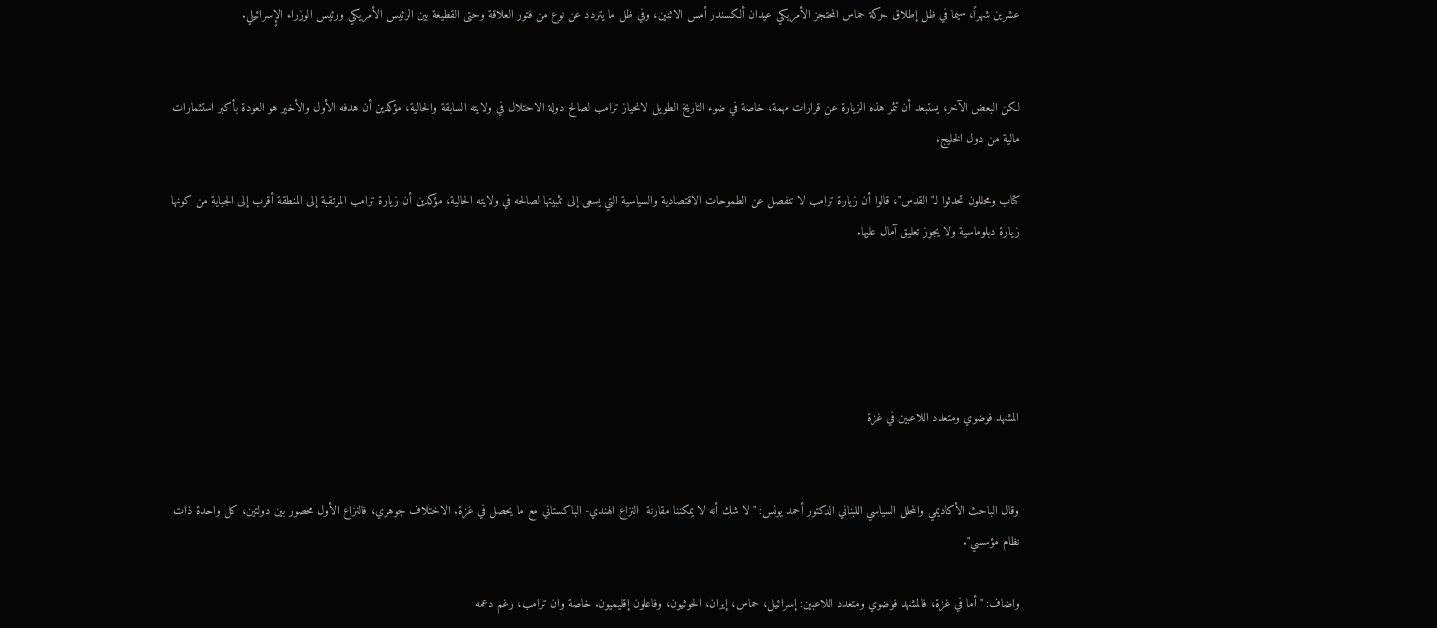عشرين شهراً، سيما في ظل إطلاق حركة حماس المحتجز الأمريكي عيدان ألكسندر أمس الاثنين، وفي ظل ما يتردد عن نوع من فتور العلاقة وحتى القطيعة بين الرئيس الأمريكي ورئيس الوزراء الإٍسرائيلي.


لكن البعض الآخر، يستبعد أن تثمر هذه الزيارة عن قرارات مهمة، خاصة في ضوء التاريخ الطويل لانحياز ترامب لصالح دولة الاحتلال في ولايته السابقة والحالية، مؤكدين أن هدفه الأول والأخير هو العودة بأكبر استثمارات مالية من دول الخليج.

كتاب ومحللون تحدثوا لـ"القدس"، قالوا أن زيارة ترامب لا تنفصل عن الطموحات الاقتصادية والسياسية التي يسعى إلى تثبيتها لصالحه في ولايته الحالية، مؤكدين أن زيارة ترامب المرتقبة إلى المنطقة أقرب إلى الجباية من كونها زيارة دبلوماسية ولا يجوز تعليق آمال عليها.





المشهد فوضوي ومتعدد اللاعبين في غزة


وقال الباحث الأكاديمي والمحلل السياسي اللبناني الدكتور أحمد يونس: "لا شك أنه لا يمكننا مقارنة  النزاع الهندي- الباكستاني مع ما يحصل في غزة. الاختلاف جوهري، فالنزاع الأول محصور بين دولتين، كل واحدة ذات نظام مؤسسي".

واضاف: "أما في غزة، فالمشهد فوضوي ومتعدد اللاعبين: إسرائيل، حماس، إيران، الحوثيون، وفاعلون إقليميون. خاصة وان ترامب، رغم دعمه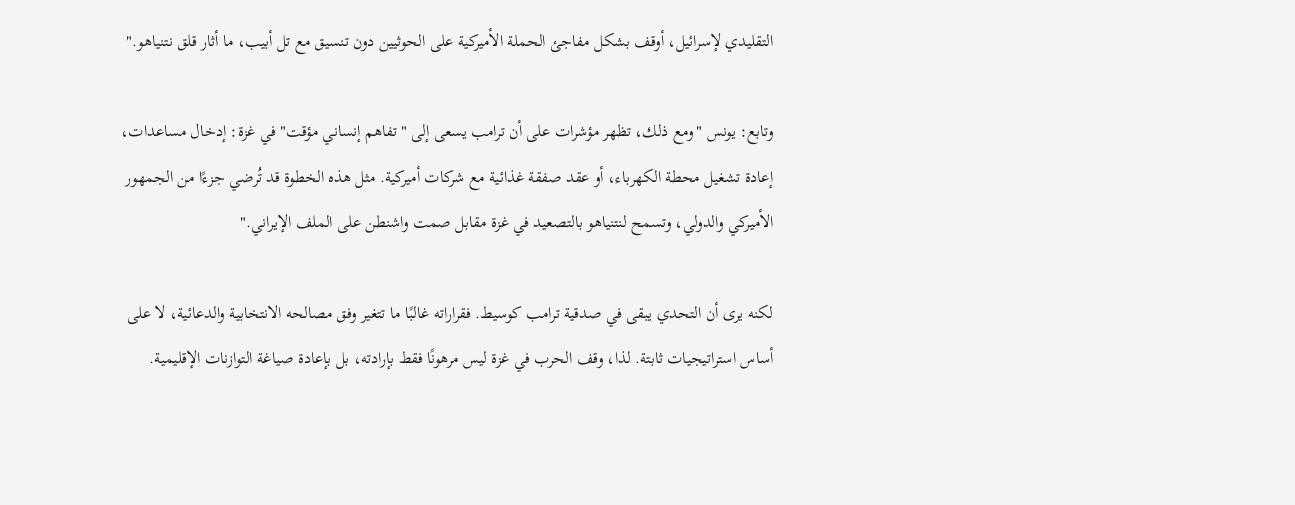التقليدي لإسرائيل، أوقف بشكل مفاجئ الحملة الأميركية على الحوثيين دون تنسيق مع تل أبيب، ما أثار قلق نتنياهو."

وتابع: يونس "ومع ذلك، تظهر مؤشرات على أن ترامب يسعى إلى "تفاهم إنساني مؤقت" في غزة: إدخال مساعدات، إعادة تشغيل محطة الكهرباء، أو عقد صفقة غذائية مع شركات أميركية. مثل هذه الخطوة قد تُرضي جزءًا من الجمهور الأميركي والدولي، وتسمح لنتنياهو بالتصعيد في غزة مقابل صمت واشنطن على الملف الإيراني."

لكنه يرى أن التحدي يبقى في صدقية ترامب كوسيط. فقراراته غالبًا ما تتغير وفق مصالحه الانتخابية والدعائية، لا على أساس استراتيجيات ثابتة. لذا، وقف الحرب في غزة ليس مرهونًا فقط بإرادته، بل بإعادة صياغة التوازنات الإقليمية.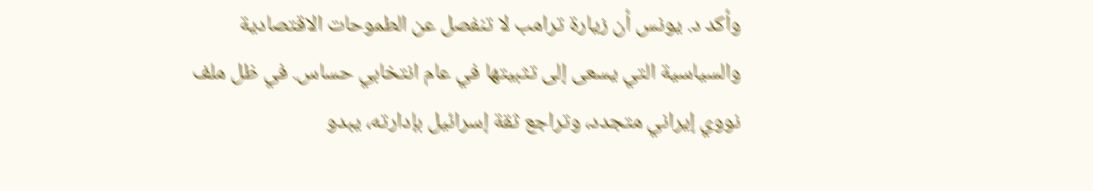وأكد د. يونس أن زيارة ترامب لا تنفصل عن الطموحات الاقتصادية والسياسية التي يسعى إلى تثبيتها في عام انتخابي حساس. في ظل ملف نووي إيراني متجدد، وتراجع ثقة إسرائيل بإدارته، يبدو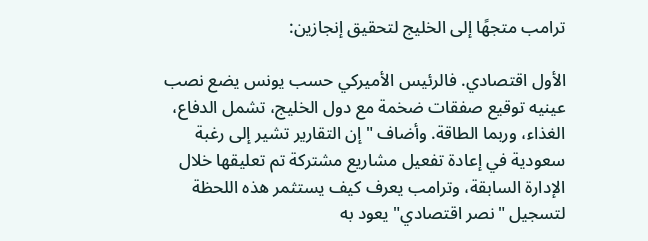ترامب متجهًا إلى الخليج لتحقيق إنجازين:

الأول اقتصادي. فالرئيس الأميركي حسب يونس يضع نصب عينيه توقيع صفقات ضخمة مع دول الخليج، تشمل الدفاع، الغذاء، وربما الطاقة. وأضاف "إن التقارير تشير إلى رغبة سعودية في إعادة تفعيل مشاريع مشتركة تم تعليقها خلال الإدارة السابقة، وترامب يعرف كيف يستثمر هذه اللحظة لتسجيل "نصر اقتصادي" يعود به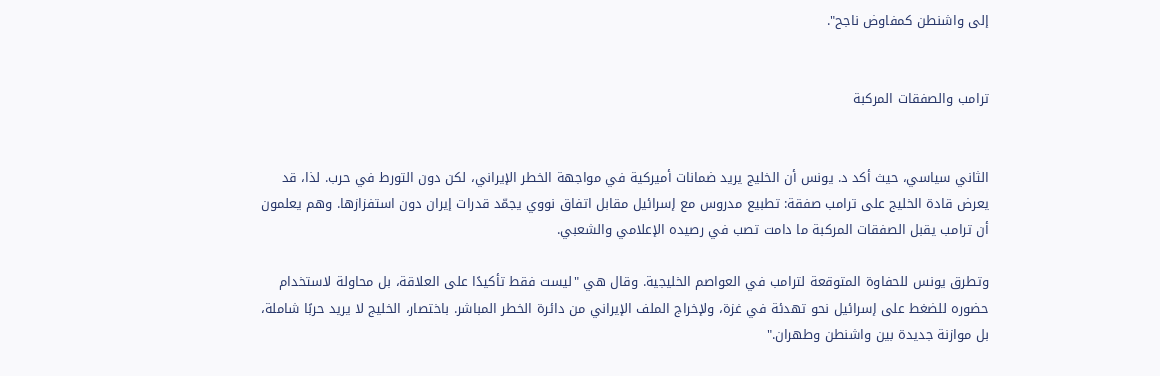إلى واشنطن كمفاوض ناجح".


ترامب والصفقات المركبة


الثاني سياسي، حيث أكد د. يونس أن الخليج يريد ضمانات أميركية في مواجهة الخطر الإيراني، لكن دون التورط في حرب. لذا، قد يعرض قادة الخليج على ترامب صفقة: تطبيع مدروس مع إسرائيل مقابل اتفاق نووي يجمّد قدرات إيران دون استفزازها. وهم يعلمون أن ترامب يقبل الصفقات المركبة ما دامت تصب في رصيده الإعلامي والشعبي.

وتطرق يونس للحفاوة المتوقعة لترامب في العواصم الخليجية. وقال هي "ليست فقط تأكيدًا على العلاقة، بل محاولة لاستخدام حضوره للضغط على إسرائيل نحو تهدئة في غزة، ولإخراج الملف الإيراني من دائرة الخطر المباشر. باختصار، الخليج لا يريد حربًا شاملة، بل موازنة جديدة بين واشنطن وطهران."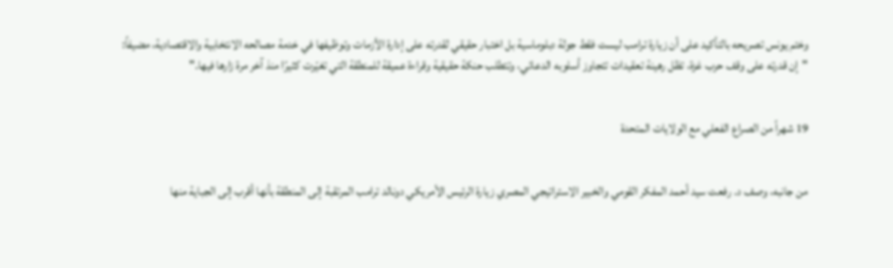وختم يونس تصريحه بالتأكيد على أن زيارة ترامب ليست فقط جولة دبلوماسية بل اختبار حقيقي لقدرته على إدارة الأزمات وتوظيفها في خدمة مصالحه الانتخابية والاقتصادية، مضيفاً: "إن قدرته على وقف حرب غزة، تظل رهينة تعقيدات تتجاوز أسلوبه الدعائي، وتتطلب حنكة حقيقية وقراءة عميقة للمنطقة التي تغيّرت كثيرًا منذ آخر مرة زارها فيها."


19 شهراً من الصراع الفعلي مع الولايات المتحدة


من جانبه، وصف د. رفعت سيد أحمد المفكر القومي والخبير الاستراتيجي المصري زيارة الرئيس الأمريكي دونالد ترامب المرتقبة إلى المنطقة بأنها أقرب إلى الجباية منها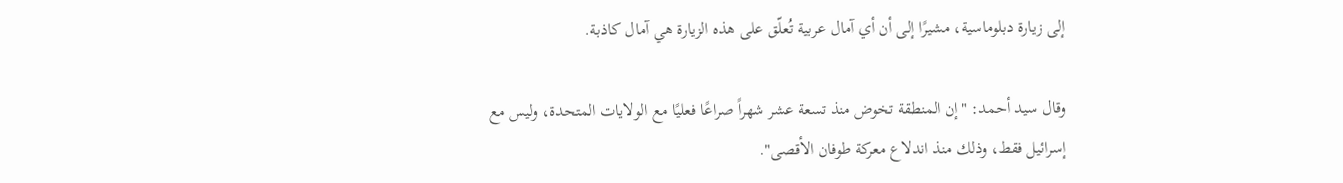إلى زيارة دبلوماسية، مشيرًا إلى أن أي آمال عربية تُعلّق على هذه الزيارة هي آمال كاذبة.

وقال سيد أحمد: "إن المنطقة تخوض منذ تسعة عشر شهراً صراعًا فعليًا مع الولايات المتحدة، وليس مع إسرائيل فقط، وذلك منذ اندلاع معركة طوفان الأقصى".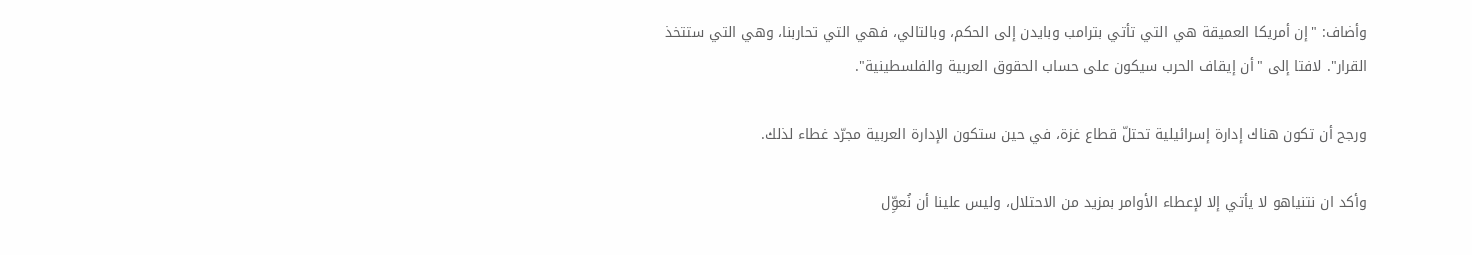وأضاف: "إن أمريكا العميقة هي التي تأتي بترامب وبايدن إلى الحكم، وبالتالي، فهي التي تحاربنا، وهي التي ستتخذ القرار". لافتا إلى "أن إيقاف الحرب سيكون على حساب الحقوق العربية والفلسطينية".

ورجح أن تكون هناك إدارة إسرائيلية تحتلّ قطاع غزة، في حين ستكون الإدارة العربية مجرّد غطاء لذلك.

وأكد ان نتنياهو لا يأتي إلا لإعطاء الأوامر بمزيد من الاحتلال، وليس علينا أن نُعوِّل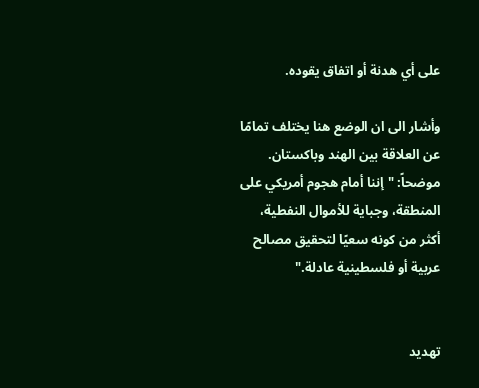على أي هدنة أو اتفاق يقوده.

وأشار الى ان الوضع هنا يختلف تمامًا عن العلاقة بين الهند وباكستان. موضحاً: "إننا أمام هجوم أمريكي على المنطقة، وجباية للأموال النفطية، أكثر من كونه سعيًا لتحقيق مصالح عربية أو فلسطينية عادلة."


تهديد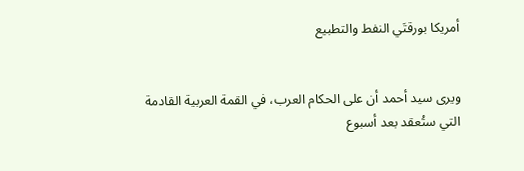أمريكا بورقتَي النفط والتطبيع


ويرى سيد أحمد أن على الحكام العرب، في القمة العربية القادمة التي ستُعقد بعد أسبوع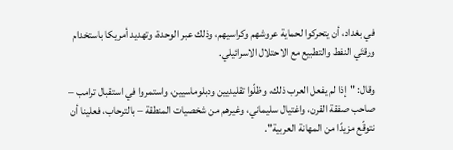في بغداد، أن يتحركوا لحماية عروشهم وكراسيهم، وذلك عبر الوحدة، وتهديد أمريكا باستخدام ورقتَي النفط والتطبيع مع الاحتلال الاسرائيلي.

وقال: "إذا لم يفعل العرب ذلك، وظلّوا تقليديين ودبلوماسيين، واستمروا في استقبال ترامب – صاحب صفقة القرن، واغتيال سليماني، وغيرهم من شخصيات المنطقة – بالترحاب، فعلينا أن نتوقّع مزيدًا من المهانة العربية".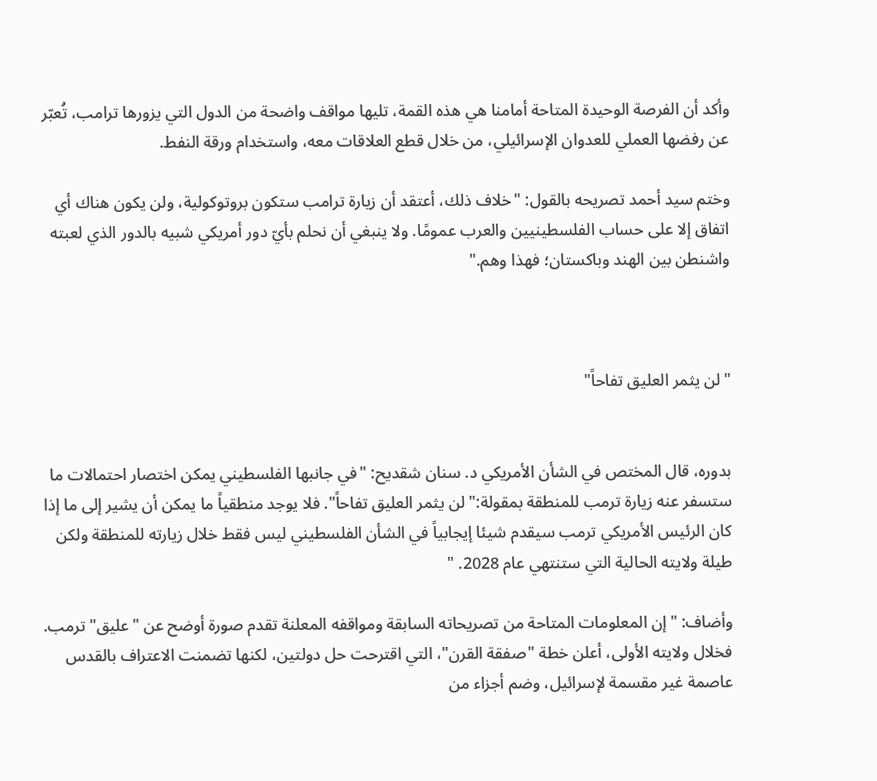وأكد أن الفرصة الوحيدة المتاحة أمامنا هي هذه القمة، تليها مواقف واضحة من الدول التي يزورها ترامب، تُعبّر عن رفضها العملي للعدوان الإسرائيلي، من خلال قطع العلاقات معه، واستخدام ورقة النفط.

وختم سيد أحمد تصريحه بالقول: "خلاف ذلك، أعتقد أن زيارة ترامب ستكون بروتوكولية، ولن يكون هناك أي اتفاق إلا على حساب الفلسطينيين والعرب عمومًا. ولا ينبغي أن نحلم بأيّ دور أمريكي شبيه بالدور الذي لعبته واشنطن بين الهند وباكستان؛ فهذا وهم."



"لن يثمر العليق تفاحاً"


بدوره، قال المختص في الشأن الأمريكي د. سنان شقديح: "في جانبها الفلسطيني يمكن اختصار احتمالات ما ستسفر عنه زيارة ترمب للمنطقة بمقولة:" لن يثمر العليق تفاحاً". فلا يوجد منطقياً ما يمكن أن يشير إلى ما إذا كان الرئيس الأمريكي ترمب سيقدم شيئا إيجابياً في الشأن الفلسطيني ليس فقط خلال زيارته للمنطقة ولكن طيلة ولايته الحالية التي ستنتهي عام 2028. "

وأضاف: "إن المعلومات المتاحة من تصريحاته السابقة ومواقفه المعلنة تقدم صورة أوضح عن "عليق" ترمب. فخلال ولايته الأولى، أعلن خطة "صفقة القرن"، التي اقترحت حل دولتين، لكنها تضمنت الاعتراف بالقدس عاصمة غير مقسمة لإسرائيل، وضم أجزاء من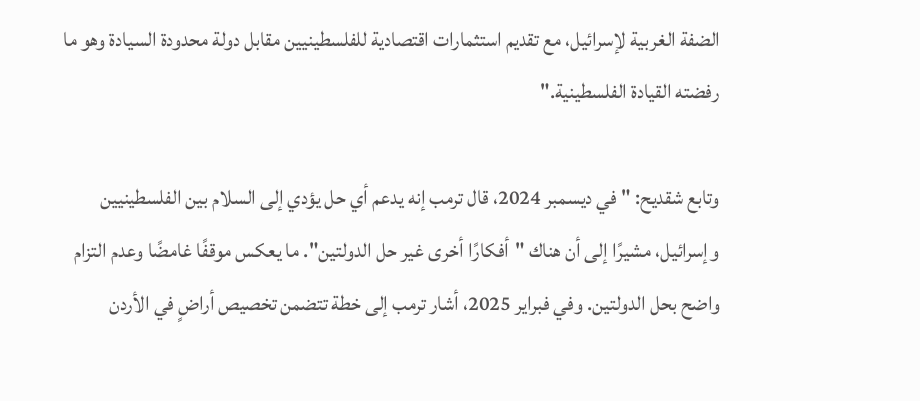الضفة الغربية لإسرائيل، مع تقديم استثمارات اقتصادية للفلسطينيين مقابل دولة محدودة السيادة وهو ما رفضته القيادة الفلسطينية."

وتابع شقديح: " في ديسمبر 2024، قال ترمب إنه يدعم أي حل يؤدي إلى السلام بين الفلسطينيين وإسرائيل، مشيرًا إلى أن هناك "أفكارًا أخرى غير حل الدولتين". ما يعكس موقفًا غامضًا وعدم التزام واضح بحل الدولتين. وفي فبراير 2025، أشار ترمب إلى خطة تتضمن تخصيص أراضٍ في الأردن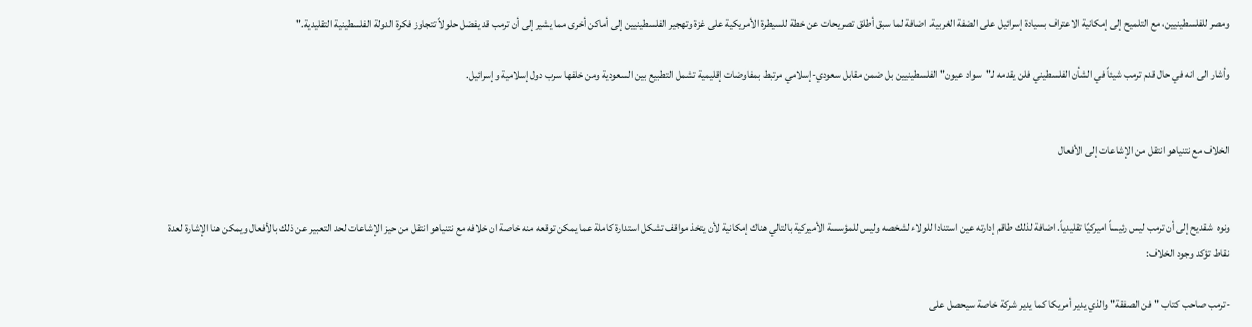ومصر للفلسطينيين، مع التلميح إلى إمكانية الاعتراف بسيادة إسرائيل على الضفة الغربية. اضافة لما سبق أطلق تصريحات عن خطة للسيطرة الأمريكية على غزة وتهجير الفلسطينيين إلى أماكن أخرى مما يشير إلى أن ترمب قد يفضل حلولاً تتجاوز فكرة الدولة الفلسطينية التقليدية."

وأشار الى انه في حال قدم ترمب شيئاً في الشأن الفلسطيني فلن يقدمه لـ"سواد عيون" الفلسطينيين بل ضمن مقابل سعودي-إسلامي مرتبط بمفاوضات إقليمية تشمل التطبيع بين السعودية ومن خلفها سرب دول إسلامية وإسرائيل.


الخلاف مع نتنياهو انتقل من الإشاعات إلى الأفعال


ونوه  شقديح إلى أن ترمب ليس رئيساً اميركيًا تقليدياً. اضافة لذلك طاقم إدارته عين استنادا للولاء لشخصه وليس للمؤسسة الأميركية بالتالي هناك إمكانية لأن يتخذ مواقف تشكل استدارة كاملة عما يمكن توقعه منه خاصة ان خلافه مع نتنياهو انتقل من حيز الإشاعات لحد التعبير عن ذلك بالأفعال ويمكن هنا الإشارة لعدة نقاط تؤكد وجود الخلاف:

-ترمب صاحب كتاب "فن الصفقة" والذي يدير أمريكا كما يدير شركة خاصة سيحصل على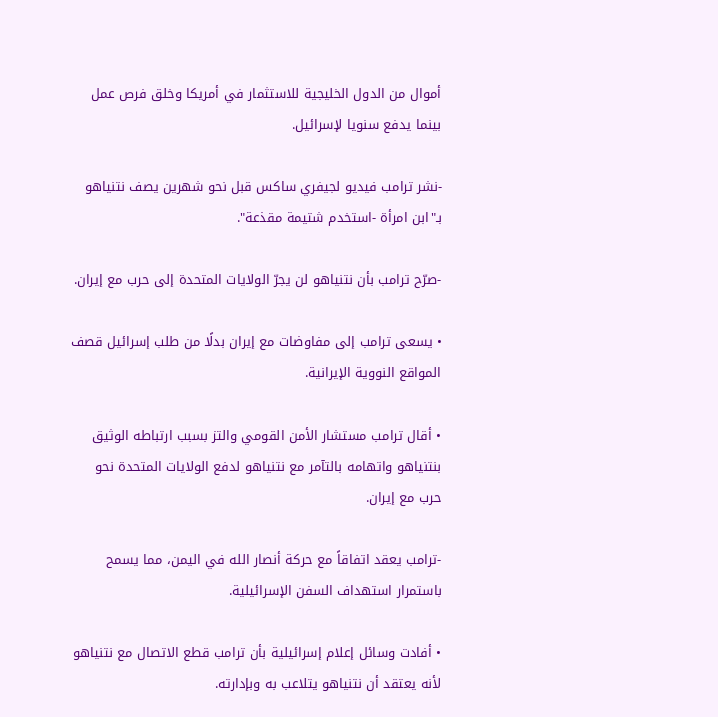أموال من الدول الخليجية للاستثمار في أمريكا وخلق فرص عمل بينما يدفع سنويا لإسرائيل.

-نشر ترامب فيديو لجيفري ساكس قبل نحو شهرين يصف نتنياهو بـ"ابن امرأة -استخدم شتيمة مقذعة".

-صرّح ترامب بأن نتنياهو لن يجرّ الولايات المتحدة إلى حرب مع إيران.

• يسعى ترامب إلى مفاوضات مع إيران بدلًا من طلب إسرائيل قصف المواقع النووية الإيرانية.

• أقال ترامب مستشار الأمن القومي والتز بسبب ارتباطه الوثيق بنتنياهو واتهامه بالتآمر مع نتنياهو لدفع الولايات المتحدة نحو حرب مع إيران.

-ترامب يعقد اتفاقاً مع حركة أنصار الله في اليمن، مما يسمح باستمرار استهداف السفن الإسرائيلية.

• أفادت وسائل إعلام إسرائيلية بأن ترامب قطع الاتصال مع نتنياهو لأنه يعتقد أن نتنياهو يتلاعب به وبإدارته.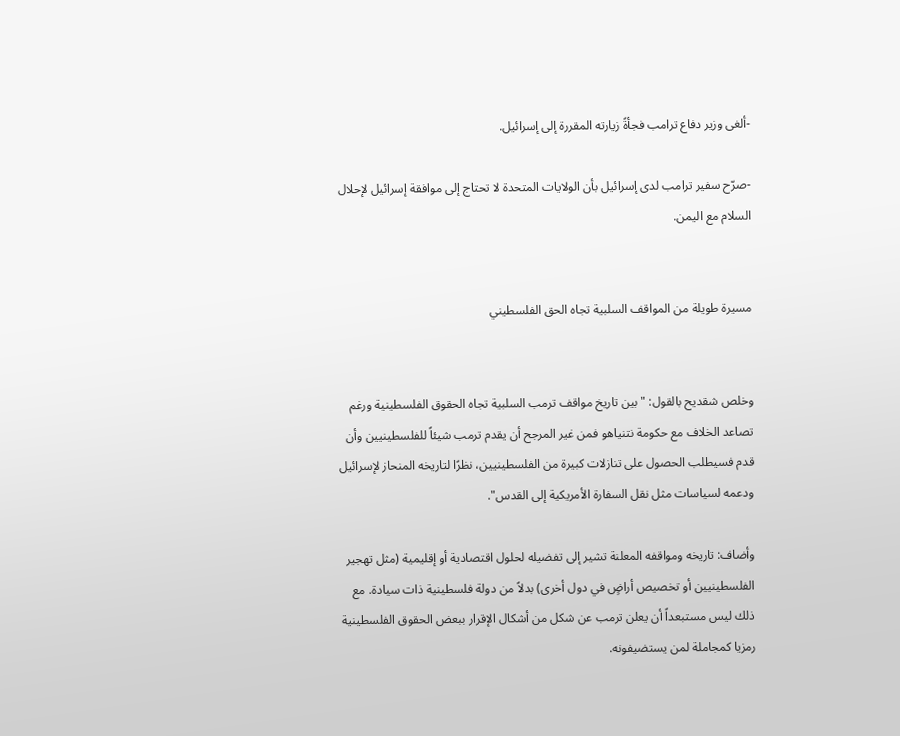-ألغى وزير دفاع ترامب فجأةً زيارته المقررة إلى إسرائيل.

-صرّح سفير ترامب لدى إسرائيل بأن الولايات المتحدة لا تحتاج إلى موافقة إسرائيل لإحلال السلام مع اليمن.


مسيرة طويلة من المواقف السلبية تجاه الحق الفلسطيني


وخلص شقديح بالقول: "بين تاريخ مواقف ترمب السلبية تجاه الحقوق الفلسطينية ورغم تصاعد الخلاف مع حكومة نتنياهو فمن غير المرجح أن يقدم ترمب شيئاً للفلسطينيين وأن قدم فسيطلب الحصول على تنازلات كبيرة من الفلسطينيين، نظرًا لتاريخه المنحاز لإسرائيل ودعمه لسياسات مثل نقل السفارة الأمريكية إلى القدس".

وأضاف: تاريخه ومواقفه المعلنة تشير إلى تفضيله لحلول اقتصادية أو إقليمية (مثل تهجير الفلسطينيين أو تخصيص أراضٍ في دول أخرى) بدلاً من دولة فلسطينية ذات سيادة. مع ذلك ليس مستبعداً أن يعلن ترمب عن شكل من أشكال الإقرار ببعض الحقوق الفلسطينية رمزيا كمجاملة لمن يستضيفونه.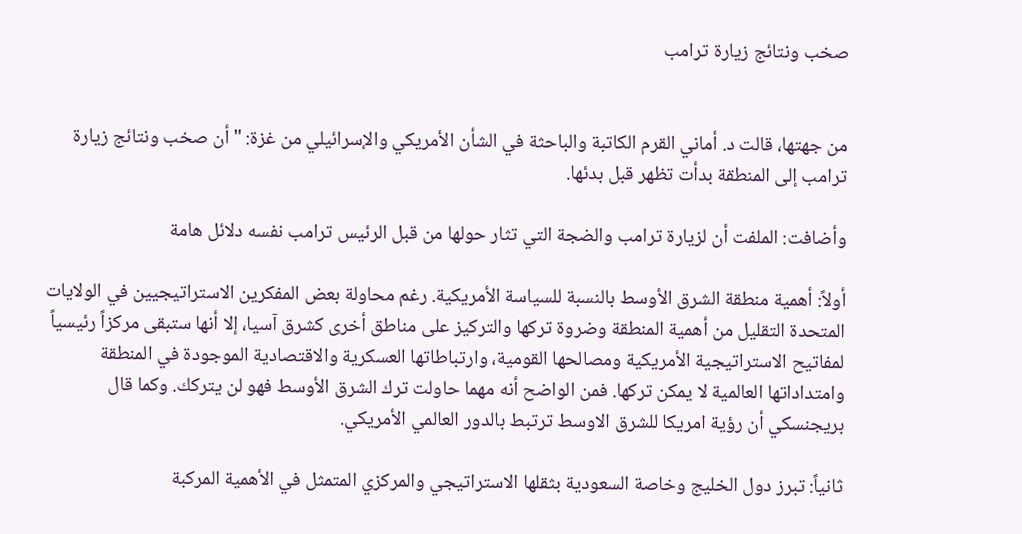صخب ونتائج زيارة ترامب


من جهتها، قالت د. أماني القرم الكاتبة والباحثة في الشأن الأمريكي والإسرائيلي من غزة: "أن صخب ونتائج زيارة ترامب إلى المنطقة بدأت تظهر قبل بدئها.

وأضافت: الملفت أن لزيارة ترامب والضجة التي تثار حولها من قبل الرئيس ترامب نفسه دلائل هامة

أولاً: أهمية منطقة الشرق الأوسط بالنسبة للسياسة الأمريكية. رغم محاولة بعض المفكرين الاستراتيجيين في الولايات المتحدة التقليل من أهمية المنطقة وضروة تركها والتركيز على مناطق أخرى كشرق آسيا، إلا أنها ستبقى مركزاً رئيسياً  لمفاتيح الاستراتيجية الأمريكية ومصالحها القومية، وارتباطاتها العسكرية والاقتصادية الموجودة في المنطقة وامتداداتها العالمية لا يمكن تركها. فمن الواضح أنه مهما حاولت ترك الشرق الأوسط فهو لن يتركك. وكما قال بريجنسكي أن رؤية امريكا للشرق الاوسط ترتبط بالدور العالمي الأمريكي.

ثانياً: تبرز دول الخليج وخاصة السعودية بثقلها الاستراتيجي والمركزي المتمثل في الأهمية المركبة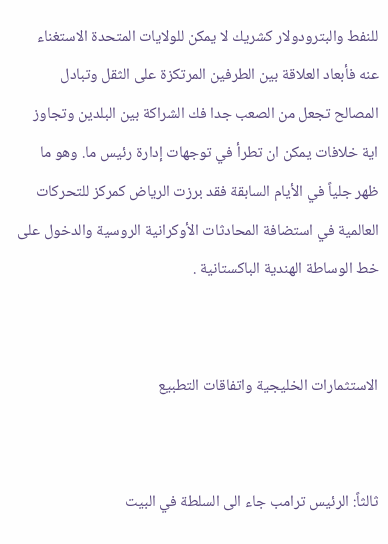للنفط والبترودولار كشريك لا يمكن للولايات المتحدة الاستغناء عنه فأبعاد العلاقة بين الطرفين المرتكزة على الثقل وتبادل المصالح تجعل من الصعب جدا فك الشراكة بين البلدين وتجاوز اية خلافات يمكن ان تطرأ في توجهات إدارة رئيس ما. وهو ما ظهر جلياً في الأيام السابقة فقد برزت الرياض كمركز للتحركات العالمية في استضافة المحادثات الأوكرانية الروسية والدخول على خط الوساطة الهندية الباكستانية .


الاستثمارات الخليجية واتفاقات التطبيع


ثالثاً: الرئيس ترامب جاء الى السلطة في البيت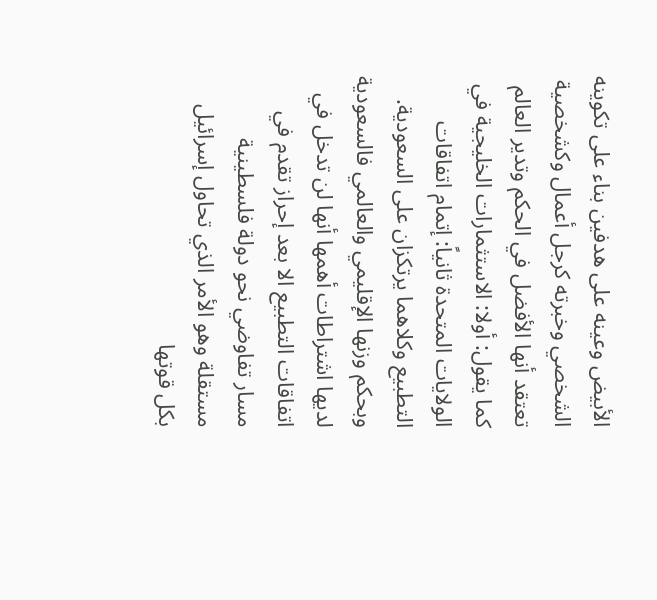الأبيض وعينه على هدفين بناء على تكوينه الشخصي وخبرته كرجل أعمال وكشخصية تعتقد أنها الأفضل في الحكم وتدير العالم كما يقول: أولا: الاستثمارات الخليجية في الولايات المتحدة ثانياً: إتمام اتفاقات التطبيع وكلاهما يرتكزان على السعودية. وبحكم وزنها الإقليمي والعالمي فالسعودية  لديها اشتراطات أهمها أنها لن تدخل في اتفاقات التطبيع الا بعد إحراز تقدم في مسار تفاوضي نحو دولة فلسطينية مستقلة وهو الأمر الذي تحاول إسرائيل بكل قوتها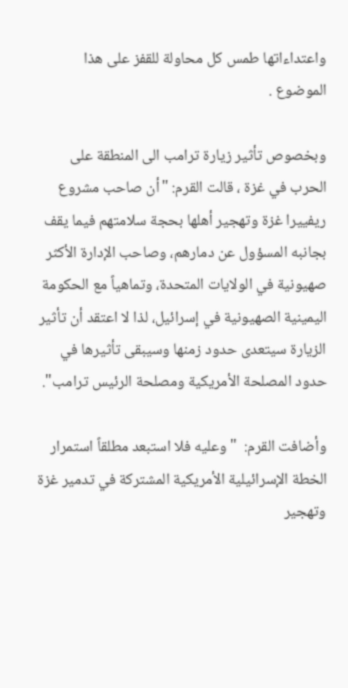واعتداءاتها طمس كل محاولة للقفز على هذا الموضوع .

وبخصوص تأثير زيارة ترامب الى المنطقة على الحرب في غزة ، قالت القرم: "أن صاحب مشروع ريفييرا غزة وتهجير أهلها بحجة سلامتهم فيما يقف بجانبه المسؤول عن دمارهم، وصاحب الإدارة الأكثر صهيونية في الولايات المتحدة، وتماهياً مع الحكومة اليمينية الصهيونية في إسرائيل، لذا لا اعتقد أن تأثير الزيارة سيتعدى حدود زمنها وسيبقى تأثيرها في حدود المصلحة الأمريكية ومصلحة الرئيس ترامب".

وأضافت القرم:  "وعليه فلا استبعد مطلقاً استمرار الخطة الإسرائيلية الأمريكية المشتركة في تدمير غزة وتهجير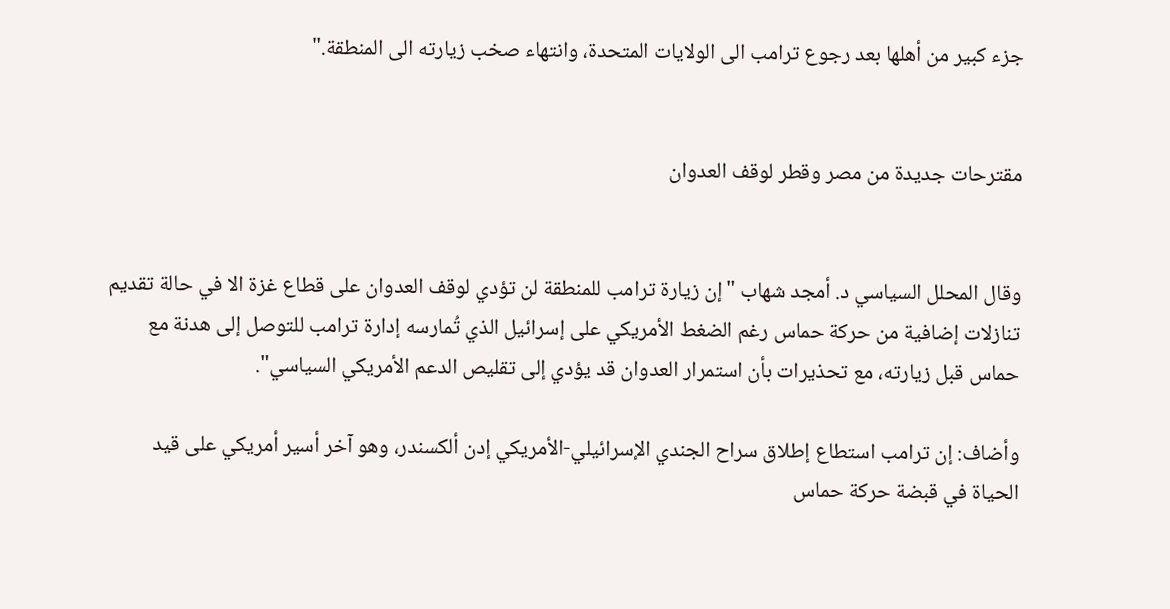جزء كبير من أهلها بعد رجوع ترامب الى الولايات المتحدة، وانتهاء صخب زيارته الى المنطقة."


مقترحات جديدة من مصر وقطر لوقف العدوان


وقال المحلل السياسي د. أمجد شهاب "إن زيارة ترامب للمنطقة لن تؤدي لوقف العدوان على قطاع غزة الا في حالة تقديم تنازلات إضافية من حركة حماس رغم الضغط الأمريكي على إسرائيل الذي تُمارسه إدارة ترامب للتوصل إلى هدنة مع حماس قبل زيارته، مع تحذيرات بأن استمرار العدوان قد يؤدي إلى تقليص الدعم الأمريكي السياسي".

وأضاف: إن ترامب استطاع إطلاق سراح الجندي الإسرائيلي-الأمريكي إدن ألكسندر، وهو آخر أسير أمريكي على قيد الحياة في قبضة حركة حماس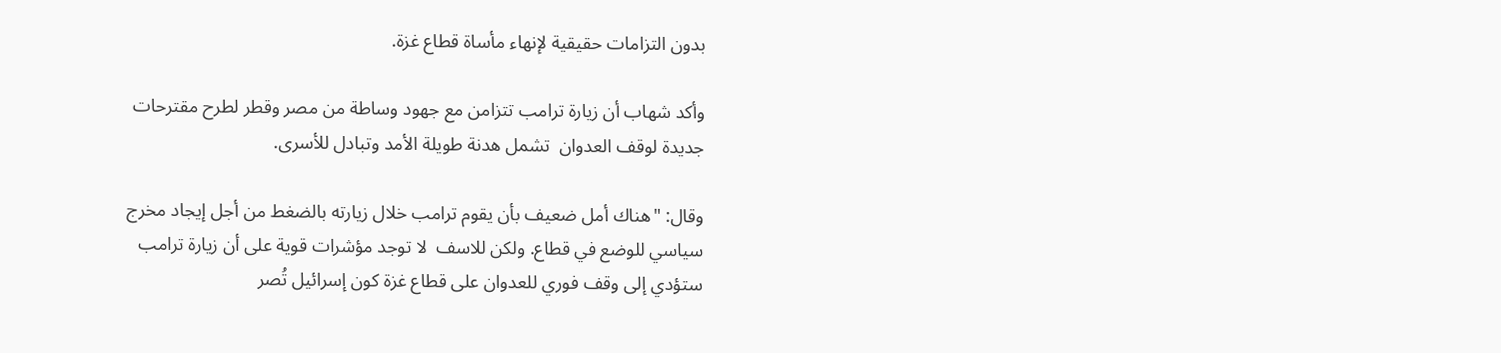بدون التزامات حقيقية لإنهاء مأساة قطاع غزة.

وأكد شهاب أن زيارة ترامب تتزامن مع جهود وساطة من مصر وقطر لطرح مقترحات جديدة لوقف العدوان  تشمل هدنة طويلة الأمد وتبادل للأسرى.

وقال: "هناك أمل ضعيف بأن يقوم ترامب خلال زيارته بالضغط من أجل إيجاد مخرج سياسي للوضع في قطاع. ولكن للاسف  لا توجد مؤشرات قوية على أن زيارة ترامب ستؤدي إلى وقف فوري للعدوان على قطاع غزة كون إسرائيل تُصر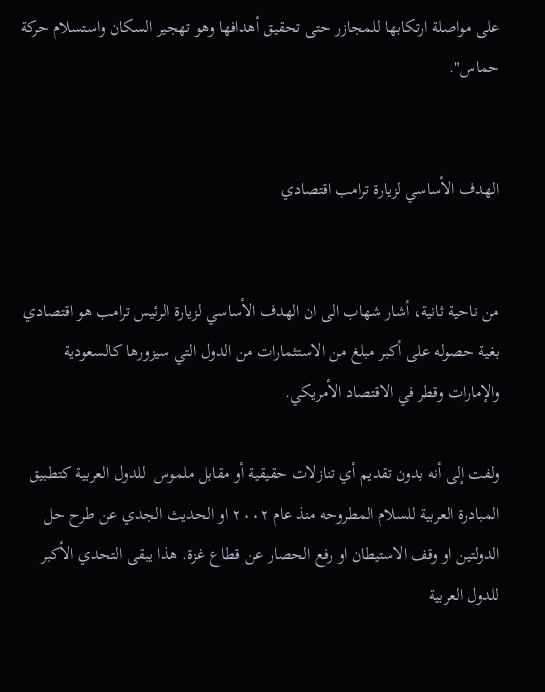على مواصلة ارتكابها للمجازر حتى تحقيق أهدافها وهو تهجير السكان واستسلام حركة حماس".


الهدف الأساسي لزيارة ترامب اقتصادي


من ناحية ثانية، أشار شهاب الى ان الهدف الأساسي لزيارة الرئيس ترامب هو اقتصادي بغية حصوله على أكبر مبلغ من الاستثمارات من الدول التي سيزورها كالسعودية والإمارات وقطر في الاقتصاد الأمريكي.

ولفت إلى أنه بدون تقديم أي تنازلات حقيقية أو مقابل ملموس  للدول العربية كتطبيق المبادرة العربية للسلام المطروحه منذ عام ٢٠٠٢ او الحديث الجدي عن طرح حل الدولتين او وقف الاستيطان او رفع الحصار عن قطاع غزة. هذا يبقى التحدي الأكبر للدول العربية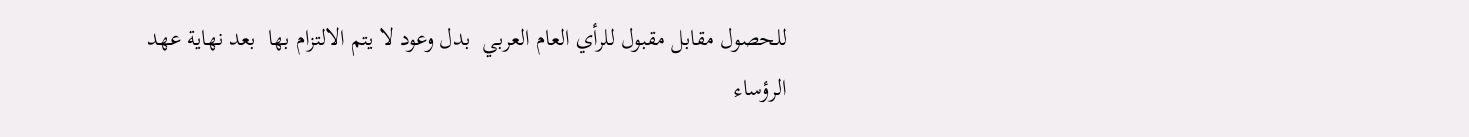للحصول مقابل مقبول للرأي العام العربي  بدل وعود لا يتم الالتزام بها  بعد نهاية عهد الرؤساء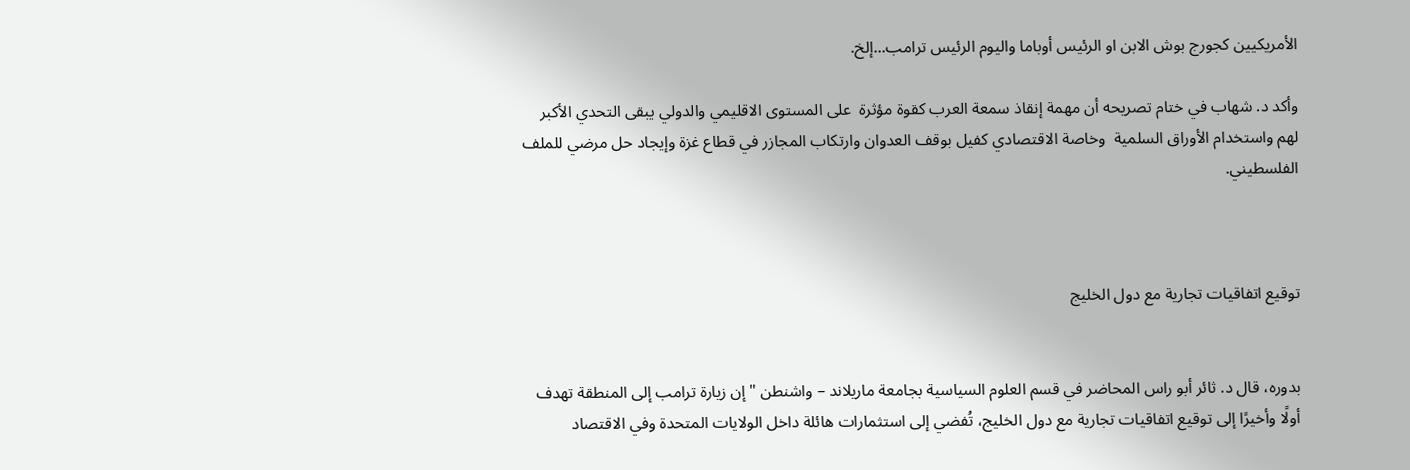الأمريكيين كجورج بوش الابن او الرئيس أوباما واليوم الرئيس ترامب...إلخ.

وأكد د. شهاب في ختام تصريحه أن مهمة إنقاذ سمعة العرب كقوة مؤثرة  على المستوى الاقليمي والدولي يبقى التحدي الأكبر لهم واستخدام الأوراق السلمية  وخاصة الاقتصادي كفيل بوقف العدوان وارتكاب المجازر في قطاع غزة وإيجاد حل مرضي للملف الفلسطيني.



توقيع اتفاقيات تجارية مع دول الخليج


بدوره، قال د. ثائر أبو راس المحاضر في قسم العلوم السياسية بجامعة ماريلاند – واشنطن "إن زيارة ترامب إلى المنطقة تهدف أولًا وأخيرًا إلى توقيع اتفاقيات تجارية مع دول الخليج، تُفضي إلى استثمارات هائلة داخل الولايات المتحدة وفي الاقتصاد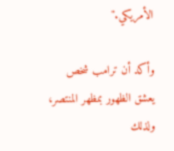الأمريكي."

وأكد أن ترامب شخص يعشق الظهور بمظهر المنتصر، ولذلك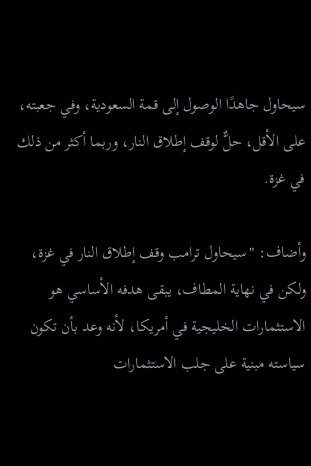سيحاول جاهدًا الوصول إلى قمة السعودية، وفي جعبته، على الأقل، حلٌّ لوقف إطلاق النار، وربما أكثر من ذلك في غزة.

وأضاف: "سيحاول ترامب وقف إطلاق النار في غزة، ولكن في نهاية المطاف، يبقى هدفه الأساسي هو الاستثمارات الخليجية في أمريكا، لأنه وعد بأن تكون سياسته مبنية على جلب الاستثمارات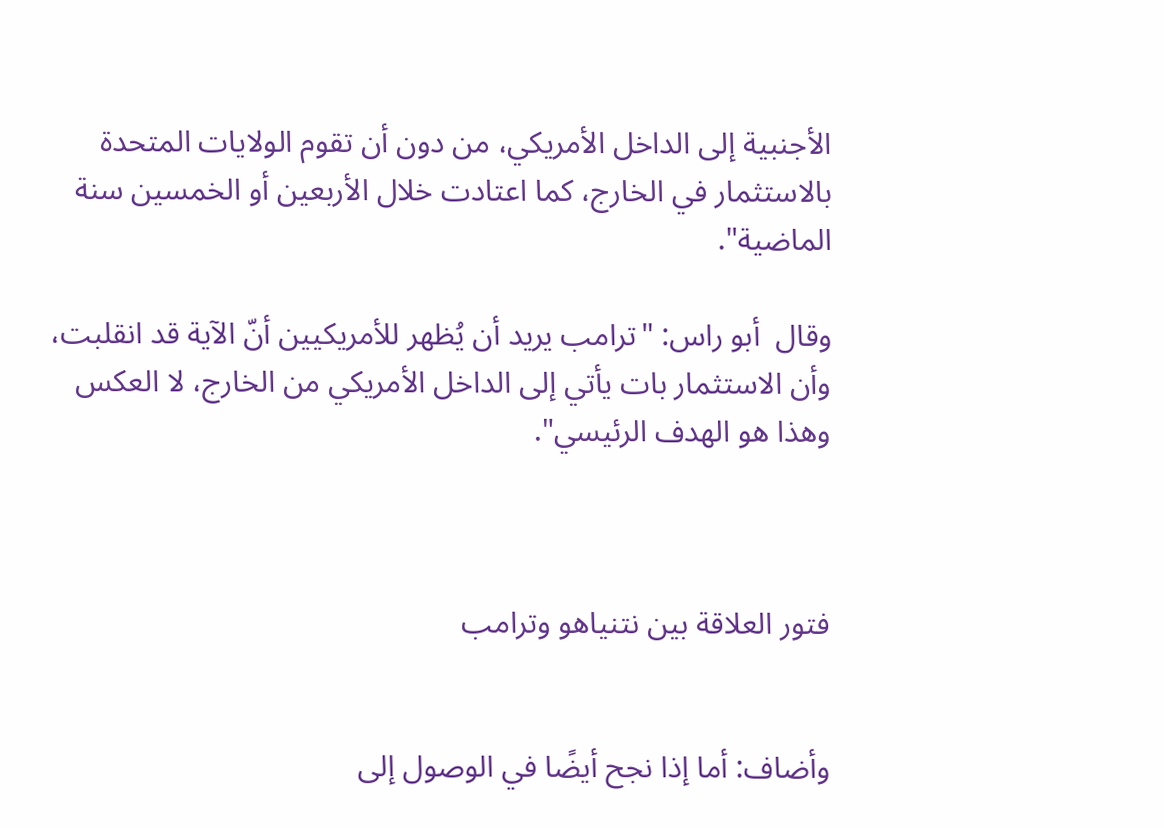الأجنبية إلى الداخل الأمريكي، من دون أن تقوم الولايات المتحدة بالاستثمار في الخارج، كما اعتادت خلال الأربعين أو الخمسين سنة الماضية".

وقال  أبو راس: "ترامب يريد أن يُظهر للأمريكيين أنّ الآية قد انقلبت، وأن الاستثمار بات يأتي إلى الداخل الأمريكي من الخارج، لا العكس وهذا هو الهدف الرئيسي".



فتور العلاقة بين نتنياهو وترامب


وأضاف: أما إذا نجح أيضًا في الوصول إلى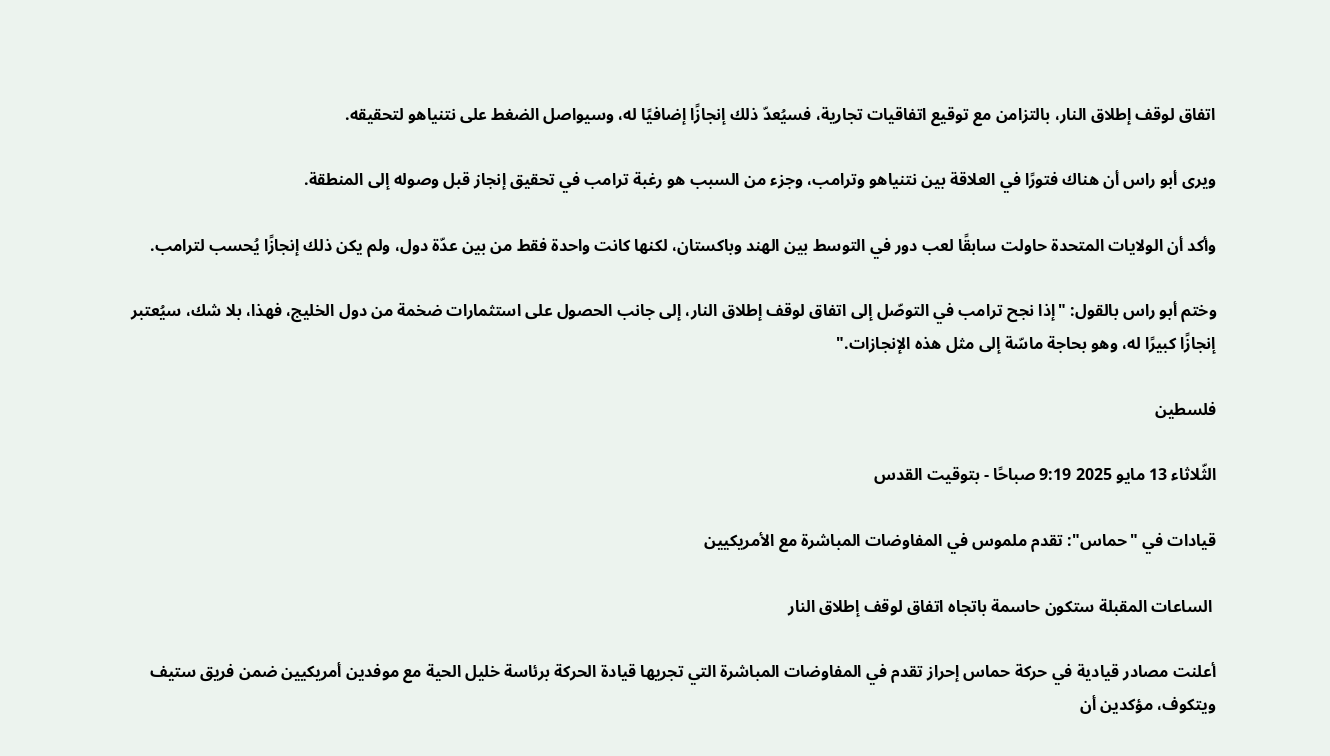اتفاق لوقف إطلاق النار، بالتزامن مع توقيع اتفاقيات تجارية، فسيُعدّ ذلك إنجازًا إضافيًا له، وسيواصل الضغط على نتنياهو لتحقيقه.

ويرى أبو راس أن هناك فتورًا في العلاقة بين نتنياهو وترامب، وجزء من السبب هو رغبة ترامب في تحقيق إنجاز قبل وصوله إلى المنطقة.

وأكد أن الولايات المتحدة حاولت سابقًا لعب دور في التوسط بين الهند وباكستان، لكنها كانت واحدة فقط من بين عدّة دول، ولم يكن ذلك إنجازًا يُحسب لترامب.

وختم أبو راس بالقول: "إذا نجح ترامب في التوصّل إلى اتفاق لوقف إطلاق النار، إلى جانب الحصول على استثمارات ضخمة من دول الخليج، فهذا، بلا شك، سيُعتبر إنجازًا كبيرًا له، وهو بحاجة ماسّة إلى مثل هذه الإنجازات."

فلسطين

الثّلاثاء 13 مايو 2025 9:19 صباحًا - بتوقيت القدس

قيادات في "حماس": تقدم ملموس في المفاوضات المباشرة مع الأمريكيين

 الساعات المقبلة ستكون حاسمة باتجاه اتفاق لوقف إطلاق النار

أعلنت مصادر قيادية في حركة حماس إحراز تقدم في المفاوضات المباشرة التي تجريها قيادة الحركة برئاسة خليل الحية مع موفدين أمريكيين ضمن فريق ستيف ويتكوف، مؤكدين أن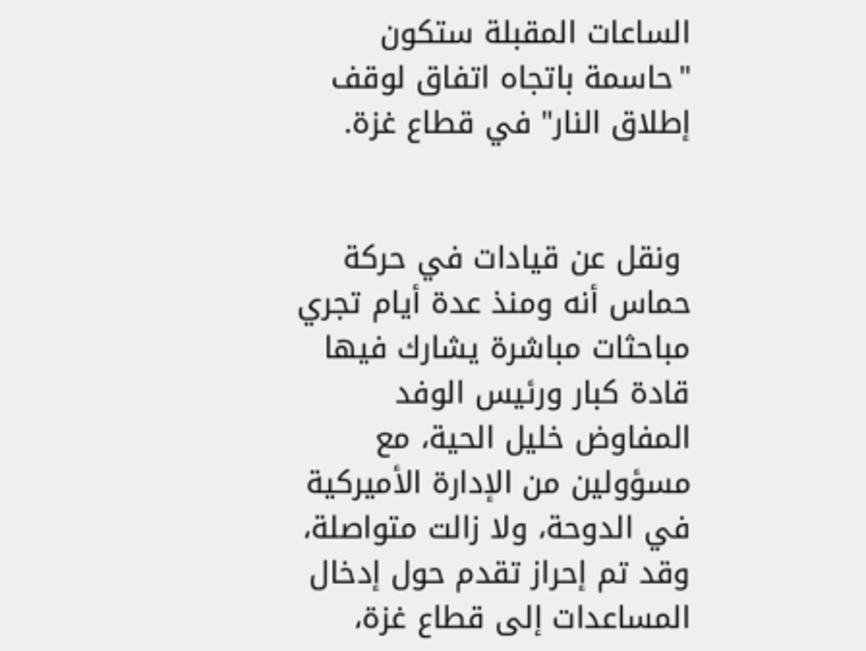الساعات المقبلة ستكون "حاسمة باتجاه اتفاق لوقف إطلاق النار" في قطاع غزة.


 ونقل عن قيادات في حركة حماس أنه ومنذ عدة أيام تجري مباحثات مباشرة يشارك فيها قادة كبار ورئيس الوفد المفاوض خليل الحية، مع مسؤولين من الإدارة الأميركية في الدوحة، ولا زالت متواصلة، وقد تم إحراز تقدم حول إدخال المساعدات إلى قطاع غزة،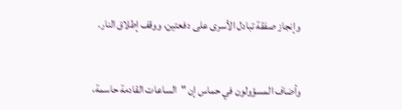وإنجاز صفقة تبادل الأسرى على دفعتين، ووقف إطلاق النار.


وأضاف المسؤولون في حماس إن "الساعات القادمة حاسمة،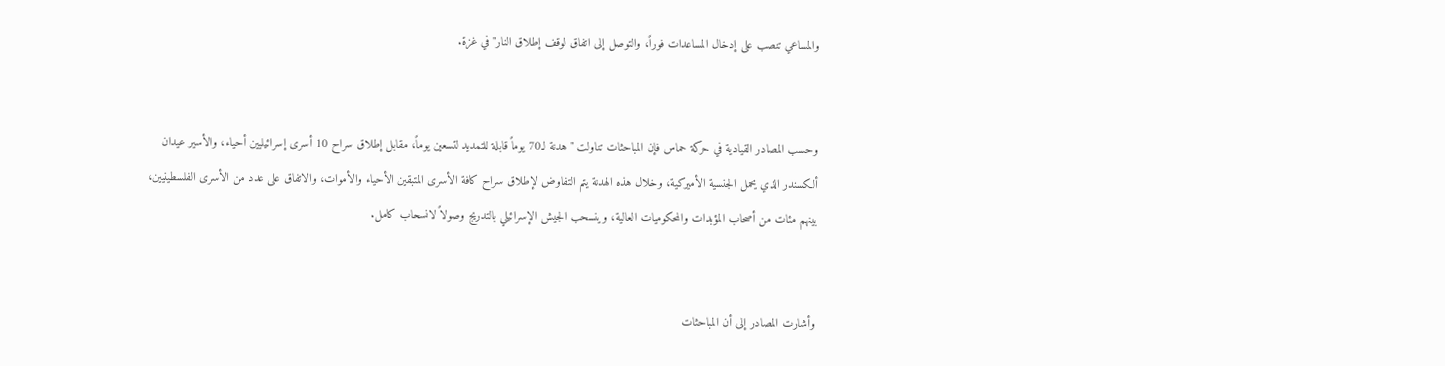والمساعي تنصب على إدخال المساعدات فوراً، والتوصل إلى اتفاق لوقف إطلاق النار" في غزة.


وحسب المصادر القيادية في حركة حماس فإن المباحثات تناولت "هدنة لـ70 يوماً قابلة للتمديد لتسعين يوماً، مقابل إطلاق سراح 10 أسرى إسرائيليين أحياء، والأسير عيدان ألكسندر الذي يحمل الجنسية الأميركية، وخلال هذه الهدنة يتم التفاوض لإطلاق سراح كافة الأسرى المتبقين الأحياء والأموات، والاتفاق على عدد من الأسرى الفلسطينيين، بينهم مئات من أصحاب المؤبدات والمحكوميات العالية، وينسحب الجيش الإسرائيلي بالتدريج وصولاً لانسحاب كامل.


وأشارت المصادر إلى أن المباحثات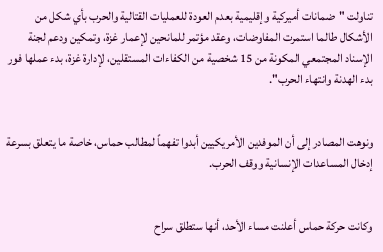تناولت "ضمانات أميركية وإقليمية بعدم العودة للعمليات القتالية والحرب بأي شكل من الأشكال طالما استمرت المفاوضات، وعقد مؤتمر للمانحين لإعمار غزة، وتمكين ودعم لجنة الإسناد المجتمعي المكونة من 15 شخصية من الكفاءات المستقلين، لإدارة غزة، بدء عملها فور بدء الهدنة وانتهاء الحرب".


ونوهت المصادر إلى أن الموفدين الأمريكيين أبدوا تفهماً لمطالب حماس، خاصة ما يتعلق بسرعة إدخال المساعدات الإنسانية ووقف الحرب.


وكانت حركة حماس أعلنت مساء الأحد، أنها ستطلق سراح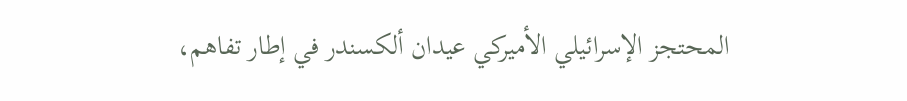المحتجز الإسرائيلي الأميركي عيدان ألكسندر في إطار تفاهم،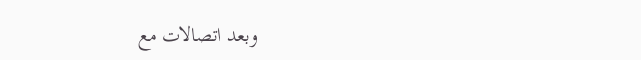وبعد اتصالات مع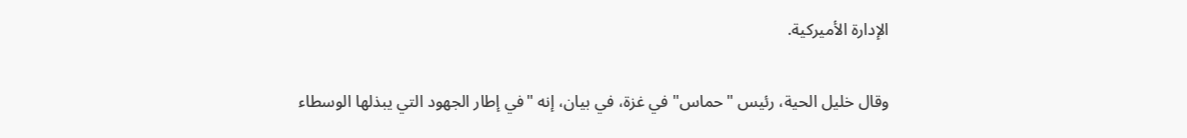الإدارة الأميركية.


وقال خليل الحية، رئيس "حماس" في غزة، في بيان، إنه "في إطار الجهود التي يبذلها الوسطاء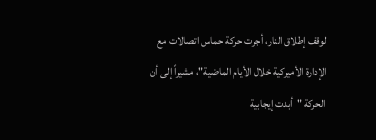لوقف إطلاق النار، أجرت حركة حماس اتصالات مع الإدارة الأميركية خلال الأيام الماضية"، مشيراً إلى أن الحركة "أبدت إيجابية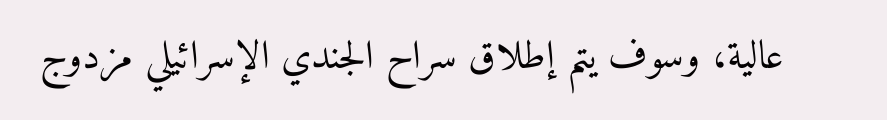عالية، وسوف يتم إطلاق سراح الجندي الإسرائيلي مزدوج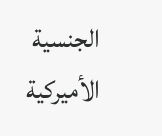الجنسية الأميركية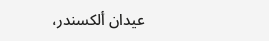عيدان ألكسندر،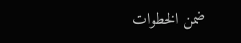ضمن الخطوات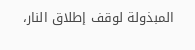المبذولة لوقف إطلاق النار،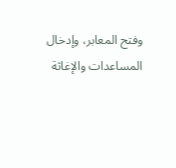وفتح المعابر، وإدخال المساعدات والإغاثة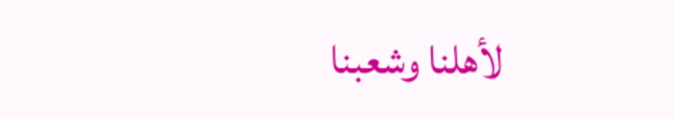لأهلنا وشعبنا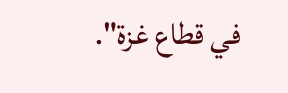في قطاع غزة".